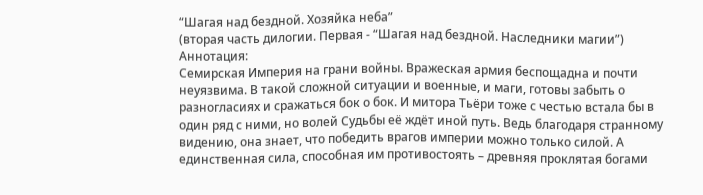“Шагая над бездной. Хозяйка неба”
(вторая часть дилогии. Первая - “Шагая над бездной. Наследники магии”)
Аннотация:
Семирская Империя на грани войны. Вражеская армия беспощадна и почти неуязвима. В такой сложной ситуации и военные, и маги, готовы забыть о разногласиях и сражаться бок о бок. И митора Тьёри тоже с честью встала бы в один ряд с ними, но волей Судьбы её ждёт иной путь. Ведь благодаря странному видению, она знает, что победить врагов империи можно только силой. А единственная сила, способная им противостоять – древняя проклятая богами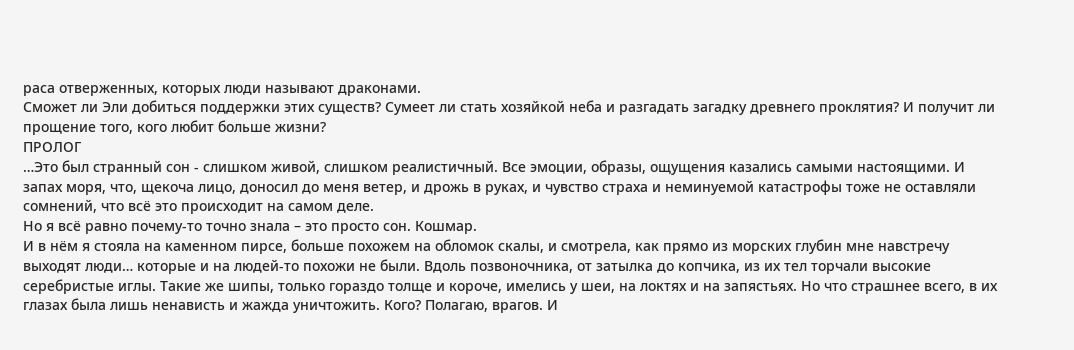раса отверженных, которых люди называют драконами.
Сможет ли Эли добиться поддержки этих существ? Сумеет ли стать хозяйкой неба и разгадать загадку древнего проклятия? И получит ли прощение того, кого любит больше жизни?
ПРОЛОГ
…Это был странный сон - слишком живой, слишком реалистичный. Все эмоции, образы, ощущения казались самыми настоящими. И запах моря, что, щекоча лицо, доносил до меня ветер, и дрожь в руках, и чувство страха и неминуемой катастрофы тоже не оставляли сомнений, что всё это происходит на самом деле.
Но я всё равно почему-то точно знала – это просто сон. Кошмар.
И в нём я стояла на каменном пирсе, больше похожем на обломок скалы, и смотрела, как прямо из морских глубин мне навстречу выходят люди… которые и на людей-то похожи не были. Вдоль позвоночника, от затылка до копчика, из их тел торчали высокие серебристые иглы. Такие же шипы, только гораздо толще и короче, имелись у шеи, на локтях и на запястьях. Но что страшнее всего, в их глазах была лишь ненависть и жажда уничтожить. Кого? Полагаю, врагов. И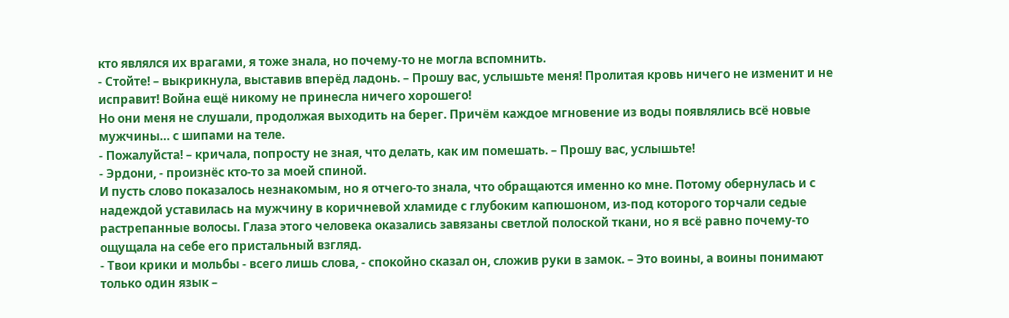кто являлся их врагами, я тоже знала, но почему-то не могла вспомнить.
- Стойте! – выкрикнула, выставив вперёд ладонь. – Прошу вас, услышьте меня! Пролитая кровь ничего не изменит и не исправит! Война ещё никому не принесла ничего хорошего!
Но они меня не слушали, продолжая выходить на берег. Причём каждое мгновение из воды появлялись всё новые мужчины… с шипами на теле.
- Пожалуйста! – кричала, попросту не зная, что делать, как им помешать. – Прошу вас, услышьте!
- Эрдони, - произнёс кто-то за моей спиной.
И пусть слово показалось незнакомым, но я отчего-то знала, что обращаются именно ко мне. Потому обернулась и с надеждой уставилась на мужчину в коричневой хламиде с глубоким капюшоном, из-под которого торчали седые растрепанные волосы. Глаза этого человека оказались завязаны светлой полоской ткани, но я всё равно почему-то ощущала на себе его пристальный взгляд.
- Твои крики и мольбы - всего лишь слова, - спокойно сказал он, сложив руки в замок. – Это воины, а воины понимают только один язык –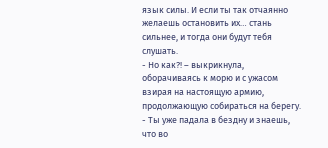язык силы. И если ты так отчаянно желаешь остановить их… стань сильнее, и тогда они будут тебя слушать.
- Но как?! – выкрикнула, оборачиваясь к морю и с ужасом взирая на настоящую армию, продолжающую собираться на берегу.
- Ты уже падала в бездну и знаешь, что во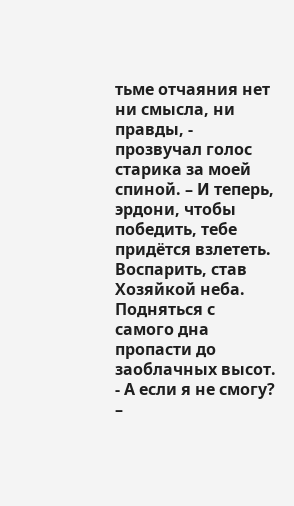тьме отчаяния нет ни смысла, ни правды, - прозвучал голос старика за моей спиной. – И теперь, эрдони, чтобы победить, тебе придётся взлететь. Воспарить, став Хозяйкой неба. Подняться с самого дна пропасти до заоблачных высот.
- А если я не смогу? –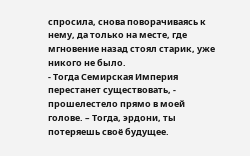спросила, снова поворачиваясь к нему, да только на месте, где мгновение назад стоял старик, уже никого не было.
- Тогда Семирская Империя перестанет существовать, - прошелестело прямо в моей голове. – Тогда, эрдони, ты потеряешь своё будущее.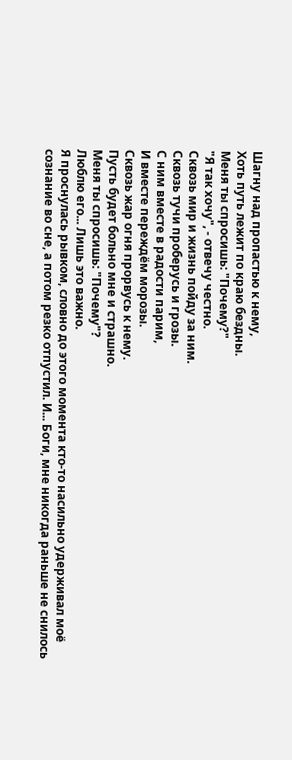Шагну над пропастью к нему,
Хоть путь лежит по краю бездны.
Меня ты спросишь: "Почему?"
"Я так хочу", - отвечу честно.
Сквозь мир и жизнь пойду за ним.
Сквозь тучи проберусь и грозы.
С ним вместе в радости парим,
И вместе переждём морозы.
Сквозь жар огня прорвусь к нему.
Пусть будет больно мне и страшно.
Меня ты спросишь: "Почему"?
Люблю его... Лишь это важно.
Я проснулась рывком, словно до этого момента кто-то насильно удерживал моё сознание во сне, а потом резко отпустил. И... Боги, мне никогда раньше не снилось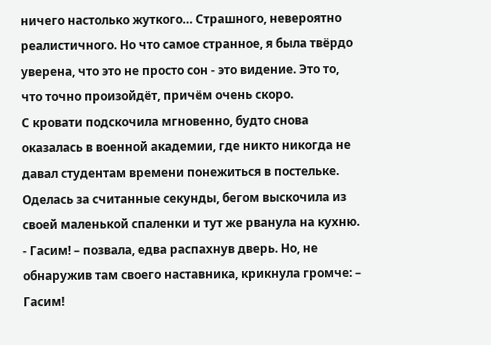ничего настолько жуткого… Страшного, невероятно реалистичного. Но что самое странное, я была твёрдо уверена, что это не просто сон - это видение. Это то, что точно произойдёт, причём очень скоро.
С кровати подскочила мгновенно, будто снова оказалась в военной академии, где никто никогда не давал студентам времени понежиться в постельке. Оделась за считанные секунды, бегом выскочила из своей маленькой спаленки и тут же рванула на кухню.
- Гасим! – позвала, едва распахнув дверь. Но, не обнаружив там своего наставника, крикнула громче: – Гасим!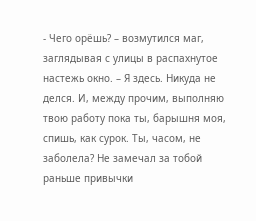- Чего орёшь? – возмутился маг, заглядывая с улицы в распахнутое настежь окно. – Я здесь. Никуда не делся. И, между прочим, выполняю твою работу пока ты, барышня моя, спишь, как сурок. Ты, часом, не заболела? Не замечал за тобой раньше привычки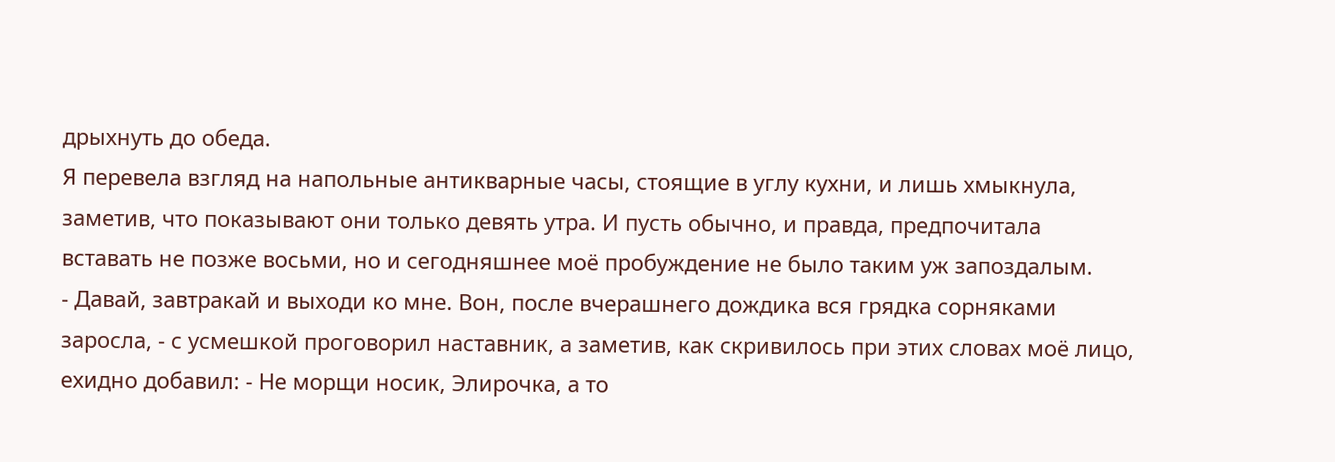дрыхнуть до обеда.
Я перевела взгляд на напольные антикварные часы, стоящие в углу кухни, и лишь хмыкнула, заметив, что показывают они только девять утра. И пусть обычно, и правда, предпочитала вставать не позже восьми, но и сегодняшнее моё пробуждение не было таким уж запоздалым.
- Давай, завтракай и выходи ко мне. Вон, после вчерашнего дождика вся грядка сорняками заросла, - с усмешкой проговорил наставник, а заметив, как скривилось при этих словах моё лицо, ехидно добавил: - Не морщи носик, Элирочка, а то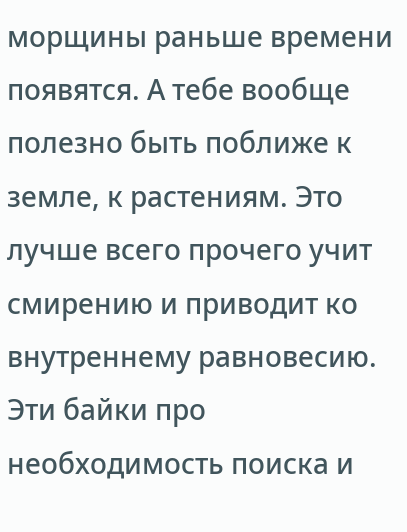морщины раньше времени появятся. А тебе вообще полезно быть поближе к земле, к растениям. Это лучше всего прочего учит смирению и приводит ко внутреннему равновесию.
Эти байки про необходимость поиска и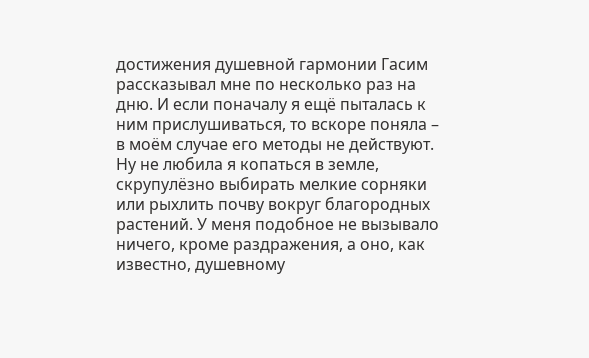достижения душевной гармонии Гасим рассказывал мне по несколько раз на дню. И если поначалу я ещё пыталась к ним прислушиваться, то вскоре поняла – в моём случае его методы не действуют. Ну не любила я копаться в земле, скрупулёзно выбирать мелкие сорняки или рыхлить почву вокруг благородных растений. У меня подобное не вызывало ничего, кроме раздражения, а оно, как известно, душевному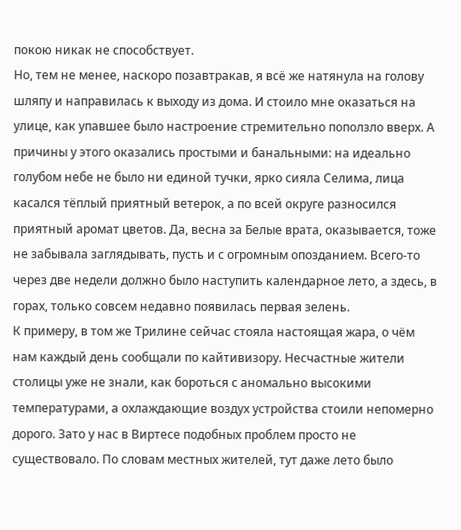покою никак не способствует.
Но, тем не менее, наскоро позавтракав, я всё же натянула на голову шляпу и направилась к выходу из дома. И стоило мне оказаться на улице, как упавшее было настроение стремительно поползло вверх. А причины у этого оказались простыми и банальными: на идеально голубом небе не было ни единой тучки, ярко сияла Селима, лица касался тёплый приятный ветерок, а по всей округе разносился приятный аромат цветов. Да, весна за Белые врата, оказывается, тоже не забывала заглядывать, пусть и с огромным опозданием. Всего-то через две недели должно было наступить календарное лето, а здесь, в горах, только совсем недавно появилась первая зелень.
К примеру, в том же Трилине сейчас стояла настоящая жара, о чём нам каждый день сообщали по кайтивизору. Несчастные жители столицы уже не знали, как бороться с аномально высокими температурами, а охлаждающие воздух устройства стоили непомерно дорого. Зато у нас в Виртесе подобных проблем просто не существовало. По словам местных жителей, тут даже лето было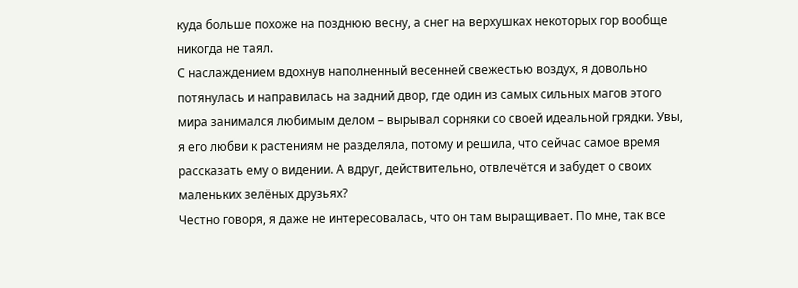куда больше похоже на позднюю весну, а снег на верхушках некоторых гор вообще никогда не таял.
С наслаждением вдохнув наполненный весенней свежестью воздух, я довольно потянулась и направилась на задний двор, где один из самых сильных магов этого мира занимался любимым делом – вырывал сорняки со своей идеальной грядки. Увы, я его любви к растениям не разделяла, потому и решила, что сейчас самое время рассказать ему о видении. А вдруг, действительно, отвлечётся и забудет о своих маленьких зелёных друзьях?
Честно говоря, я даже не интересовалась, что он там выращивает. По мне, так все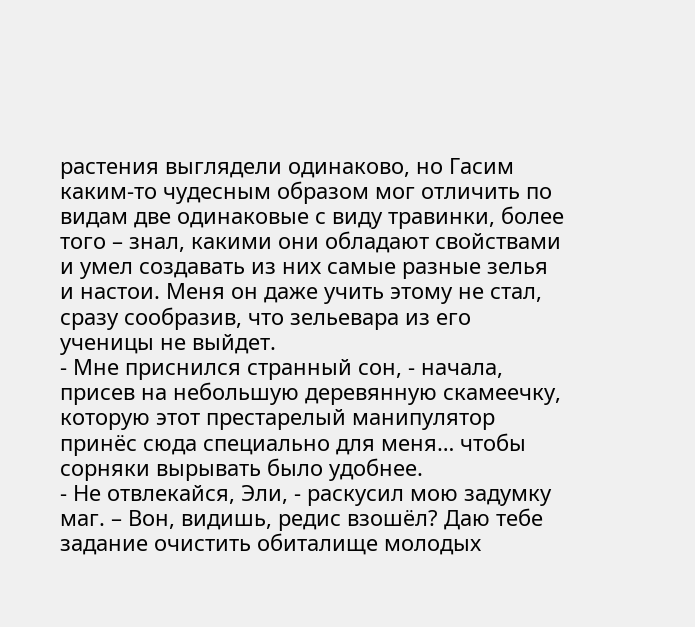растения выглядели одинаково, но Гасим каким-то чудесным образом мог отличить по видам две одинаковые с виду травинки, более того – знал, какими они обладают свойствами и умел создавать из них самые разные зелья и настои. Меня он даже учить этому не стал, сразу сообразив, что зельевара из его ученицы не выйдет.
- Мне приснился странный сон, - начала, присев на небольшую деревянную скамеечку, которую этот престарелый манипулятор принёс сюда специально для меня… чтобы сорняки вырывать было удобнее.
- Не отвлекайся, Эли, - раскусил мою задумку маг. – Вон, видишь, редис взошёл? Даю тебе задание очистить обиталище молодых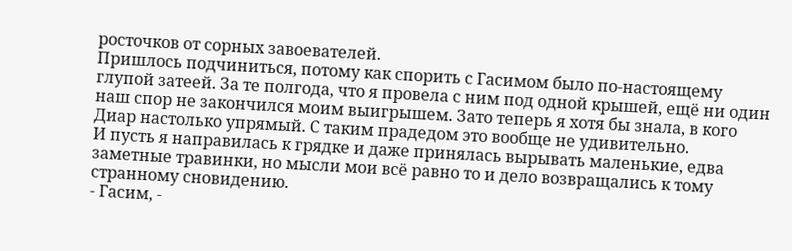росточков от сорных завоевателей.
Пришлось подчиниться, потому как спорить с Гасимом было по-настоящему глупой затеей. За те полгода, что я провела с ним под одной крышей, ещё ни один наш спор не закончился моим выигрышем. Зато теперь я хотя бы знала, в кого Диар настолько упрямый. С таким прадедом это вообще не удивительно.
И пусть я направилась к грядке и даже принялась вырывать маленькие, едва заметные травинки, но мысли мои всё равно то и дело возвращались к тому странному сновидению.
- Гасим, -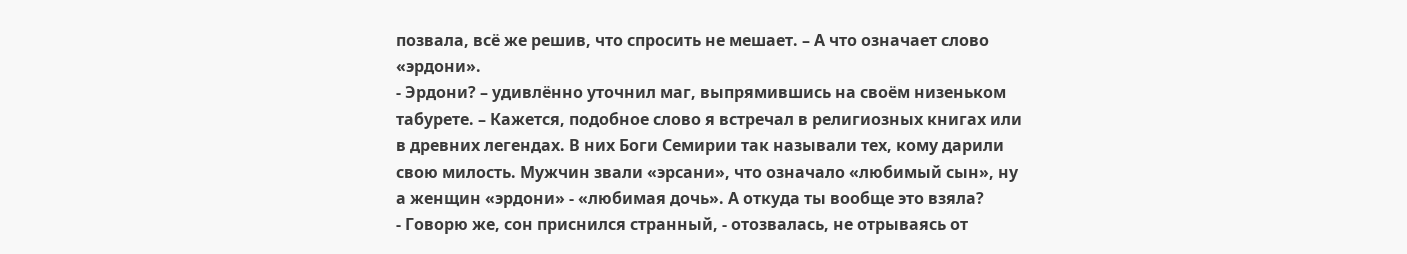позвала, всё же решив, что спросить не мешает. – А что означает слово «эрдони».
- Эрдони? – удивлённо уточнил маг, выпрямившись на своём низеньком табурете. – Кажется, подобное слово я встречал в религиозных книгах или в древних легендах. В них Боги Семирии так называли тех, кому дарили свою милость. Мужчин звали «эрсани», что означало «любимый сын», ну а женщин «эрдони» - «любимая дочь». А откуда ты вообще это взяла?
- Говорю же, сон приснился странный, - отозвалась, не отрываясь от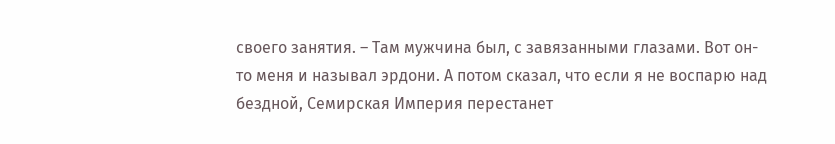своего занятия. – Там мужчина был, с завязанными глазами. Вот он-то меня и называл эрдони. А потом сказал, что если я не воспарю над бездной, Семирская Империя перестанет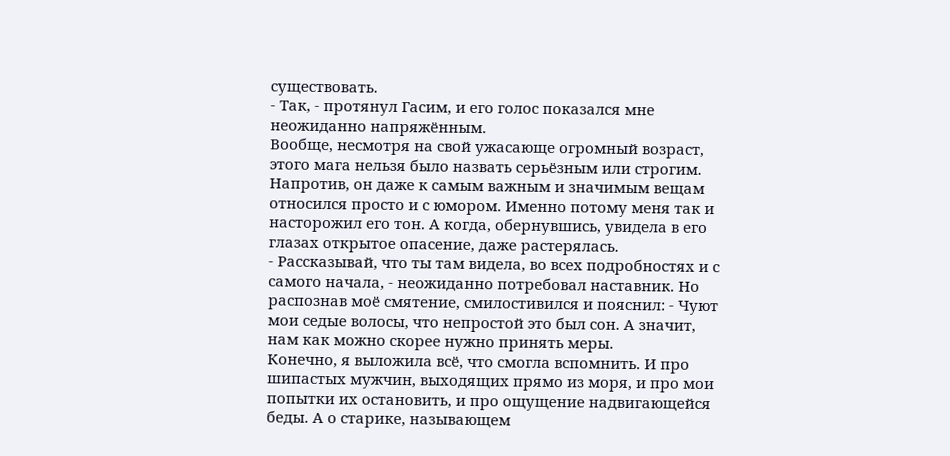существовать.
- Так, - протянул Гасим, и его голос показался мне неожиданно напряжённым.
Вообще, несмотря на свой ужасающе огромный возраст, этого мага нельзя было назвать серьёзным или строгим. Напротив, он даже к самым важным и значимым вещам относился просто и с юмором. Именно потому меня так и насторожил его тон. А когда, обернувшись, увидела в его глазах открытое опасение, даже растерялась.
- Рассказывай, что ты там видела, во всех подробностях и с самого начала, - неожиданно потребовал наставник. Но распознав моё смятение, смилостивился и пояснил: - Чуют мои седые волосы, что непростой это был сон. А значит, нам как можно скорее нужно принять меры.
Конечно, я выложила всё, что смогла вспомнить. И про шипастых мужчин, выходящих прямо из моря, и про мои попытки их остановить, и про ощущение надвигающейся беды. А о старике, называющем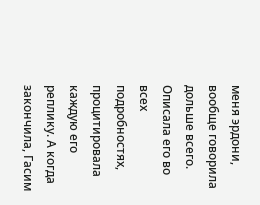меня эрдони, вообще говорила дольше всего. Описала его во всех подробностях, процитировала каждую его реплику. А когда закончила, Гасим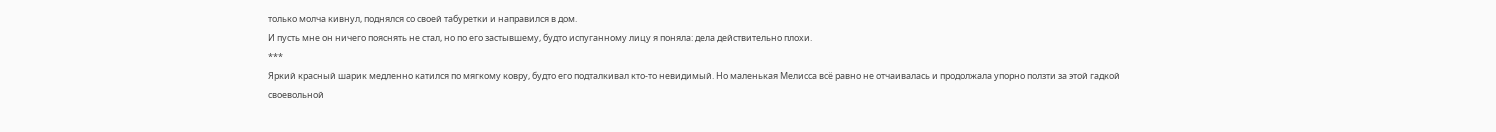только молча кивнул, поднялся со своей табуретки и направился в дом.
И пусть мне он ничего пояснять не стал, но по его застывшему, будто испуганному лицу я поняла: дела действительно плохи.
***
Яркий красный шарик медленно катился по мягкому ковру, будто его подталкивал кто-то невидимый. Но маленькая Мелисса всё равно не отчаивалась и продолжала упорно ползти за этой гадкой своевольной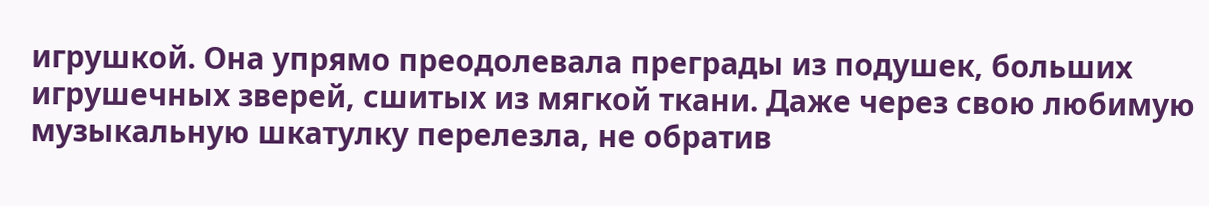игрушкой. Она упрямо преодолевала преграды из подушек, больших игрушечных зверей, сшитых из мягкой ткани. Даже через свою любимую музыкальную шкатулку перелезла, не обратив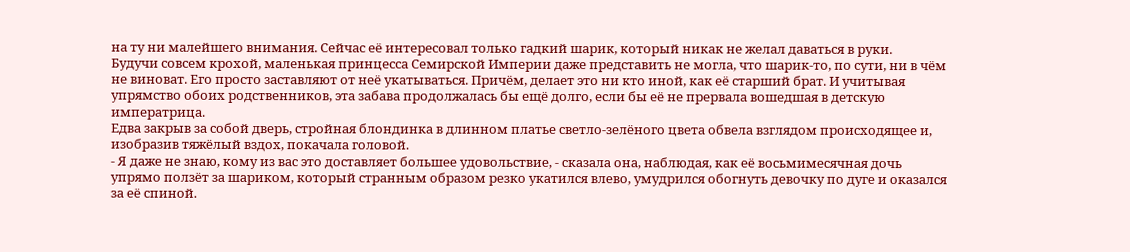на ту ни малейшего внимания. Сейчас её интересовал только гадкий шарик, который никак не желал даваться в руки.
Будучи совсем крохой, маленькая принцесса Семирской Империи даже представить не могла, что шарик-то, по сути, ни в чём не виноват. Его просто заставляют от неё укатываться. Причём, делает это ни кто иной, как её старший брат. И учитывая упрямство обоих родственников, эта забава продолжалась бы ещё долго, если бы её не прервала вошедшая в детскую императрица.
Едва закрыв за собой дверь, стройная блондинка в длинном платье светло-зелёного цвета обвела взглядом происходящее и, изобразив тяжёлый вздох, покачала головой.
- Я даже не знаю, кому из вас это доставляет большее удовольствие, - сказала она, наблюдая, как её восьмимесячная дочь упрямо ползёт за шариком, который странным образом резко укатился влево, умудрился обогнуть девочку по дуге и оказался за её спиной.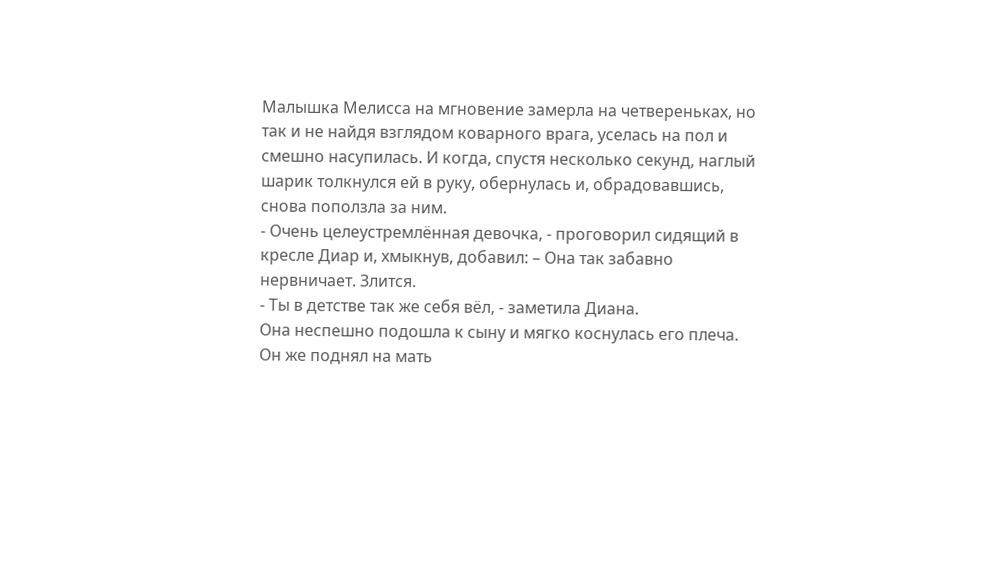Малышка Мелисса на мгновение замерла на четвереньках, но так и не найдя взглядом коварного врага, уселась на пол и смешно насупилась. И когда, спустя несколько секунд, наглый шарик толкнулся ей в руку, обернулась и, обрадовавшись, снова поползла за ним.
- Очень целеустремлённая девочка, - проговорил сидящий в кресле Диар и, хмыкнув, добавил: – Она так забавно нервничает. Злится.
- Ты в детстве так же себя вёл, - заметила Диана.
Она неспешно подошла к сыну и мягко коснулась его плеча. Он же поднял на мать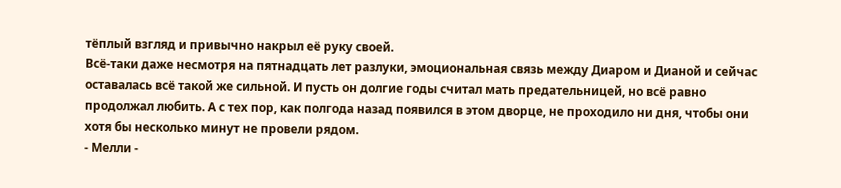тёплый взгляд и привычно накрыл её руку своей.
Всё-таки даже несмотря на пятнадцать лет разлуки, эмоциональная связь между Диаром и Дианой и сейчас оставалась всё такой же сильной. И пусть он долгие годы считал мать предательницей, но всё равно продолжал любить. А с тех пор, как полгода назад появился в этом дворце, не проходило ни дня, чтобы они хотя бы несколько минут не провели рядом.
- Мелли -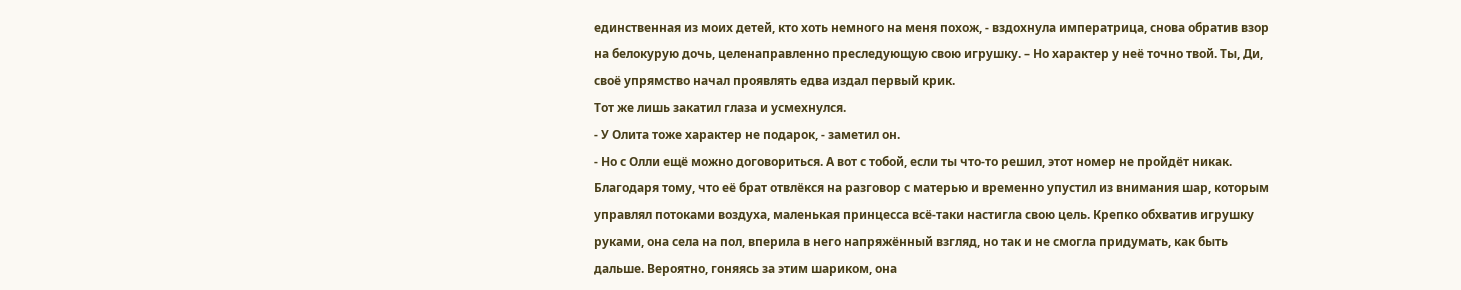единственная из моих детей, кто хоть немного на меня похож, - вздохнула императрица, снова обратив взор на белокурую дочь, целенаправленно преследующую свою игрушку. – Но характер у неё точно твой. Ты, Ди, своё упрямство начал проявлять едва издал первый крик.
Тот же лишь закатил глаза и усмехнулся.
- У Олита тоже характер не подарок, - заметил он.
- Но с Олли ещё можно договориться. А вот с тобой, если ты что-то решил, этот номер не пройдёт никак.
Благодаря тому, что её брат отвлёкся на разговор с матерью и временно упустил из внимания шар, которым управлял потоками воздуха, маленькая принцесса всё-таки настигла свою цель. Крепко обхватив игрушку руками, она села на пол, вперила в него напряжённый взгляд, но так и не смогла придумать, как быть дальше. Вероятно, гоняясь за этим шариком, она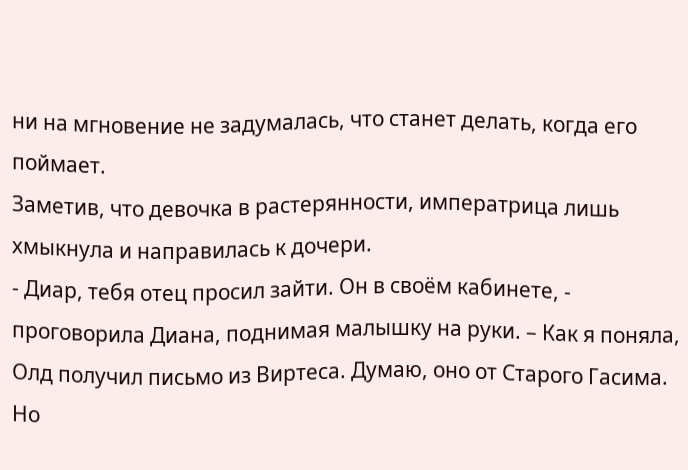ни на мгновение не задумалась, что станет делать, когда его поймает.
Заметив, что девочка в растерянности, императрица лишь хмыкнула и направилась к дочери.
- Диар, тебя отец просил зайти. Он в своём кабинете, - проговорила Диана, поднимая малышку на руки. – Как я поняла, Олд получил письмо из Виртеса. Думаю, оно от Старого Гасима.
Но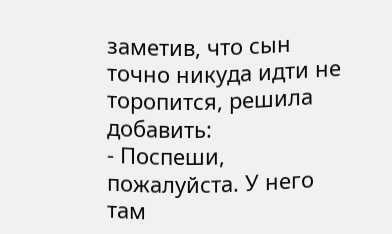заметив, что сын точно никуда идти не торопится, решила добавить:
- Поспеши, пожалуйста. У него там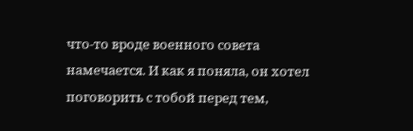что-то вроде военного совета намечается. И как я поняла, он хотел поговорить с тобой перед тем,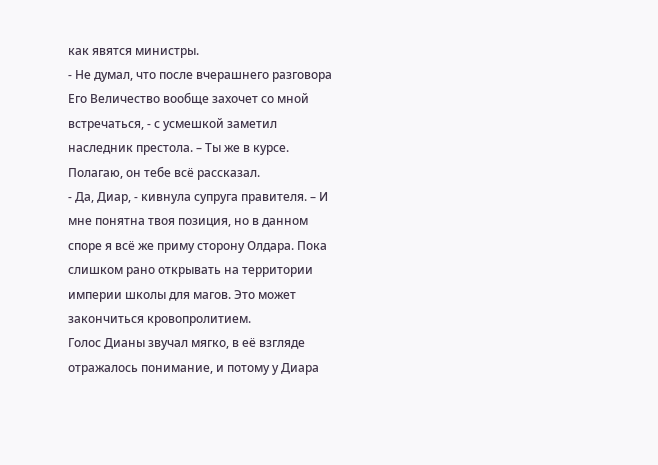как явятся министры.
- Не думал, что после вчерашнего разговора Его Величество вообще захочет со мной встречаться, - с усмешкой заметил наследник престола. – Ты же в курсе. Полагаю, он тебе всё рассказал.
- Да, Диар, - кивнула супруга правителя. – И мне понятна твоя позиция, но в данном споре я всё же приму сторону Олдара. Пока слишком рано открывать на территории империи школы для магов. Это может закончиться кровопролитием.
Голос Дианы звучал мягко, в её взгляде отражалось понимание, и потому у Диара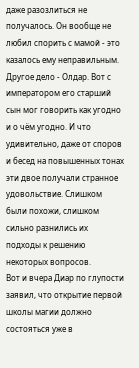даже разозлиться не получалось. Он вообще не любил спорить с мамой - это казалось ему неправильным. Другое дело - Олдар. Вот с императором его старший сын мог говорить как угодно и о чём угодно. И что удивительно, даже от споров и бесед на повышенных тонах эти двое получали странное удовольствие. Слишком были похожи, слишком сильно разнились их подходы к решению некоторых вопросов.
Вот и вчера Диар по глупости заявил, что открытие первой школы магии должно состояться уже в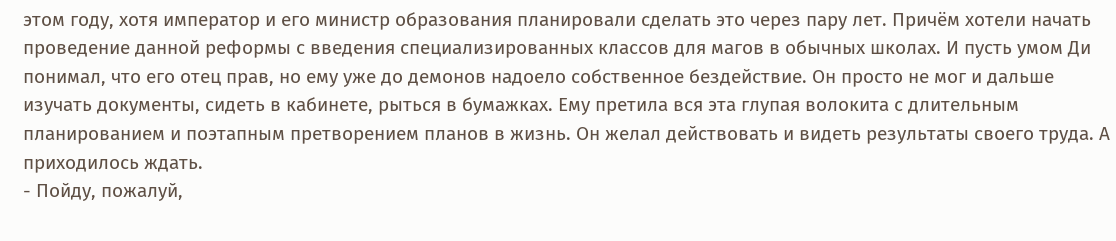этом году, хотя император и его министр образования планировали сделать это через пару лет. Причём хотели начать проведение данной реформы с введения специализированных классов для магов в обычных школах. И пусть умом Ди понимал, что его отец прав, но ему уже до демонов надоело собственное бездействие. Он просто не мог и дальше изучать документы, сидеть в кабинете, рыться в бумажках. Ему претила вся эта глупая волокита с длительным планированием и поэтапным претворением планов в жизнь. Он желал действовать и видеть результаты своего труда. А приходилось ждать.
- Пойду, пожалуй,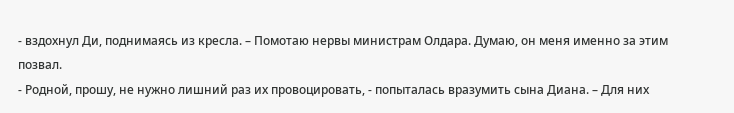- вздохнул Ди, поднимаясь из кресла. – Помотаю нервы министрам Олдара. Думаю, он меня именно за этим позвал.
- Родной, прошу, не нужно лишний раз их провоцировать, - попыталась вразумить сына Диана. – Для них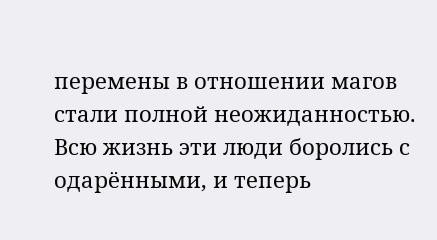перемены в отношении магов стали полной неожиданностью. Всю жизнь эти люди боролись с одарёнными, и теперь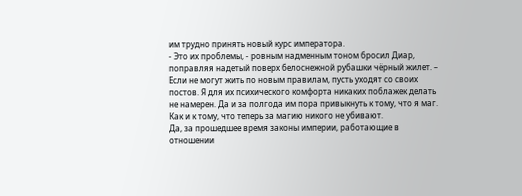им трудно принять новый курс императора.
- Это их проблемы, - ровным надменным тоном бросил Диар, поправляя надетый поверх белоснежной рубашки чёрный жилет. – Если не могут жить по новым правилам, пусть уходят со своих постов. Я для их психического комфорта никаких поблажек делать не намерен. Да и за полгода им пора привыкнуть к тому, что я маг. Как и к тому, что теперь за магию никого не убивают.
Да, за прошедшее время законы империи, работающие в отношении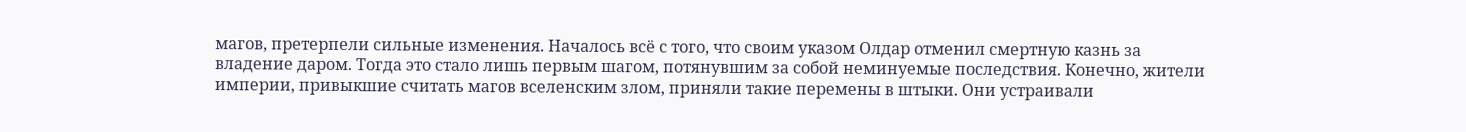магов, претерпели сильные изменения. Началось всё с того, что своим указом Олдар отменил смертную казнь за владение даром. Тогда это стало лишь первым шагом, потянувшим за собой неминуемые последствия. Конечно, жители империи, привыкшие считать магов вселенским злом, приняли такие перемены в штыки. Они устраивали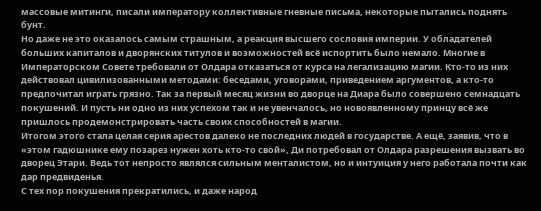массовые митинги, писали императору коллективные гневные письма, некоторые пытались поднять бунт.
Но даже не это оказалось самым страшным, а реакция высшего сословия империи. У обладателей больших капиталов и дворянских титулов и возможностей всё испортить было немало. Многие в Императорском Совете требовали от Олдара отказаться от курса на легализацию магии. Кто-то из них действовал цивилизованными методами: беседами, уговорами, приведением аргументов, а кто-то предпочитал играть грязно. Так за первый месяц жизни во дворце на Диара было совершено семнадцать покушений. И пусть ни одно из них успехом так и не увенчалось, но новоявленному принцу всё же пришлось продемонстрировать часть своих способностей в магии.
Итогом этого стала целая серия арестов далеко не последних людей в государстве. А ещё, заявив, что в «этом гадюшнике ему позарез нужен хоть кто-то свой», Ди потребовал от Олдара разрешения вызвать во дворец Этари. Ведь тот непросто являлся сильным менталистом, но и интуиция у него работала почти как дар предвиденья.
С тех пор покушения прекратились, и даже народ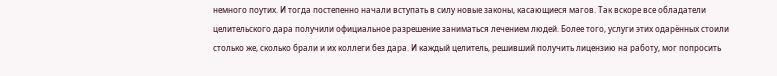немного поутих. И тогда постепенно начали вступать в силу новые законы, касающиеся магов. Так вскоре все обладатели целительского дара получили официальное разрешение заниматься лечением людей. Более того, услуги этих одарённых стоили столько же, сколько брали и их коллеги без дара. И каждый целитель, решивший получить лицензию на работу, мог попросить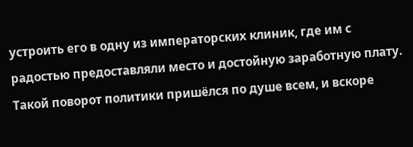устроить его в одну из императорских клиник, где им с радостью предоставляли место и достойную заработную плату.
Такой поворот политики пришёлся по душе всем, и вскоре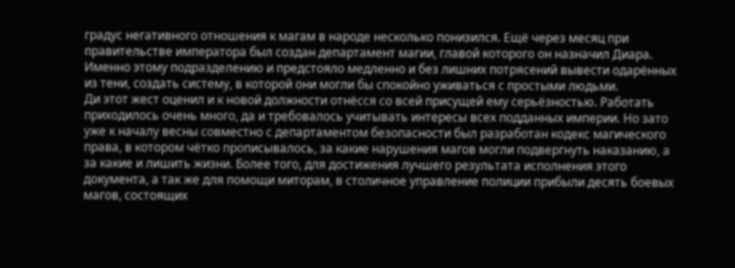градус негативного отношения к магам в народе несколько понизился. Ещё через месяц при правительстве императора был создан департамент магии, главой которого он назначил Диара. Именно этому подразделению и предстояло медленно и без лишних потрясений вывести одарённых из тени, создать систему, в которой они могли бы спокойно уживаться с простыми людьми.
Ди этот жест оценил и к новой должности отнёсся со всей присущей ему серьёзностью. Работать приходилось очень много, да и требовалось учитывать интересы всех подданных империи. Но зато уже к началу весны совместно с департаментом безопасности был разработан кодекс магического права, в котором чётко прописывалось, за какие нарушения магов могли подвергнуть наказанию, а за какие и лишить жизни. Более того, для достижения лучшего результата исполнения этого документа, а так же для помощи миторам, в столичное управление полиции прибыли десять боевых магов, состоящих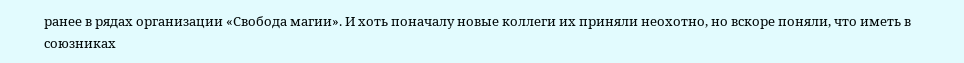ранее в рядах организации «Свобода магии». И хоть поначалу новые коллеги их приняли неохотно, но вскоре поняли, что иметь в союзниках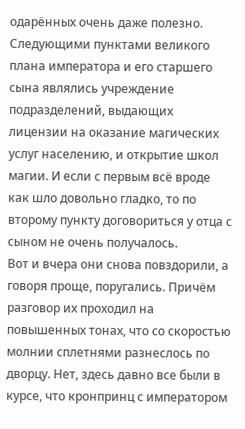одарённых очень даже полезно.
Следующими пунктами великого плана императора и его старшего сына являлись учреждение подразделений, выдающих лицензии на оказание магических услуг населению, и открытие школ магии. И если с первым всё вроде как шло довольно гладко, то по второму пункту договориться у отца с сыном не очень получалось.
Вот и вчера они снова повздорили, а говоря проще, поругались. Причём разговор их проходил на повышенных тонах, что со скоростью молнии сплетнями разнеслось по дворцу. Нет, здесь давно все были в курсе, что кронпринц с императором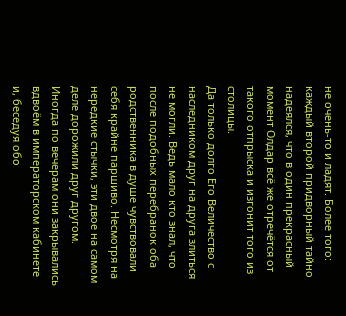не очень-то и ладят. Более того: каждый второй придворный тайно надеялся, что в один прекрасный момент Олдар всё же отречётся от такого отпрыска и изгонит того из столицы.
Да только долго Его Величество с наследником друг на друга злиться не могли. Ведь мало кто знал, что после подобных перебранок оба родственника в душе чувствовали себя крайне паршиво. Несмотря на нередкие стычки, эти двое на самом деле дорожили друг другом. Иногда по вечерам они закрывались вдвоём в императорском кабинете и, беседуя обо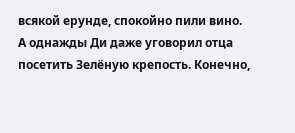всякой ерунде, спокойно пили вино.
А однажды Ди даже уговорил отца посетить Зелёную крепость. Конечно,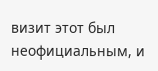визит этот был неофициальным, и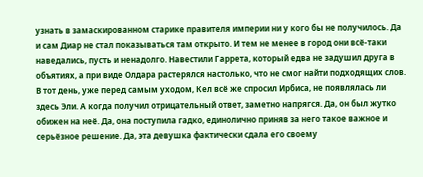узнать в замаскированном старике правителя империи ни у кого бы не получилось. Да и сам Диар не стал показываться там открыто. И тем не менее в город они всё-таки наведались, пусть и ненадолго. Навестили Гаррета, который едва не задушил друга в объятиях, а при виде Олдара растерялся настолько, что не смог найти подходящих слов.
В тот день, уже перед самым уходом, Кел всё же спросил Ирбиса, не появлялась ли здесь Эли. А когда получил отрицательный ответ, заметно напрягся. Да, он был жутко обижен на неё. Да, она поступила гадко, единолично приняв за него такое важное и серьёзное решение. Да, эта девушка фактически сдала его своему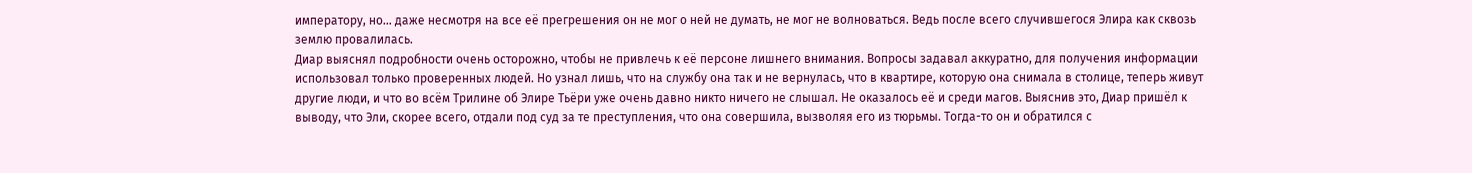императору, но… даже несмотря на все её прегрешения он не мог о ней не думать, не мог не волноваться. Ведь после всего случившегося Элира как сквозь землю провалилась.
Диар выяснял подробности очень осторожно, чтобы не привлечь к её персоне лишнего внимания. Вопросы задавал аккуратно, для получения информации использовал только проверенных людей. Но узнал лишь, что на службу она так и не вернулась, что в квартире, которую она снимала в столице, теперь живут другие люди, и что во всём Трилине об Элире Тьёри уже очень давно никто ничего не слышал. Не оказалось её и среди магов. Выяснив это, Диар пришёл к выводу, что Эли, скорее всего, отдали под суд за те преступления, что она совершила, вызволяя его из тюрьмы. Тогда-то он и обратился с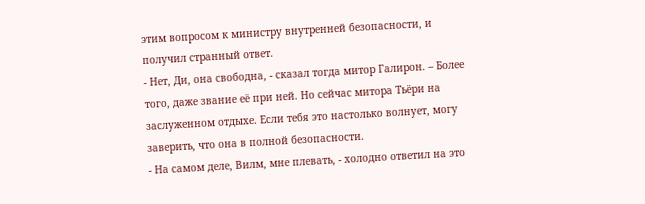этим вопросом к министру внутренней безопасности, и получил странный ответ.
- Нет, Ди, она свободна, - сказал тогда митор Галирон. – Более того, даже звание её при ней. Но сейчас митора Тьёри на заслуженном отдыхе. Если тебя это настолько волнует, могу заверить, что она в полной безопасности.
- На самом деле, Вилм, мне плевать, - холодно ответил на это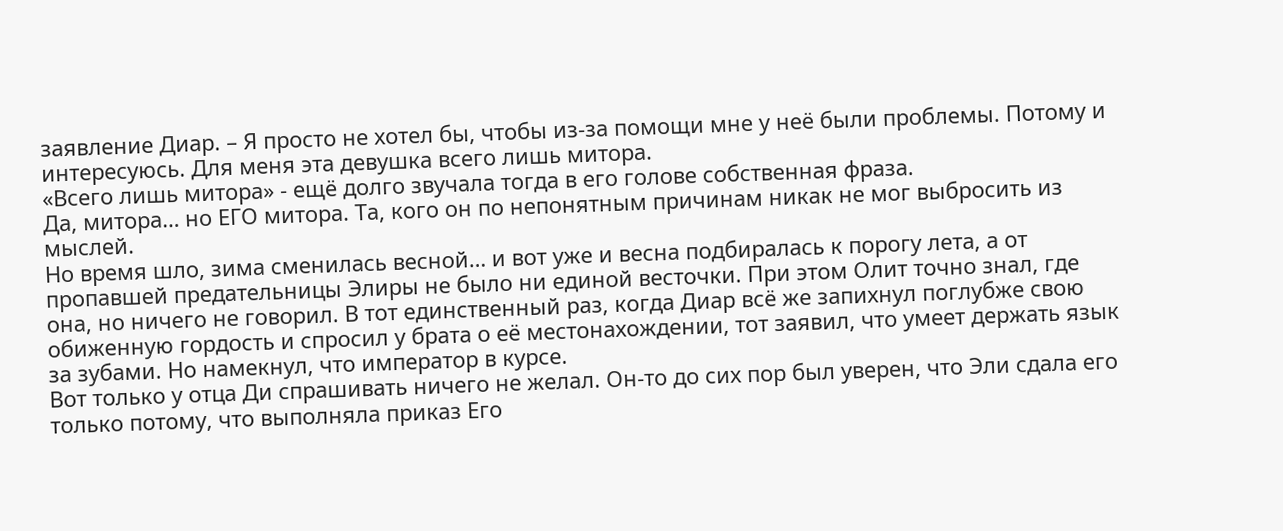заявление Диар. – Я просто не хотел бы, чтобы из-за помощи мне у неё были проблемы. Потому и интересуюсь. Для меня эта девушка всего лишь митора.
«Всего лишь митора» - ещё долго звучала тогда в его голове собственная фраза.
Да, митора… но ЕГО митора. Та, кого он по непонятным причинам никак не мог выбросить из мыслей.
Но время шло, зима сменилась весной… и вот уже и весна подбиралась к порогу лета, а от пропавшей предательницы Элиры не было ни единой весточки. При этом Олит точно знал, где она, но ничего не говорил. В тот единственный раз, когда Диар всё же запихнул поглубже свою обиженную гордость и спросил у брата о её местонахождении, тот заявил, что умеет держать язык за зубами. Но намекнул, что император в курсе.
Вот только у отца Ди спрашивать ничего не желал. Он-то до сих пор был уверен, что Эли сдала его только потому, что выполняла приказ Его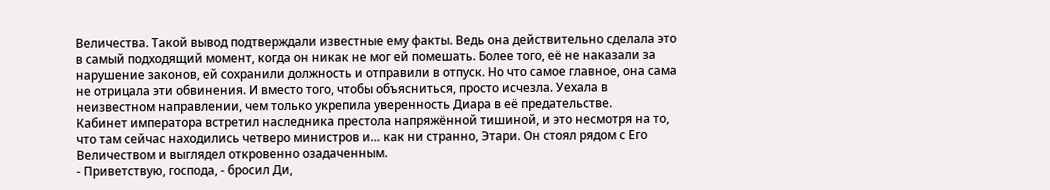Величества. Такой вывод подтверждали известные ему факты. Ведь она действительно сделала это в самый подходящий момент, когда он никак не мог ей помешать. Более того, её не наказали за нарушение законов, ей сохранили должность и отправили в отпуск. Но что самое главное, она сама не отрицала эти обвинения. И вместо того, чтобы объясниться, просто исчезла. Уехала в неизвестном направлении, чем только укрепила уверенность Диара в её предательстве.
Кабинет императора встретил наследника престола напряжённой тишиной, и это несмотря на то, что там сейчас находились четверо министров и… как ни странно, Этари. Он стоял рядом с Его Величеством и выглядел откровенно озадаченным.
- Приветствую, господа, - бросил Ди,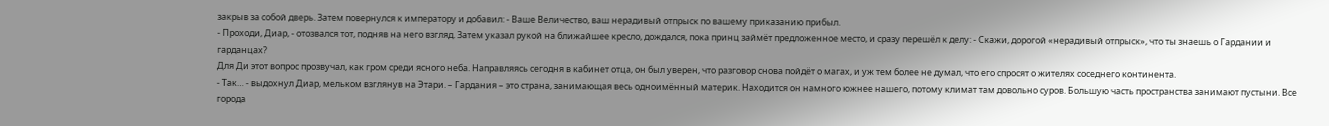закрыв за собой дверь. Затем повернулся к императору и добавил: - Ваше Величество, ваш нерадивый отпрыск по вашему приказанию прибыл.
- Проходи, Диар, - отозвался тот, подняв на него взгляд. Затем указал рукой на ближайшее кресло, дождался, пока принц займёт предложенное место, и сразу перешёл к делу: - Скажи, дорогой «нерадивый отпрыск», что ты знаешь о Гардании и гарданцах?
Для Ди этот вопрос прозвучал, как гром среди ясного неба. Направляясь сегодня в кабинет отца, он был уверен, что разговор снова пойдёт о магах, и уж тем более не думал, что его спросят о жителях соседнего континента.
- Так… - выдохнул Диар, мельком взглянув на Этари. – Гардания – это страна, занимающая весь одноимённый материк. Находится он намного южнее нашего, потому климат там довольно суров. Большую часть пространства занимают пустыни. Все города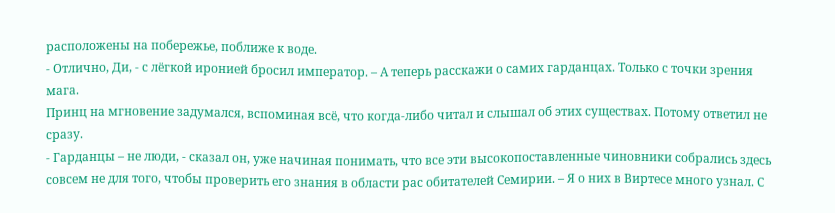расположены на побережье, поближе к воде.
- Отлично, Ди, - с лёгкой иронией бросил император. – А теперь расскажи о самих гарданцах. Только с точки зрения мага.
Принц на мгновение задумался, вспоминая всё, что когда-либо читал и слышал об этих существах. Потому ответил не сразу.
- Гарданцы – не люди, - сказал он, уже начиная понимать, что все эти высокопоставленные чиновники собрались здесь совсем не для того, чтобы проверить его знания в области рас обитателей Семирии. – Я о них в Виртесе много узнал. С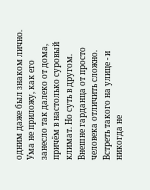одним даже был знаком лично. Ума не приложу, как его занесло так далеко от дома, причём в настолько суровый климат. Но суть в другом. Внешне гарданца от просто человека отличить сложно. Встреть такого на улице - и никогда не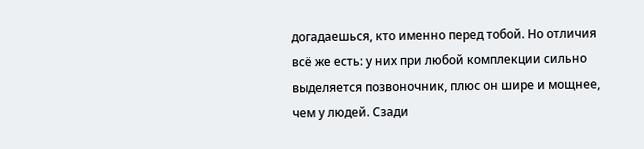догадаешься, кто именно перед тобой. Но отличия всё же есть: у них при любой комплекции сильно выделяется позвоночник, плюс он шире и мощнее, чем у людей. Сзади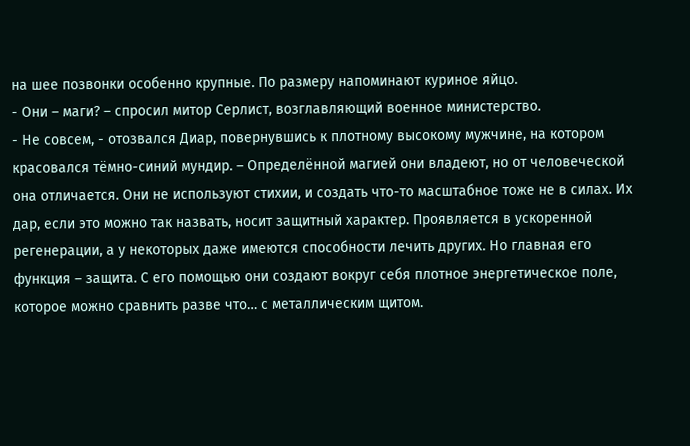на шее позвонки особенно крупные. По размеру напоминают куриное яйцо.
- Они – маги? – спросил митор Серлист, возглавляющий военное министерство.
- Не совсем, - отозвался Диар, повернувшись к плотному высокому мужчине, на котором красовался тёмно-синий мундир. – Определённой магией они владеют, но от человеческой она отличается. Они не используют стихии, и создать что-то масштабное тоже не в силах. Их дар, если это можно так назвать, носит защитный характер. Проявляется в ускоренной регенерации, а у некоторых даже имеются способности лечить других. Но главная его функция – защита. С его помощью они создают вокруг себя плотное энергетическое поле, которое можно сравнить разве что… с металлическим щитом.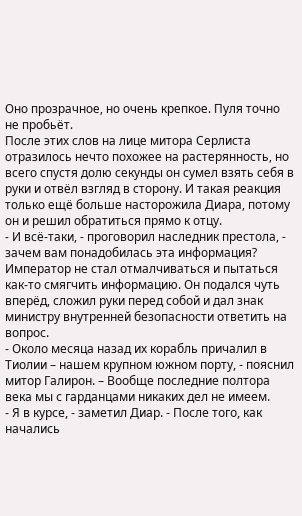Оно прозрачное, но очень крепкое. Пуля точно не пробьёт.
После этих слов на лице митора Серлиста отразилось нечто похожее на растерянность, но всего спустя долю секунды он сумел взять себя в руки и отвёл взгляд в сторону. И такая реакция только ещё больше насторожила Диара, потому он и решил обратиться прямо к отцу.
- И всё-таки, - проговорил наследник престола, - зачем вам понадобилась эта информация?
Император не стал отмалчиваться и пытаться как-то смягчить информацию. Он подался чуть вперёд, сложил руки перед собой и дал знак министру внутренней безопасности ответить на вопрос.
- Около месяца назад их корабль причалил в Тиолии – нашем крупном южном порту, - пояснил митор Галирон. – Вообще последние полтора века мы с гарданцами никаких дел не имеем.
- Я в курсе, - заметил Диар. - После того, как начались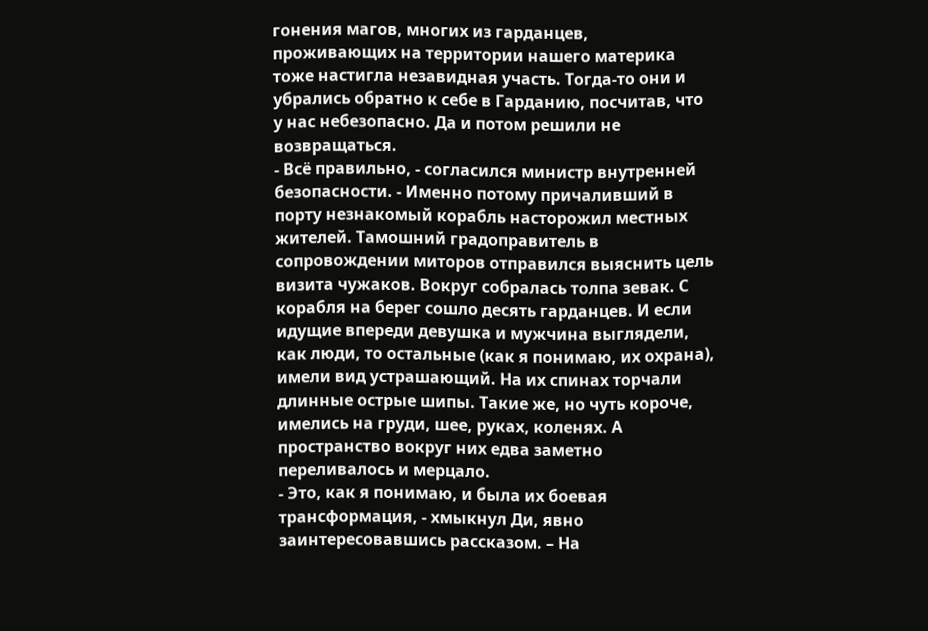гонения магов, многих из гарданцев, проживающих на территории нашего материка тоже настигла незавидная участь. Тогда-то они и убрались обратно к себе в Гарданию, посчитав, что у нас небезопасно. Да и потом решили не возвращаться.
- Всё правильно, - согласился министр внутренней безопасности. - Именно потому причаливший в порту незнакомый корабль насторожил местных жителей. Тамошний градоправитель в сопровождении миторов отправился выяснить цель визита чужаков. Вокруг собралась толпа зевак. С корабля на берег сошло десять гарданцев. И если идущие впереди девушка и мужчина выглядели, как люди, то остальные (как я понимаю, их охрана), имели вид устрашающий. На их спинах торчали длинные острые шипы. Такие же, но чуть короче, имелись на груди, шее, руках, коленях. А пространство вокруг них едва заметно переливалось и мерцало.
- Это, как я понимаю, и была их боевая трансформация, - хмыкнул Ди, явно заинтересовавшись рассказом. – На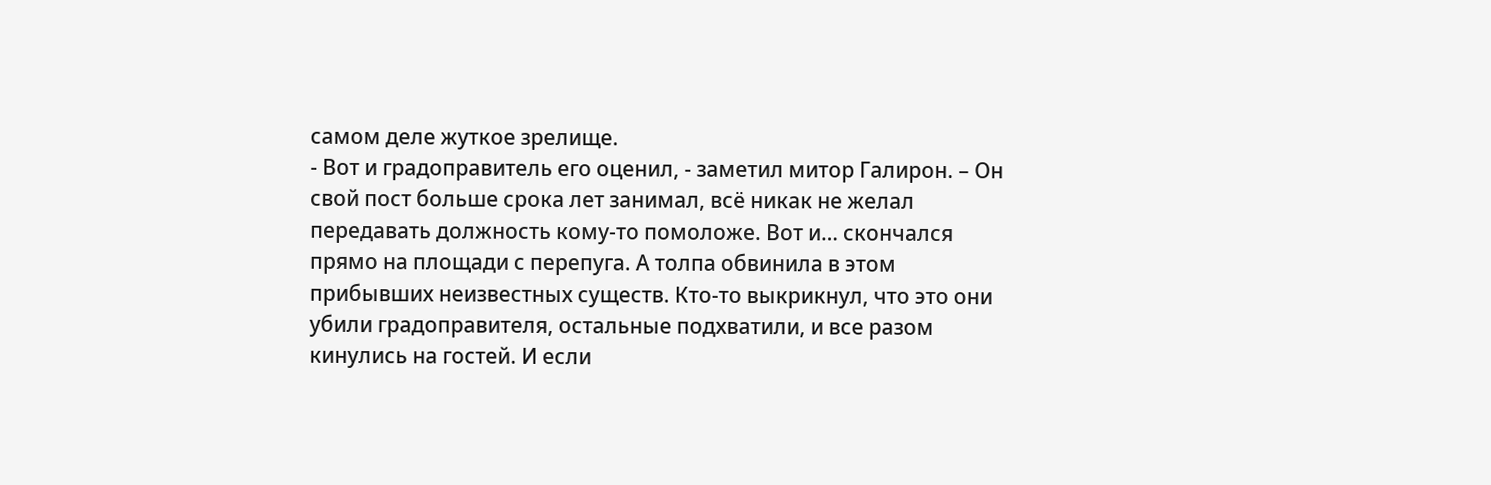самом деле жуткое зрелище.
- Вот и градоправитель его оценил, - заметил митор Галирон. – Он свой пост больше срока лет занимал, всё никак не желал передавать должность кому-то помоложе. Вот и… скончался прямо на площади с перепуга. А толпа обвинила в этом прибывших неизвестных существ. Кто-то выкрикнул, что это они убили градоправителя, остальные подхватили, и все разом кинулись на гостей. И если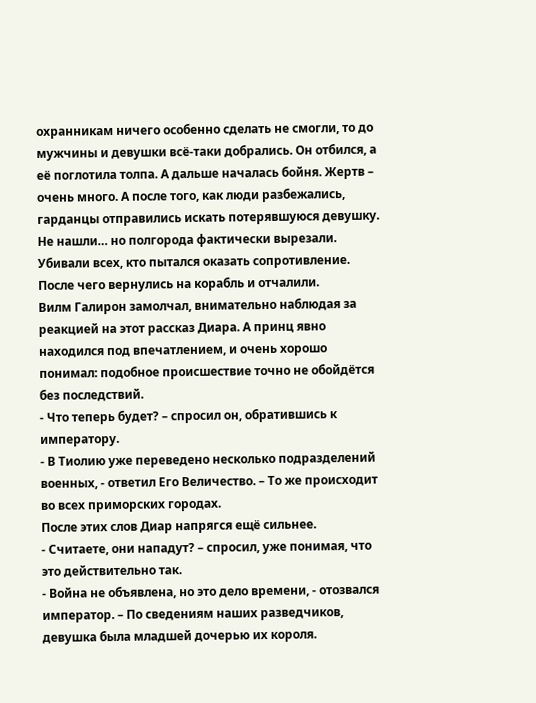охранникам ничего особенно сделать не смогли, то до мужчины и девушки всё-таки добрались. Он отбился, а её поглотила толпа. А дальше началась бойня. Жертв – очень много. А после того, как люди разбежались, гарданцы отправились искать потерявшуюся девушку. Не нашли… но полгорода фактически вырезали. Убивали всех, кто пытался оказать сопротивление. После чего вернулись на корабль и отчалили.
Вилм Галирон замолчал, внимательно наблюдая за реакцией на этот рассказ Диара. А принц явно находился под впечатлением, и очень хорошо понимал: подобное происшествие точно не обойдётся без последствий.
- Что теперь будет? – спросил он, обратившись к императору.
- В Тиолию уже переведено несколько подразделений военных, - ответил Его Величество. – То же происходит во всех приморских городах.
После этих слов Диар напрягся ещё сильнее.
- Считаете, они нападут? – спросил, уже понимая, что это действительно так.
- Война не объявлена, но это дело времени, - отозвался император. – По сведениям наших разведчиков, девушка была младшей дочерью их короля.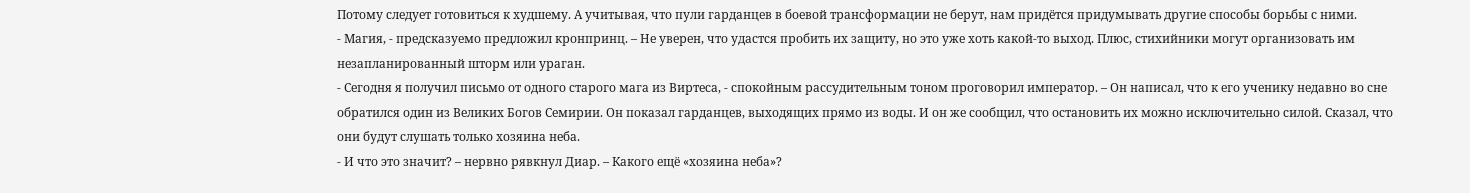Потому следует готовиться к худшему. А учитывая, что пули гарданцев в боевой трансформации не берут, нам придётся придумывать другие способы борьбы с ними.
- Магия, - предсказуемо предложил кронпринц. – Не уверен, что удастся пробить их защиту, но это уже хоть какой-то выход. Плюс, стихийники могут организовать им незапланированный шторм или ураган.
- Сегодня я получил письмо от одного старого мага из Виртеса, - спокойным рассудительным тоном проговорил император. – Он написал, что к его ученику недавно во сне обратился один из Великих Богов Семирии. Он показал гарданцев, выходящих прямо из воды. И он же сообщил, что остановить их можно исключительно силой. Сказал, что они будут слушать только хозяина неба.
- И что это значит? – нервно рявкнул Диар. – Какого ещё «хозяина неба»?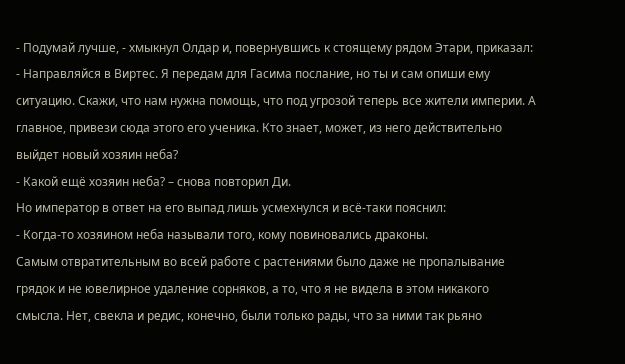- Подумай лучше, - хмыкнул Олдар и, повернувшись к стоящему рядом Этари, приказал: - Направляйся в Виртес. Я передам для Гасима послание, но ты и сам опиши ему ситуацию. Скажи, что нам нужна помощь, что под угрозой теперь все жители империи. А главное, привези сюда этого его ученика. Кто знает, может, из него действительно выйдет новый хозяин неба?
- Какой ещё хозяин неба? – снова повторил Ди.
Но император в ответ на его выпад лишь усмехнулся и всё-таки пояснил:
- Когда-то хозяином неба называли того, кому повиновались драконы.
Самым отвратительным во всей работе с растениями было даже не пропалывание грядок и не ювелирное удаление сорняков, а то, что я не видела в этом никакого смысла. Нет, свекла и редис, конечно, были только рады, что за ними так рьяно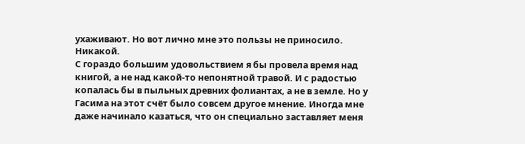ухаживают. Но вот лично мне это пользы не приносило. Никакой.
С гораздо большим удовольствием я бы провела время над книгой, а не над какой-то непонятной травой. И с радостью копалась бы в пыльных древних фолиантах, а не в земле. Но у Гасима на этот счёт было совсем другое мнение. Иногда мне даже начинало казаться, что он специально заставляет меня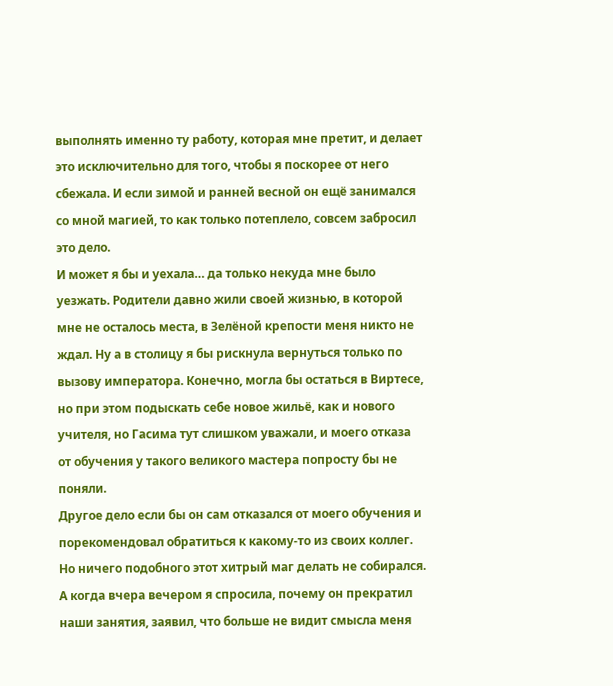выполнять именно ту работу, которая мне претит, и делает это исключительно для того, чтобы я поскорее от него сбежала. И если зимой и ранней весной он ещё занимался со мной магией, то как только потеплело, совсем забросил это дело.
И может я бы и уехала… да только некуда мне было уезжать. Родители давно жили своей жизнью, в которой мне не осталось места, в Зелёной крепости меня никто не ждал. Ну а в столицу я бы рискнула вернуться только по вызову императора. Конечно, могла бы остаться в Виртесе, но при этом подыскать себе новое жильё, как и нового учителя, но Гасима тут слишком уважали, и моего отказа от обучения у такого великого мастера попросту бы не поняли.
Другое дело если бы он сам отказался от моего обучения и порекомендовал обратиться к какому-то из своих коллег. Но ничего подобного этот хитрый маг делать не собирался. А когда вчера вечером я спросила, почему он прекратил наши занятия, заявил, что больше не видит смысла меня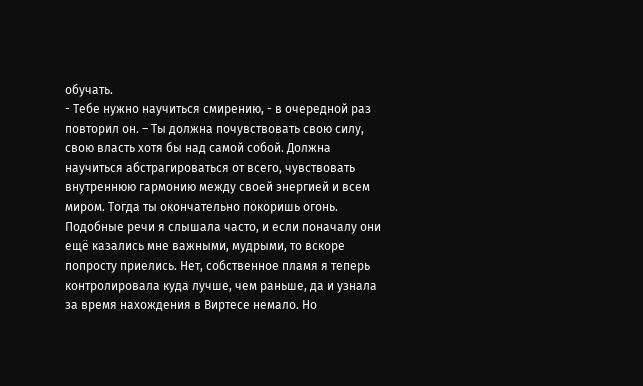обучать.
- Тебе нужно научиться смирению, - в очередной раз повторил он. – Ты должна почувствовать свою силу, свою власть хотя бы над самой собой. Должна научиться абстрагироваться от всего, чувствовать внутреннюю гармонию между своей энергией и всем миром. Тогда ты окончательно покоришь огонь.
Подобные речи я слышала часто, и если поначалу они ещё казались мне важными, мудрыми, то вскоре попросту приелись. Нет, собственное пламя я теперь контролировала куда лучше, чем раньше, да и узнала за время нахождения в Виртесе немало. Но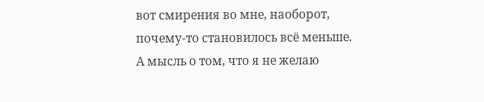вот смирения во мне, наоборот, почему-то становилось всё меньше. А мысль о том, что я не желаю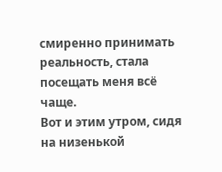смиренно принимать реальность, стала посещать меня всё чаще.
Вот и этим утром, сидя на низенькой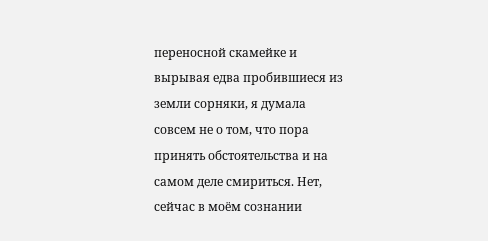переносной скамейке и вырывая едва пробившиеся из земли сорняки, я думала совсем не о том, что пора принять обстоятельства и на самом деле смириться. Нет, сейчас в моём сознании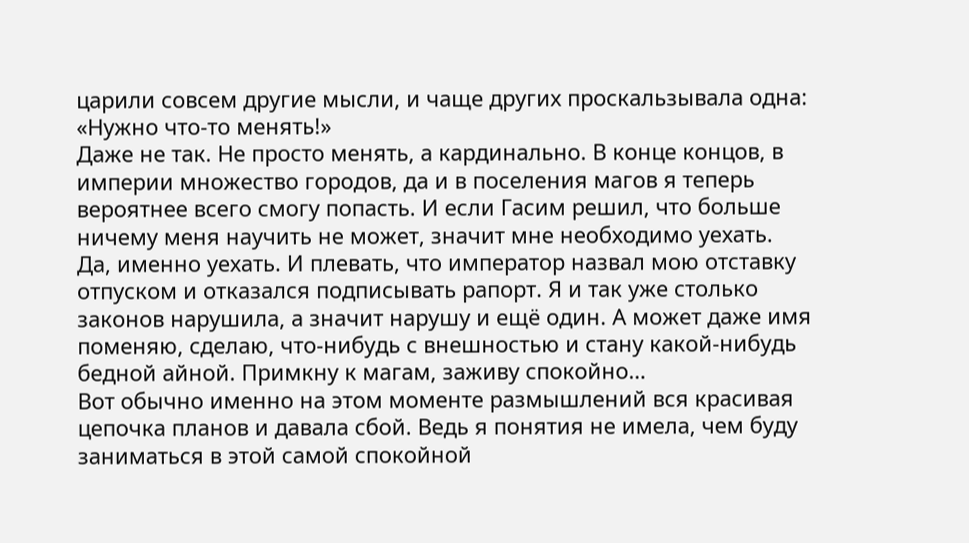царили совсем другие мысли, и чаще других проскальзывала одна: «Нужно что-то менять!»
Даже не так. Не просто менять, а кардинально. В конце концов, в империи множество городов, да и в поселения магов я теперь вероятнее всего смогу попасть. И если Гасим решил, что больше ничему меня научить не может, значит мне необходимо уехать.
Да, именно уехать. И плевать, что император назвал мою отставку отпуском и отказался подписывать рапорт. Я и так уже столько законов нарушила, а значит нарушу и ещё один. А может даже имя поменяю, сделаю, что-нибудь с внешностью и стану какой-нибудь бедной айной. Примкну к магам, заживу спокойно…
Вот обычно именно на этом моменте размышлений вся красивая цепочка планов и давала сбой. Ведь я понятия не имела, чем буду заниматься в этой самой спокойной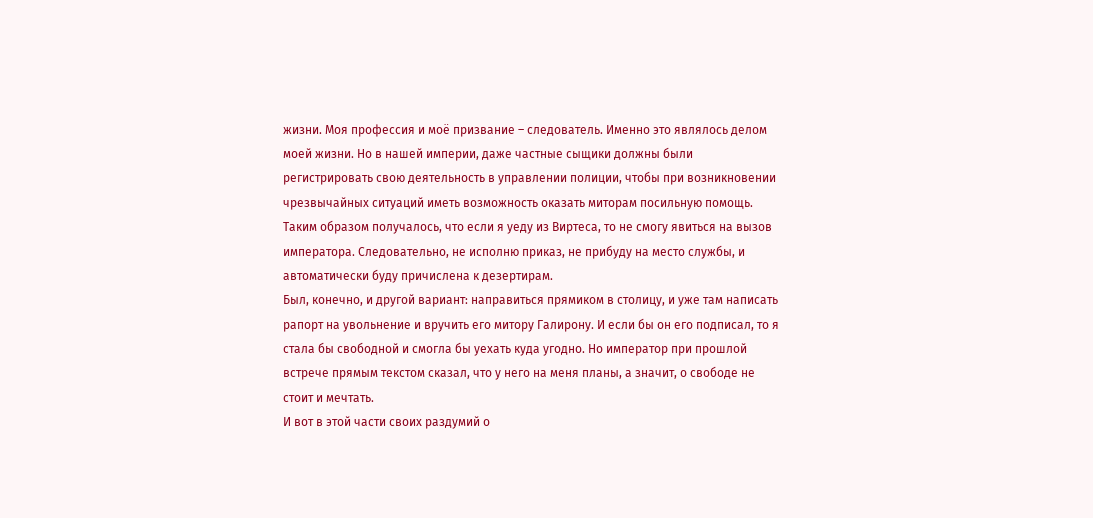жизни. Моя профессия и моё призвание – следователь. Именно это являлось делом моей жизни. Но в нашей империи, даже частные сыщики должны были регистрировать свою деятельность в управлении полиции, чтобы при возникновении чрезвычайных ситуаций иметь возможность оказать миторам посильную помощь. Таким образом получалось, что если я уеду из Виртеса, то не смогу явиться на вызов императора. Следовательно, не исполню приказ, не прибуду на место службы, и автоматически буду причислена к дезертирам.
Был, конечно, и другой вариант: направиться прямиком в столицу, и уже там написать рапорт на увольнение и вручить его митору Галирону. И если бы он его подписал, то я стала бы свободной и смогла бы уехать куда угодно. Но император при прошлой встрече прямым текстом сказал, что у него на меня планы, а значит, о свободе не стоит и мечтать.
И вот в этой части своих раздумий о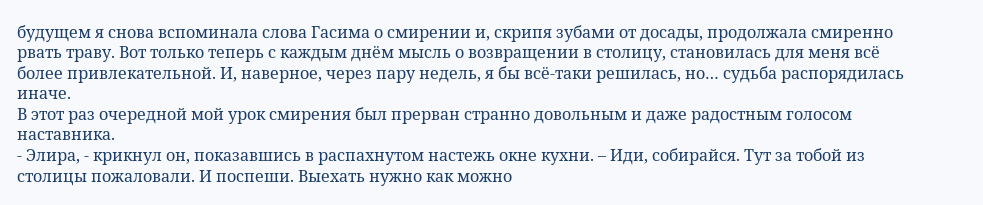будущем я снова вспоминала слова Гасима о смирении и, скрипя зубами от досады, продолжала смиренно рвать траву. Вот только теперь с каждым днём мысль о возвращении в столицу, становилась для меня всё более привлекательной. И, наверное, через пару недель, я бы всё-таки решилась, но… судьба распорядилась иначе.
В этот раз очередной мой урок смирения был прерван странно довольным и даже радостным голосом наставника.
- Элира, - крикнул он, показавшись в распахнутом настежь окне кухни. – Иди, собирайся. Тут за тобой из столицы пожаловали. И поспеши. Выехать нужно как можно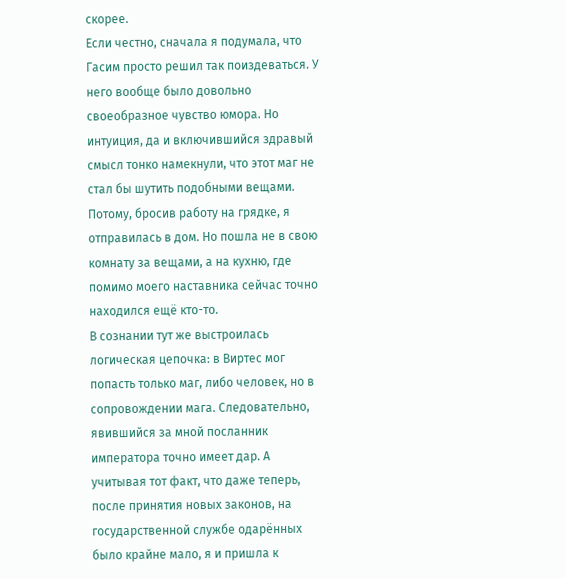скорее.
Если честно, сначала я подумала, что Гасим просто решил так поиздеваться. У него вообще было довольно своеобразное чувство юмора. Но интуиция, да и включившийся здравый смысл тонко намекнули, что этот маг не стал бы шутить подобными вещами. Потому, бросив работу на грядке, я отправилась в дом. Но пошла не в свою комнату за вещами, а на кухню, где помимо моего наставника сейчас точно находился ещё кто-то.
В сознании тут же выстроилась логическая цепочка: в Виртес мог попасть только маг, либо человек, но в сопровождении мага. Следовательно, явившийся за мной посланник императора точно имеет дар. А учитывая тот факт, что даже теперь, после принятия новых законов, на государственной службе одарённых было крайне мало, я и пришла к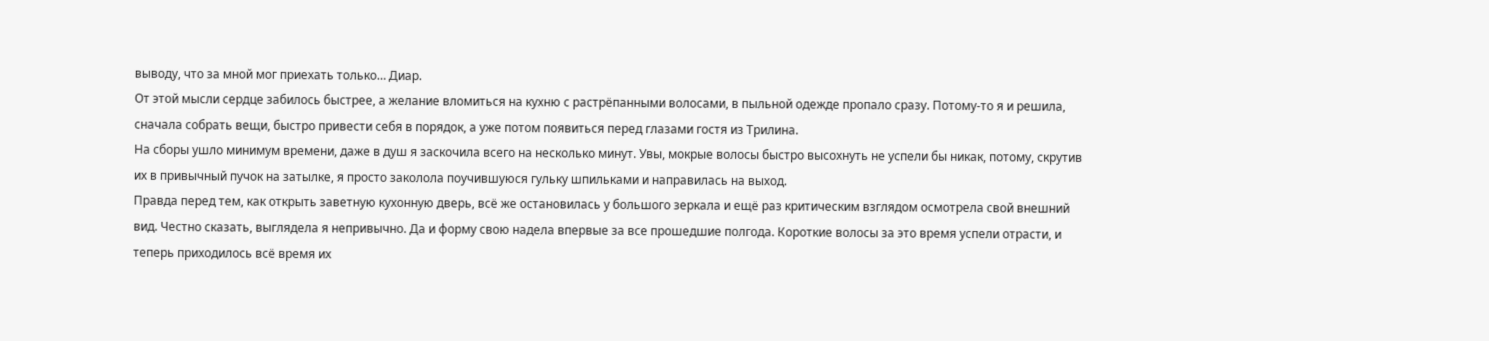выводу, что за мной мог приехать только… Диар.
От этой мысли сердце забилось быстрее, а желание вломиться на кухню с растрёпанными волосами, в пыльной одежде пропало сразу. Потому-то я и решила, сначала собрать вещи, быстро привести себя в порядок, а уже потом появиться перед глазами гостя из Трилина.
На сборы ушло минимум времени, даже в душ я заскочила всего на несколько минут. Увы, мокрые волосы быстро высохнуть не успели бы никак, потому, скрутив их в привычный пучок на затылке, я просто заколола поучившуюся гульку шпильками и направилась на выход.
Правда перед тем, как открыть заветную кухонную дверь, всё же остановилась у большого зеркала и ещё раз критическим взглядом осмотрела свой внешний вид. Честно сказать, выглядела я непривычно. Да и форму свою надела впервые за все прошедшие полгода. Короткие волосы за это время успели отрасти, и теперь приходилось всё время их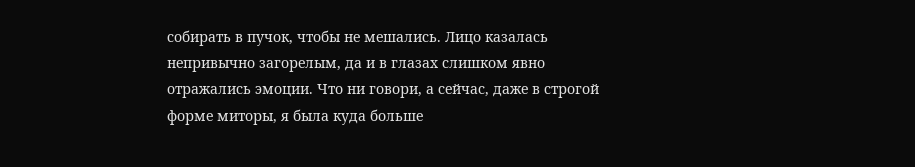собирать в пучок, чтобы не мешались. Лицо казалась непривычно загорелым, да и в глазах слишком явно отражались эмоции. Что ни говори, а сейчас, даже в строгой форме миторы, я была куда больше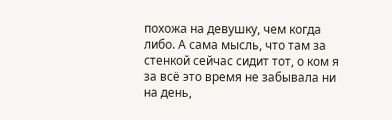похожа на девушку, чем когда либо. А сама мысль, что там за стенкой сейчас сидит тот, о ком я за всё это время не забывала ни на день,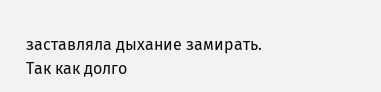заставляла дыхание замирать.
Так как долго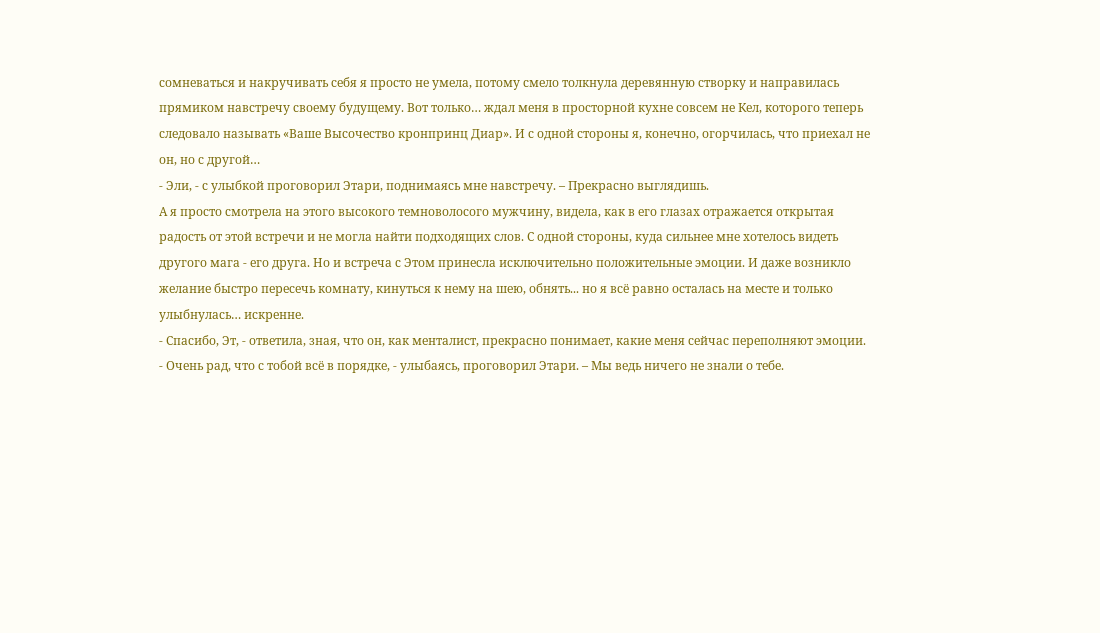сомневаться и накручивать себя я просто не умела, потому смело толкнула деревянную створку и направилась прямиком навстречу своему будущему. Вот только… ждал меня в просторной кухне совсем не Кел, которого теперь следовало называть «Ваше Высочество кронпринц Диар». И с одной стороны я, конечно, огорчилась, что приехал не он, но с другой…
- Эли, - с улыбкой проговорил Этари, поднимаясь мне навстречу. – Прекрасно выглядишь.
А я просто смотрела на этого высокого темноволосого мужчину, видела, как в его глазах отражается открытая радость от этой встречи и не могла найти подходящих слов. С одной стороны, куда сильнее мне хотелось видеть другого мага - его друга. Но и встреча с Этом принесла исключительно положительные эмоции. И даже возникло желание быстро пересечь комнату, кинуться к нему на шею, обнять... но я всё равно осталась на месте и только улыбнулась… искренне.
- Спасибо, Эт, - ответила, зная, что он, как менталист, прекрасно понимает, какие меня сейчас переполняют эмоции.
- Очень рад, что с тобой всё в порядке, - улыбаясь, проговорил Этари. – Мы ведь ничего не знали о тебе.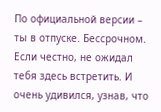По официальной версии – ты в отпуске. Бессрочном. Если честно, не ожидал тебя здесь встретить. И очень удивился, узнав, что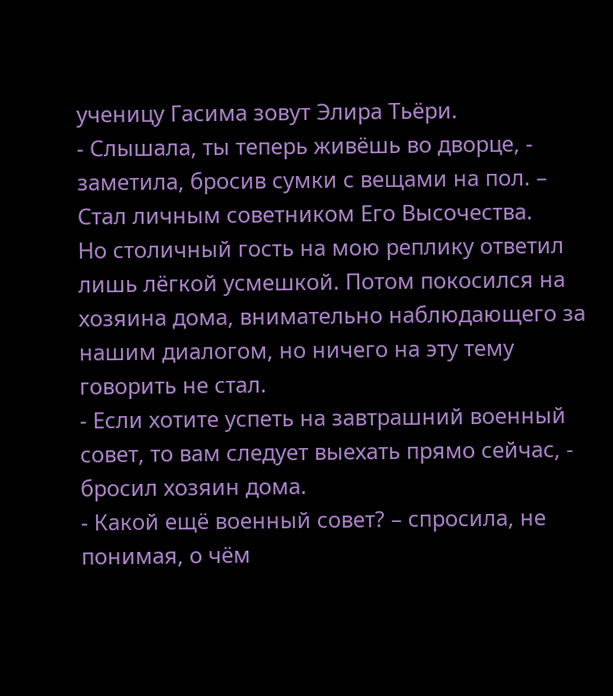ученицу Гасима зовут Элира Тьёри.
- Слышала, ты теперь живёшь во дворце, - заметила, бросив сумки с вещами на пол. – Стал личным советником Его Высочества.
Но столичный гость на мою реплику ответил лишь лёгкой усмешкой. Потом покосился на хозяина дома, внимательно наблюдающего за нашим диалогом, но ничего на эту тему говорить не стал.
- Если хотите успеть на завтрашний военный совет, то вам следует выехать прямо сейчас, - бросил хозяин дома.
- Какой ещё военный совет? – спросила, не понимая, о чём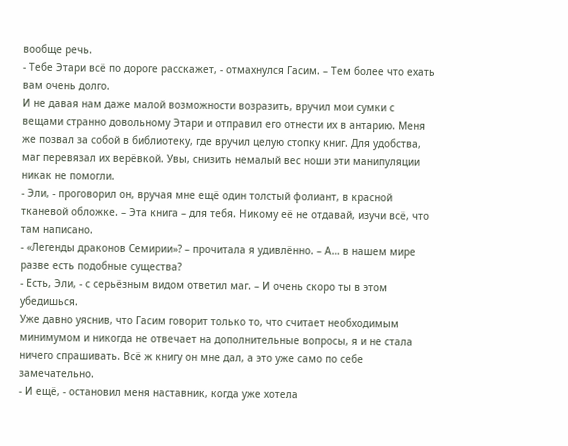вообще речь.
- Тебе Этари всё по дороге расскажет, - отмахнулся Гасим. – Тем более что ехать вам очень долго.
И не давая нам даже малой возможности возразить, вручил мои сумки с вещами странно довольному Этари и отправил его отнести их в антарию. Меня же позвал за собой в библиотеку, где вручил целую стопку книг. Для удобства, маг перевязал их верёвкой. Увы, снизить немалый вес ноши эти манипуляции никак не помогли.
- Эли, - проговорил он, вручая мне ещё один толстый фолиант, в красной тканевой обложке. – Эта книга – для тебя. Никому её не отдавай, изучи всё, что там написано.
- «Легенды драконов Семирии»? – прочитала я удивлённо. – А… в нашем мире разве есть подобные существа?
- Есть, Эли, - с серьёзным видом ответил маг. – И очень скоро ты в этом убедишься.
Уже давно уяснив, что Гасим говорит только то, что считает необходимым минимумом и никогда не отвечает на дополнительные вопросы, я и не стала ничего спрашивать. Всё ж книгу он мне дал, а это уже само по себе замечательно.
- И ещё, - остановил меня наставник, когда уже хотела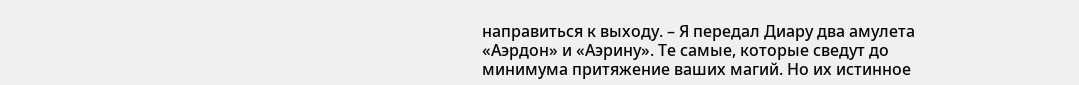направиться к выходу. – Я передал Диару два амулета «Аэрдон» и «Аэрину». Те самые, которые сведут до минимума притяжение ваших магий. Но их истинное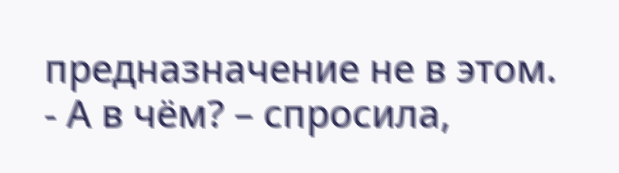предназначение не в этом.
- А в чём? – спросила,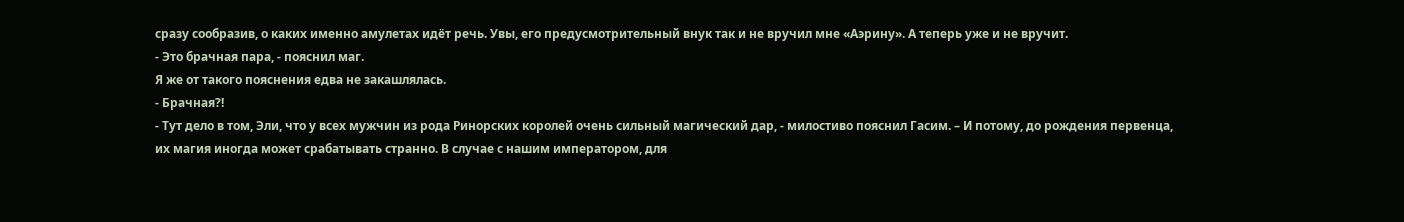сразу сообразив, о каких именно амулетах идёт речь. Увы, его предусмотрительный внук так и не вручил мне «Аэрину». А теперь уже и не вручит.
- Это брачная пара, - пояснил маг.
Я же от такого пояснения едва не закашлялась.
- Брачная?!
- Тут дело в том, Эли, что у всех мужчин из рода Ринорских королей очень сильный магический дар, - милостиво пояснил Гасим. – И потому, до рождения первенца, их магия иногда может срабатывать странно. В случае с нашим императором, для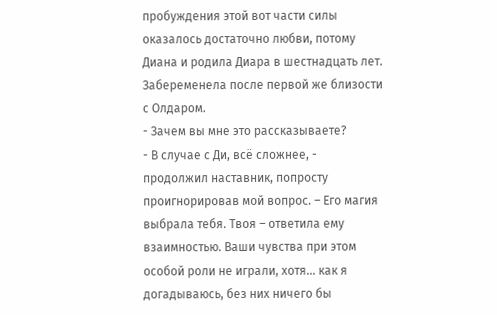пробуждения этой вот части силы оказалось достаточно любви, потому Диана и родила Диара в шестнадцать лет. Забеременела после первой же близости с Олдаром.
- Зачем вы мне это рассказываете?
- В случае с Ди, всё сложнее, - продолжил наставник, попросту проигнорировав мой вопрос. – Его магия выбрала тебя. Твоя – ответила ему взаимностью. Ваши чувства при этом особой роли не играли, хотя… как я догадываюсь, без них ничего бы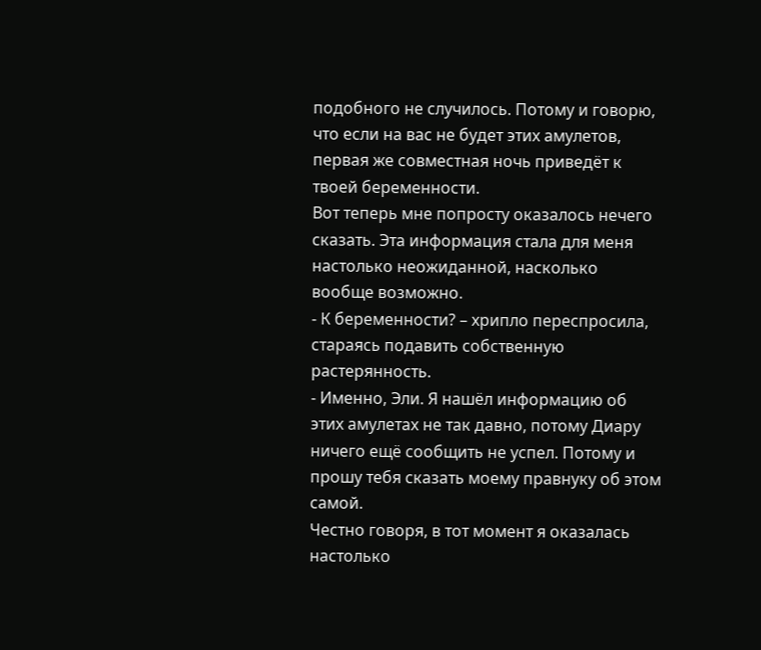подобного не случилось. Потому и говорю, что если на вас не будет этих амулетов, первая же совместная ночь приведёт к твоей беременности.
Вот теперь мне попросту оказалось нечего сказать. Эта информация стала для меня настолько неожиданной, насколько вообще возможно.
- К беременности? – хрипло переспросила, стараясь подавить собственную растерянность.
- Именно, Эли. Я нашёл информацию об этих амулетах не так давно, потому Диару ничего ещё сообщить не успел. Потому и прошу тебя сказать моему правнуку об этом самой.
Честно говоря, в тот момент я оказалась настолько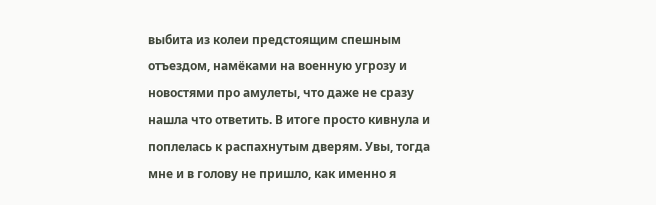выбита из колеи предстоящим спешным отъездом, намёками на военную угрозу и новостями про амулеты, что даже не сразу нашла что ответить. В итоге просто кивнула и поплелась к распахнутым дверям. Увы, тогда мне и в голову не пришло, как именно я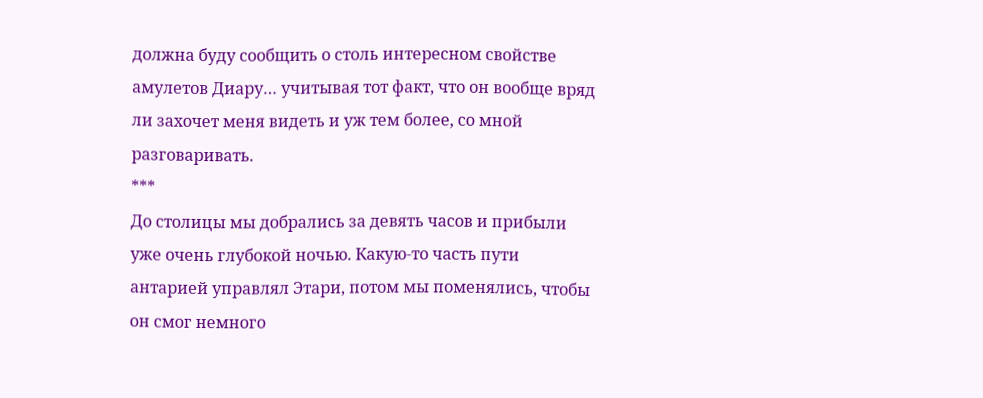должна буду сообщить о столь интересном свойстве амулетов Диару… учитывая тот факт, что он вообще вряд ли захочет меня видеть и уж тем более, со мной разговаривать.
***
До столицы мы добрались за девять часов и прибыли уже очень глубокой ночью. Какую-то часть пути антарией управлял Этари, потом мы поменялись, чтобы он смог немного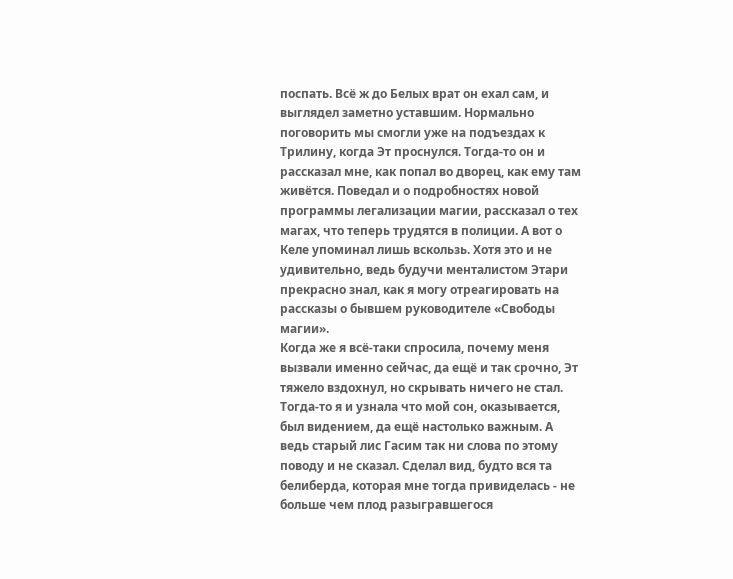поспать. Всё ж до Белых врат он ехал сам, и выглядел заметно уставшим. Нормально поговорить мы смогли уже на подъездах к Трилину, когда Эт проснулся. Тогда-то он и рассказал мне, как попал во дворец, как ему там живётся. Поведал и о подробностях новой программы легализации магии, рассказал о тех магах, что теперь трудятся в полиции. А вот о Келе упоминал лишь вскользь. Хотя это и не удивительно, ведь будучи менталистом Этари прекрасно знал, как я могу отреагировать на рассказы о бывшем руководителе «Свободы магии».
Когда же я всё-таки спросила, почему меня вызвали именно сейчас, да ещё и так срочно, Эт тяжело вздохнул, но скрывать ничего не стал. Тогда-то я и узнала что мой сон, оказывается, был видением, да ещё настолько важным. А ведь старый лис Гасим так ни слова по этому поводу и не сказал. Сделал вид, будто вся та белиберда, которая мне тогда привиделась - не больше чем плод разыгравшегося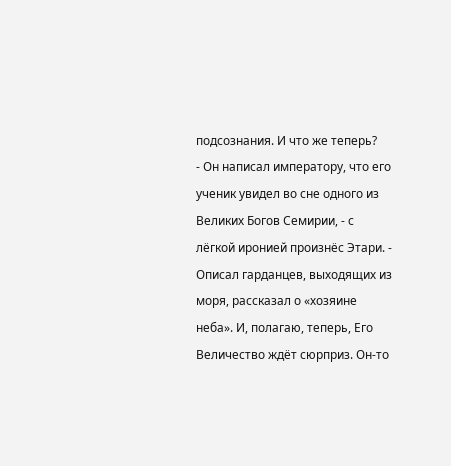подсознания. И что же теперь?
- Он написал императору, что его ученик увидел во сне одного из Великих Богов Семирии, - с лёгкой иронией произнёс Этари. - Описал гарданцев, выходящих из моря, рассказал о «хозяине неба». И, полагаю, теперь, Его Величество ждёт сюрприз. Он-то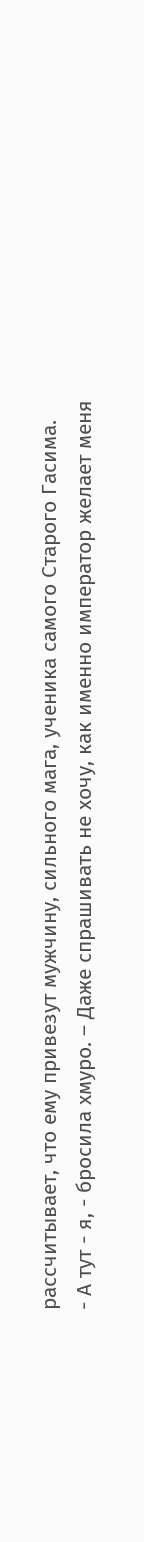рассчитывает, что ему привезут мужчину, сильного мага, ученика самого Старого Гасима.
- А тут - я, - бросила хмуро. – Даже спрашивать не хочу, как именно император желает меня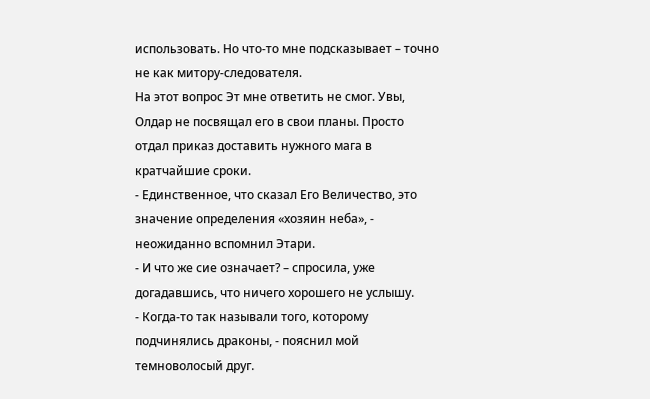использовать. Но что-то мне подсказывает – точно не как митору-следователя.
На этот вопрос Эт мне ответить не смог. Увы, Олдар не посвящал его в свои планы. Просто отдал приказ доставить нужного мага в кратчайшие сроки.
- Единственное, что сказал Его Величество, это значение определения «хозяин неба», - неожиданно вспомнил Этари.
- И что же сие означает? – спросила, уже догадавшись, что ничего хорошего не услышу.
- Когда-то так называли того, которому подчинялись драконы, - пояснил мой темноволосый друг.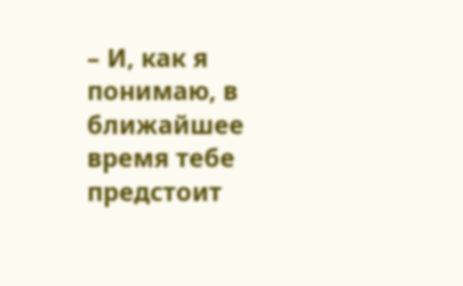– И, как я понимаю, в ближайшее время тебе предстоит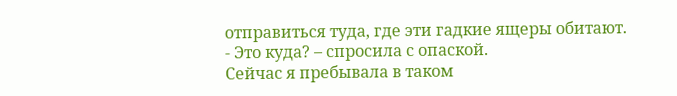отправиться туда, где эти гадкие ящеры обитают.
- Это куда? – спросила с опаской.
Сейчас я пребывала в таком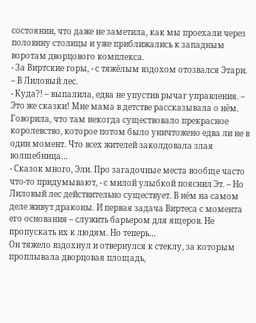состоянии, что даже не заметила, как мы проехали через половину столицы и уже приближались к западным воротам дворцового комплекса.
- За Виртские горы, - с тяжёлым вздохом отозвался Этари. – В Лиловый лес.
- Куда?! – выпалила, едва не упустив рычаг управления. – Это же сказки! Мне мама в детстве рассказывала о нём. Говорила, что там некогда существовало прекрасное королевство, которое потом было уничтожено едва ли не в один момент. Что всех жителей заколдовала злая волшебница…
- Сказок много, Эли. Про загадочные места вообще часто что-то придумывают, - с милой улыбкой пояснил Эт. – Но Лиловый лес действительно существует. В нём на самом деле живут драконы. И первая задача Виртеса с момента его основания – служить барьером для ящеров. Не пропускать их к людям. Но теперь…
Он тяжело вздохнул и отвернулся к стеклу, за которым проплывала дворцовая площадь,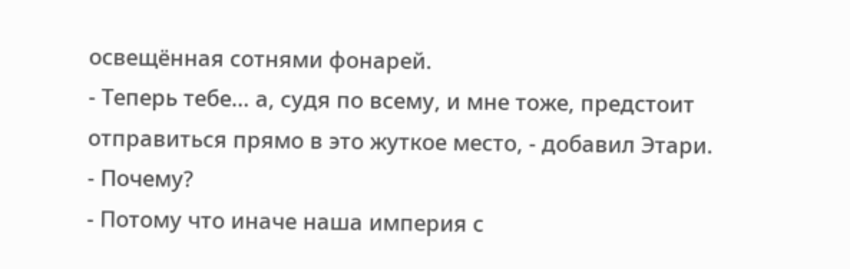освещённая сотнями фонарей.
- Теперь тебе… а, судя по всему, и мне тоже, предстоит отправиться прямо в это жуткое место, - добавил Этари.
- Почему?
- Потому что иначе наша империя с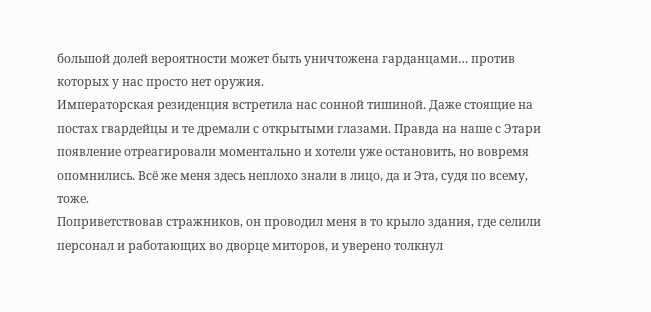большой долей вероятности может быть уничтожена гарданцами… против которых у нас просто нет оружия.
Императорская резиденция встретила нас сонной тишиной. Даже стоящие на постах гвардейцы и те дремали с открытыми глазами. Правда на наше с Этари появление отреагировали моментально и хотели уже остановить, но вовремя опомнились. Всё же меня здесь неплохо знали в лицо, да и Эта, судя по всему, тоже.
Поприветствовав стражников, он проводил меня в то крыло здания, где селили персонал и работающих во дворце миторов, и уверено толкнул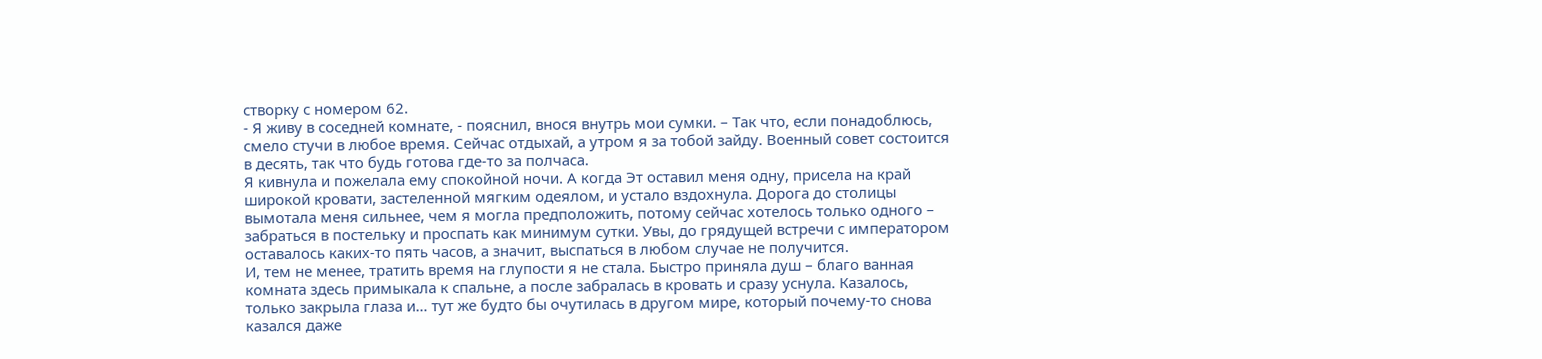створку с номером 62.
- Я живу в соседней комнате, - пояснил, внося внутрь мои сумки. – Так что, если понадоблюсь, смело стучи в любое время. Сейчас отдыхай, а утром я за тобой зайду. Военный совет состоится в десять, так что будь готова где-то за полчаса.
Я кивнула и пожелала ему спокойной ночи. А когда Эт оставил меня одну, присела на край широкой кровати, застеленной мягким одеялом, и устало вздохнула. Дорога до столицы вымотала меня сильнее, чем я могла предположить, потому сейчас хотелось только одного – забраться в постельку и проспать как минимум сутки. Увы, до грядущей встречи с императором оставалось каких-то пять часов, а значит, выспаться в любом случае не получится.
И, тем не менее, тратить время на глупости я не стала. Быстро приняла душ – благо ванная комната здесь примыкала к спальне, а после забралась в кровать и сразу уснула. Казалось, только закрыла глаза и… тут же будто бы очутилась в другом мире, который почему-то снова казался даже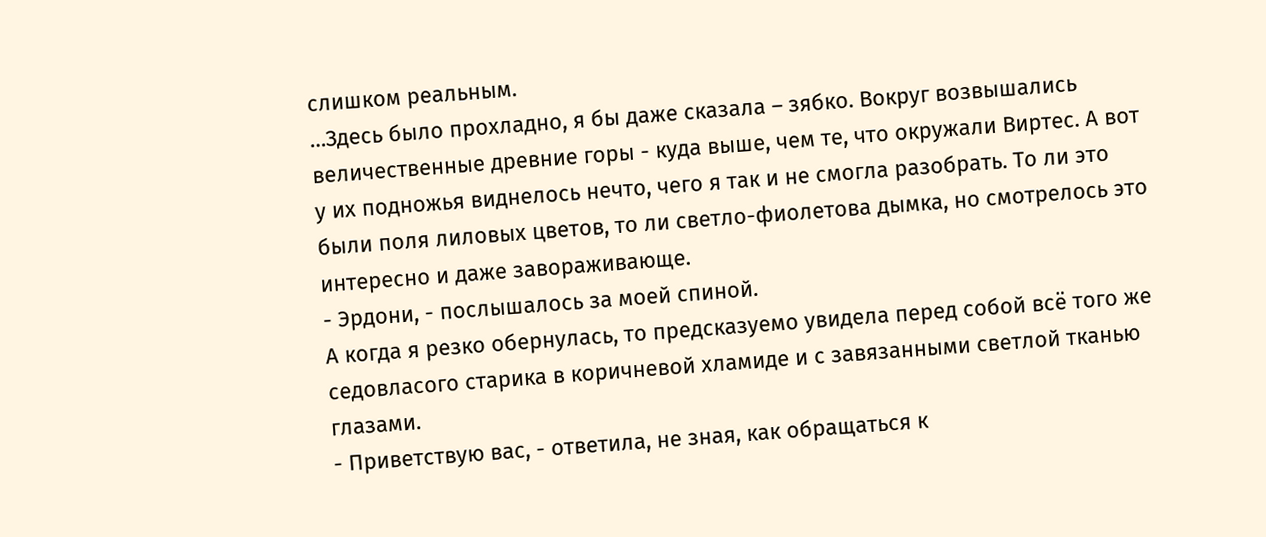слишком реальным.
…Здесь было прохладно, я бы даже сказала – зябко. Вокруг возвышались величественные древние горы - куда выше, чем те, что окружали Виртес. А вот у их подножья виднелось нечто, чего я так и не смогла разобрать. То ли это были поля лиловых цветов, то ли светло-фиолетова дымка, но смотрелось это интересно и даже завораживающе.
- Эрдони, - послышалось за моей спиной.
А когда я резко обернулась, то предсказуемо увидела перед собой всё того же седовласого старика в коричневой хламиде и с завязанными светлой тканью глазами.
- Приветствую вас, - ответила, не зная, как обращаться к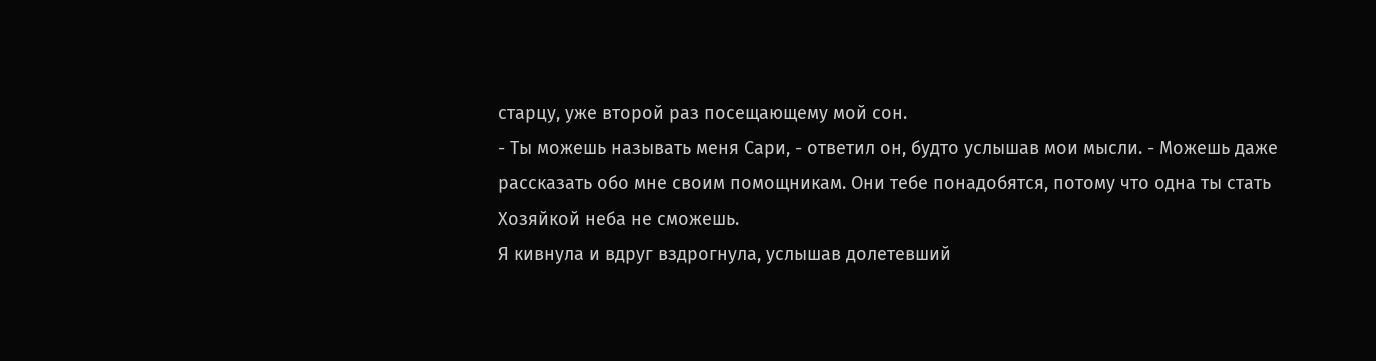старцу, уже второй раз посещающему мой сон.
- Ты можешь называть меня Сари, - ответил он, будто услышав мои мысли. - Можешь даже рассказать обо мне своим помощникам. Они тебе понадобятся, потому что одна ты стать Хозяйкой неба не сможешь.
Я кивнула и вдруг вздрогнула, услышав долетевший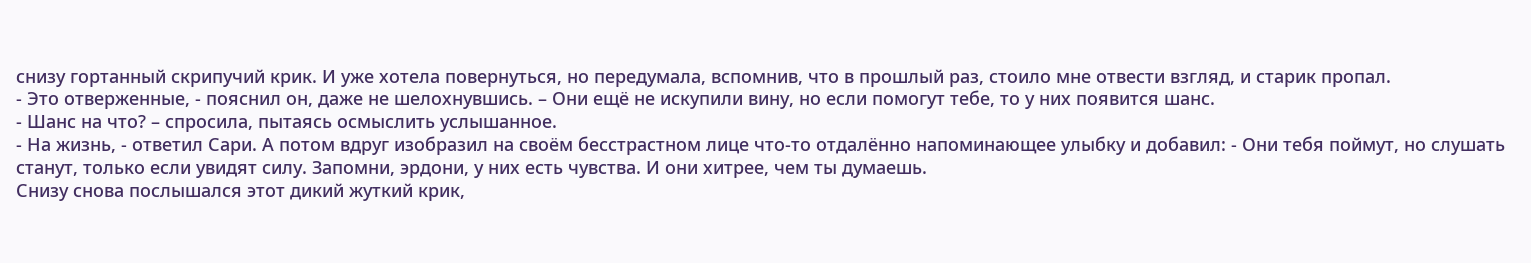снизу гортанный скрипучий крик. И уже хотела повернуться, но передумала, вспомнив, что в прошлый раз, стоило мне отвести взгляд, и старик пропал.
- Это отверженные, - пояснил он, даже не шелохнувшись. – Они ещё не искупили вину, но если помогут тебе, то у них появится шанс.
- Шанс на что? – спросила, пытаясь осмыслить услышанное.
- На жизнь, - ответил Сари. А потом вдруг изобразил на своём бесстрастном лице что-то отдалённо напоминающее улыбку и добавил: - Они тебя поймут, но слушать станут, только если увидят силу. Запомни, эрдони, у них есть чувства. И они хитрее, чем ты думаешь.
Снизу снова послышался этот дикий жуткий крик,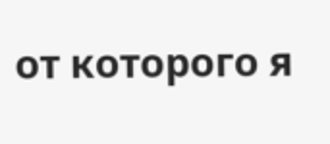от которого я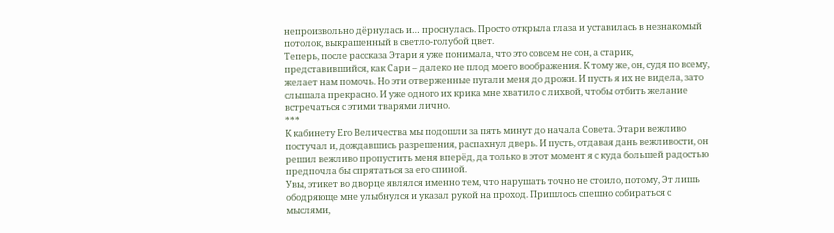непроизвольно дёрнулась и… проснулась. Просто открыла глаза и уставилась в незнакомый потолок, выкрашенный в светло-голубой цвет.
Теперь, после рассказа Этари я уже понимала, что это совсем не сон, а старик, представившийся, как Сари – далеко не плод моего воображения. К тому же, он, судя по всему, желает нам помочь. Но эти отверженные пугали меня до дрожи. И пусть я их не видела, зато слышала прекрасно. И уже одного их крика мне хватило с лихвой, чтобы отбить желание встречаться с этими тварями лично.
***
К кабинету Его Величества мы подошли за пять минут до начала Совета. Этари вежливо постучал и, дождавшись разрешения, распахнул дверь. И пусть, отдавая дань вежливости, он решил вежливо пропустить меня вперёд, да только в этот момент я с куда большей радостью предпочла бы спрятаться за его спиной.
Увы, этикет во дворце являлся именно тем, что нарушать точно не стоило, потому, Эт лишь ободряюще мне улыбнулся и указал рукой на проход. Пришлось спешно собираться с мыслями,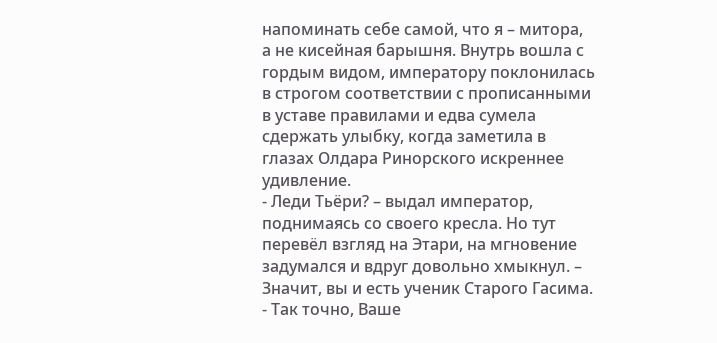напоминать себе самой, что я – митора, а не кисейная барышня. Внутрь вошла с гордым видом, императору поклонилась в строгом соответствии с прописанными в уставе правилами и едва сумела сдержать улыбку, когда заметила в глазах Олдара Ринорского искреннее удивление.
- Леди Тьёри? – выдал император, поднимаясь со своего кресла. Но тут перевёл взгляд на Этари, на мгновение задумался и вдруг довольно хмыкнул. – Значит, вы и есть ученик Старого Гасима.
- Так точно, Ваше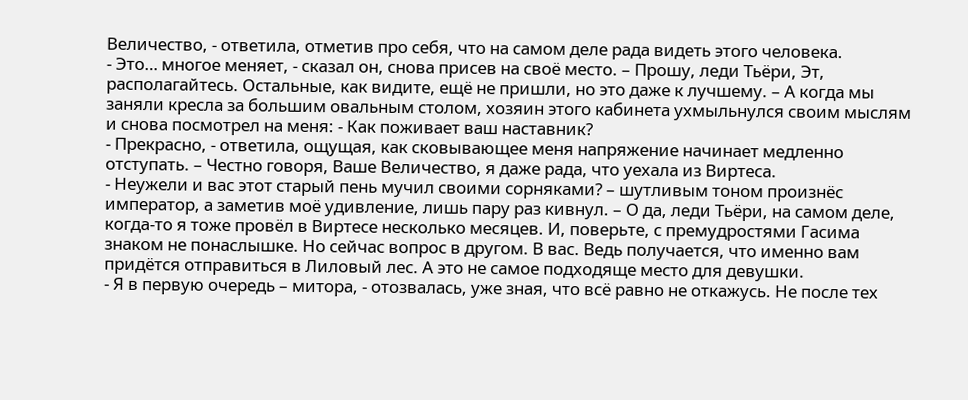Величество, - ответила, отметив про себя, что на самом деле рада видеть этого человека.
- Это… многое меняет, - сказал он, снова присев на своё место. – Прошу, леди Тьёри, Эт, располагайтесь. Остальные, как видите, ещё не пришли, но это даже к лучшему. – А когда мы заняли кресла за большим овальным столом, хозяин этого кабинета ухмыльнулся своим мыслям и снова посмотрел на меня: - Как поживает ваш наставник?
- Прекрасно, - ответила, ощущая, как сковывающее меня напряжение начинает медленно отступать. – Честно говоря, Ваше Величество, я даже рада, что уехала из Виртеса.
- Неужели и вас этот старый пень мучил своими сорняками? – шутливым тоном произнёс император, а заметив моё удивление, лишь пару раз кивнул. – О да, леди Тьёри, на самом деле, когда-то я тоже провёл в Виртесе несколько месяцев. И, поверьте, с премудростями Гасима знаком не понаслышке. Но сейчас вопрос в другом. В вас. Ведь получается, что именно вам придётся отправиться в Лиловый лес. А это не самое подходяще место для девушки.
- Я в первую очередь – митора, - отозвалась, уже зная, что всё равно не откажусь. Не после тех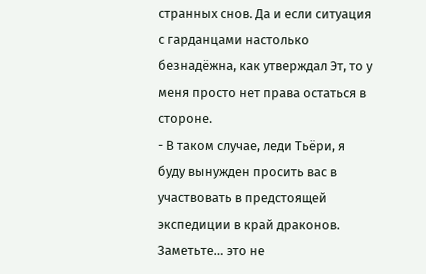странных снов. Да и если ситуация с гарданцами настолько безнадёжна, как утверждал Эт, то у меня просто нет права остаться в стороне.
- В таком случае, леди Тьёри, я буду вынужден просить вас в участвовать в предстоящей экспедиции в край драконов. Заметьте… это не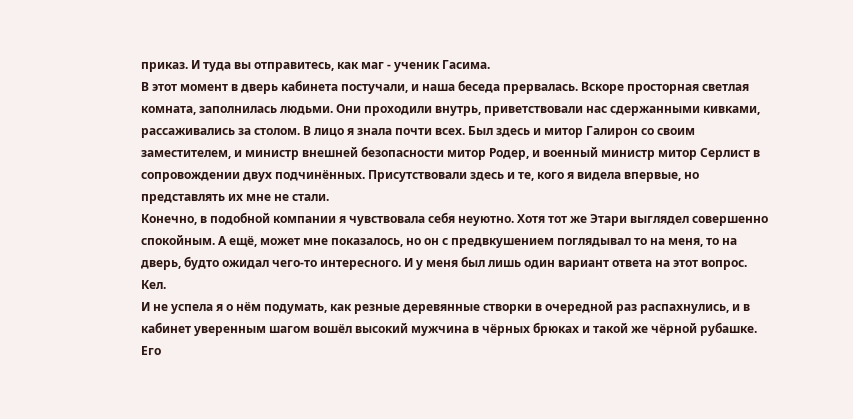приказ. И туда вы отправитесь, как маг - ученик Гасима.
В этот момент в дверь кабинета постучали, и наша беседа прервалась. Вскоре просторная светлая комната, заполнилась людьми. Они проходили внутрь, приветствовали нас сдержанными кивками, рассаживались за столом. В лицо я знала почти всех. Был здесь и митор Галирон со своим заместителем, и министр внешней безопасности митор Родер, и военный министр митор Серлист в сопровождении двух подчинённых. Присутствовали здесь и те, кого я видела впервые, но представлять их мне не стали.
Конечно, в подобной компании я чувствовала себя неуютно. Хотя тот же Этари выглядел совершенно спокойным. А ещё, может мне показалось, но он с предвкушением поглядывал то на меня, то на дверь, будто ожидал чего-то интересного. И у меня был лишь один вариант ответа на этот вопрос.
Кел.
И не успела я о нём подумать, как резные деревянные створки в очередной раз распахнулись, и в кабинет уверенным шагом вошёл высокий мужчина в чёрных брюках и такой же чёрной рубашке. Его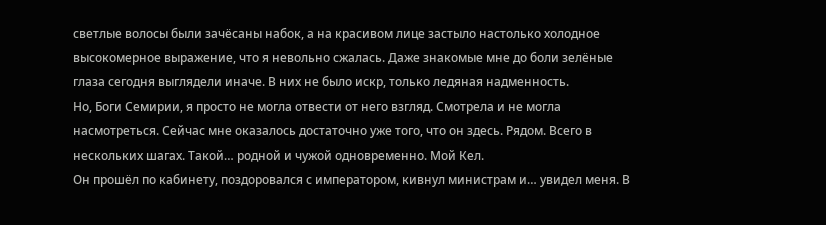светлые волосы были зачёсаны набок, а на красивом лице застыло настолько холодное высокомерное выражение, что я невольно сжалась. Даже знакомые мне до боли зелёные глаза сегодня выглядели иначе. В них не было искр, только ледяная надменность.
Но, Боги Семирии, я просто не могла отвести от него взгляд. Смотрела и не могла насмотреться. Сейчас мне оказалось достаточно уже того, что он здесь. Рядом. Всего в нескольких шагах. Такой… родной и чужой одновременно. Мой Кел.
Он прошёл по кабинету, поздоровался с императором, кивнул министрам и… увидел меня. В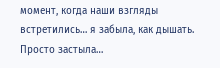момент, когда наши взгляды встретились… я забыла, как дышать. Просто застыла…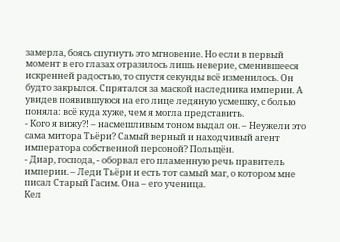замерла, боясь спугнуть это мгновение. Но если в первый момент в его глазах отразилось лишь неверие, сменившееся искренней радостью, то спустя секунды всё изменилось. Он будто закрылся. Спрятался за маской наследника империи. А увидев появившуюся на его лице ледяную усмешку, с болью поняла: всё куда хуже, чем я могла представить.
- Кого я вижу?! – насмешливым тоном выдал он. – Неужели это сама митора Тьёри? Самый верный и находчивый агент императора собственной персоной? Польщён.
- Диар, господа, - оборвал его пламенную речь правитель империи. – Леди Тьёри и есть тот самый маг, о котором мне писал Старый Гасим. Она – его ученица.
Кел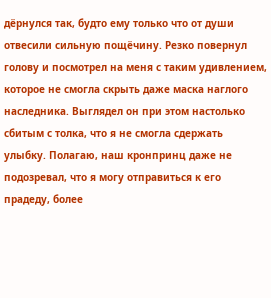дёрнулся так, будто ему только что от души отвесили сильную пощёчину. Резко повернул голову и посмотрел на меня с таким удивлением, которое не смогла скрыть даже маска наглого наследника. Выглядел он при этом настолько сбитым с толка, что я не смогла сдержать улыбку. Полагаю, наш кронпринц даже не подозревал, что я могу отправиться к его прадеду, более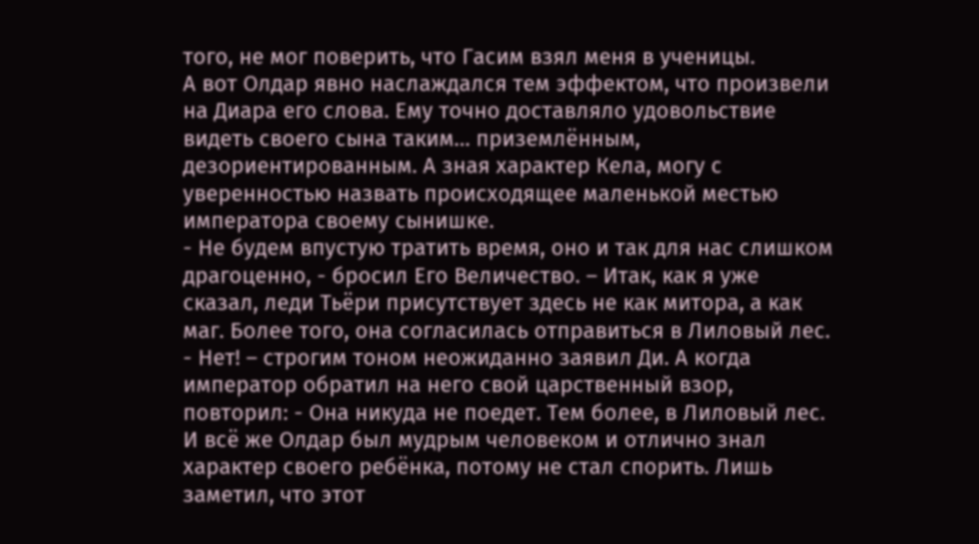того, не мог поверить, что Гасим взял меня в ученицы.
А вот Олдар явно наслаждался тем эффектом, что произвели на Диара его слова. Ему точно доставляло удовольствие видеть своего сына таким… приземлённым, дезориентированным. А зная характер Кела, могу с уверенностью назвать происходящее маленькой местью императора своему сынишке.
- Не будем впустую тратить время, оно и так для нас слишком драгоценно, - бросил Его Величество. – Итак, как я уже сказал, леди Тьёри присутствует здесь не как митора, а как маг. Более того, она согласилась отправиться в Лиловый лес.
- Нет! – строгим тоном неожиданно заявил Ди. А когда император обратил на него свой царственный взор, повторил: - Она никуда не поедет. Тем более, в Лиловый лес.
И всё же Олдар был мудрым человеком и отлично знал характер своего ребёнка, потому не стал спорить. Лишь заметил, что этот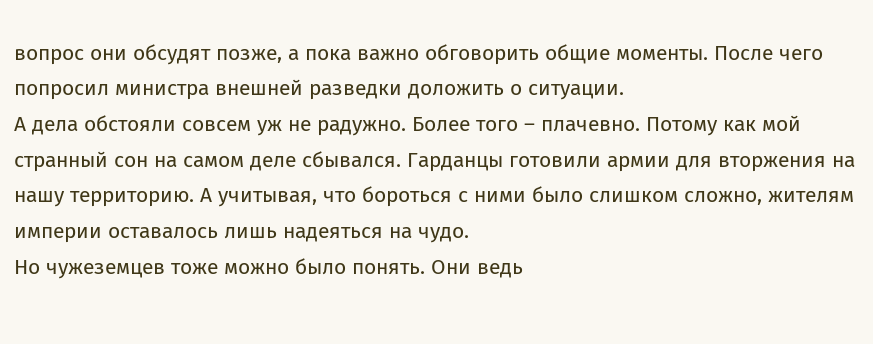вопрос они обсудят позже, а пока важно обговорить общие моменты. После чего попросил министра внешней разведки доложить о ситуации.
А дела обстояли совсем уж не радужно. Более того – плачевно. Потому как мой странный сон на самом деле сбывался. Гарданцы готовили армии для вторжения на нашу территорию. А учитывая, что бороться с ними было слишком сложно, жителям империи оставалось лишь надеяться на чудо.
Но чужеземцев тоже можно было понять. Они ведь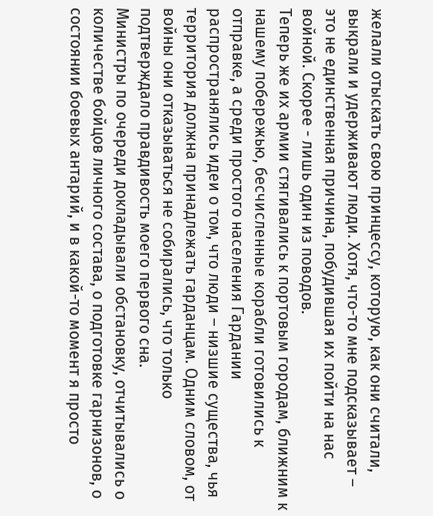желали отыскать свою принцессу, которую, как они считали, выкрали и удерживают люди. Хотя, что-то мне подсказывает – это не единственная причина, побудившая их пойти на нас войной. Скорее - лишь один из поводов.
Теперь же их армии стягивались к портовым городам, ближним к нашему побережью, бесчисленные корабли готовились к отправке, а среди простого населения Гардании распространялись идеи о том, что люди – низшие существа, чья территория должна принадлежать гарданцам. Одним словом, от войны они отказываться не собирались, что только подтверждало правдивость моего первого сна.
Министры по очереди докладывали обстановку, отчитывались о количестве бойцов личного состава, о подготовке гарнизонов, о состоянии боевых антарий, и в какой-то момент я просто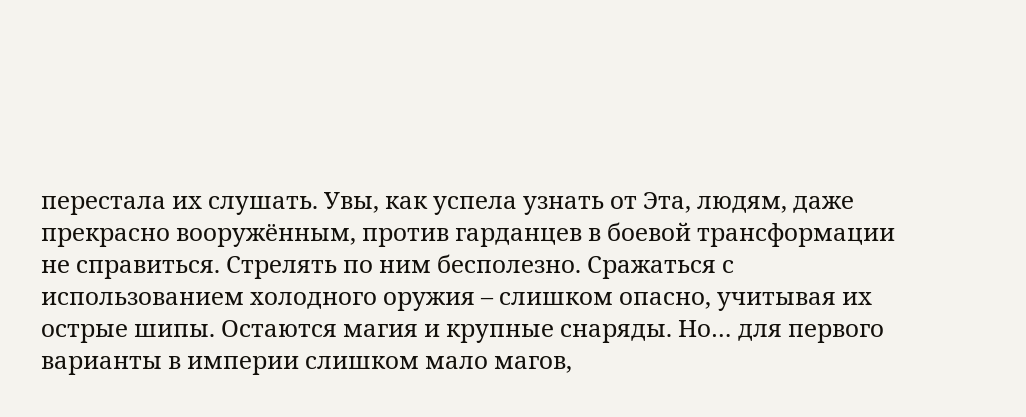перестала их слушать. Увы, как успела узнать от Эта, людям, даже прекрасно вооружённым, против гарданцев в боевой трансформации не справиться. Стрелять по ним бесполезно. Сражаться с использованием холодного оружия – слишком опасно, учитывая их острые шипы. Остаются магия и крупные снаряды. Но… для первого варианты в империи слишком мало магов,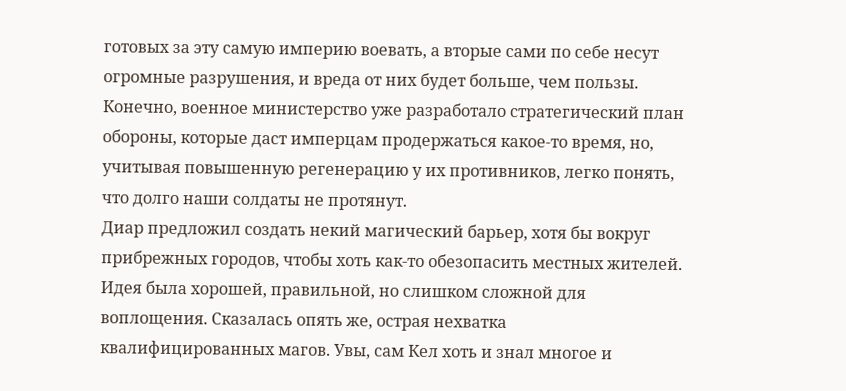готовых за эту самую империю воевать, а вторые сами по себе несут огромные разрушения, и вреда от них будет больше, чем пользы.
Конечно, военное министерство уже разработало стратегический план обороны, которые даст имперцам продержаться какое-то время, но, учитывая повышенную регенерацию у их противников, легко понять, что долго наши солдаты не протянут.
Диар предложил создать некий магический барьер, хотя бы вокруг прибрежных городов, чтобы хоть как-то обезопасить местных жителей. Идея была хорошей, правильной, но слишком сложной для воплощения. Сказалась опять же, острая нехватка квалифицированных магов. Увы, сам Кел хоть и знал многое и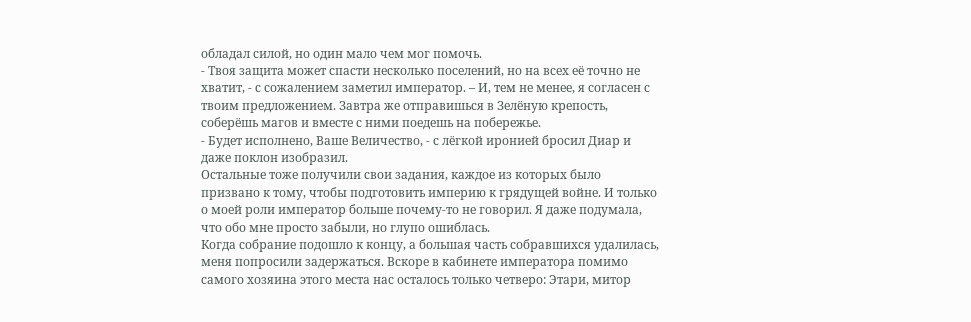обладал силой, но один мало чем мог помочь.
- Твоя защита может спасти несколько поселений, но на всех её точно не хватит, - с сожалением заметил император. – И, тем не менее, я согласен с твоим предложением. Завтра же отправишься в Зелёную крепость, соберёшь магов и вместе с ними поедешь на побережье.
- Будет исполнено, Ваше Величество, - с лёгкой иронией бросил Диар и даже поклон изобразил.
Остальные тоже получили свои задания, каждое из которых было призвано к тому, чтобы подготовить империю к грядущей войне. И только о моей роли император больше почему-то не говорил. Я даже подумала, что обо мне просто забыли, но глупо ошиблась.
Когда собрание подошло к концу, а большая часть собравшихся удалилась, меня попросили задержаться. Вскоре в кабинете императора помимо самого хозяина этого места нас осталось только четверо: Этари, митор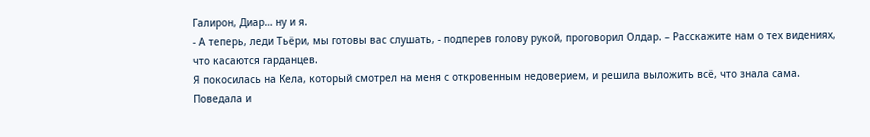Галирон, Диар… ну и я.
- А теперь, леди Тьёри, мы готовы вас слушать, - подперев голову рукой, проговорил Олдар. – Расскажите нам о тех видениях, что касаются гарданцев.
Я покосилась на Кела, который смотрел на меня с откровенным недоверием, и решила выложить всё, что знала сама. Поведала и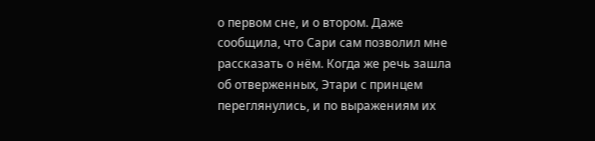о первом сне, и о втором. Даже сообщила, что Сари сам позволил мне рассказать о нём. Когда же речь зашла об отверженных, Этари с принцем переглянулись, и по выражениям их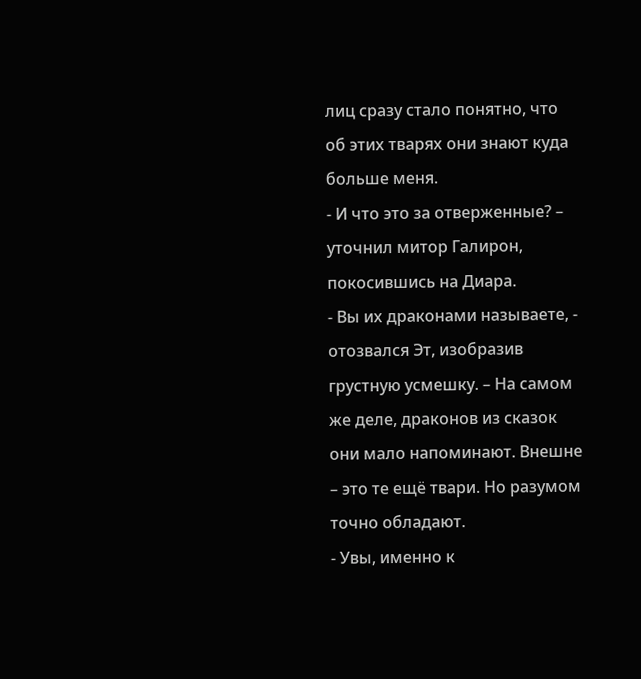лиц сразу стало понятно, что об этих тварях они знают куда больше меня.
- И что это за отверженные? – уточнил митор Галирон, покосившись на Диара.
- Вы их драконами называете, - отозвался Эт, изобразив грустную усмешку. – На самом же деле, драконов из сказок они мало напоминают. Внешне – это те ещё твари. Но разумом точно обладают.
- Увы, именно к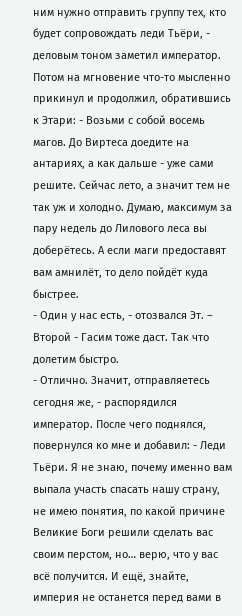ним нужно отправить группу тех, кто будет сопровождать леди Тьёри, - деловым тоном заметил император. Потом на мгновение что-то мысленно прикинул и продолжил, обратившись к Этари: - Возьми с собой восемь магов. До Виртеса доедите на антариях, а как дальше - уже сами решите. Сейчас лето, а значит тем не так уж и холодно. Думаю, максимум за пару недель до Лилового леса вы доберётесь. А если маги предоставят вам амнилёт, то дело пойдёт куда быстрее.
- Один у нас есть, - отозвался Эт. – Второй - Гасим тоже даст. Так что долетим быстро.
- Отлично. Значит, отправляетесь сегодня же, - распорядился император. После чего поднялся, повернулся ко мне и добавил: - Леди Тьёри. Я не знаю, почему именно вам выпала участь спасать нашу страну, не имею понятия, по какой причине Великие Боги решили сделать вас своим перстом, но… верю, что у вас всё получится. И ещё, знайте, империя не останется перед вами в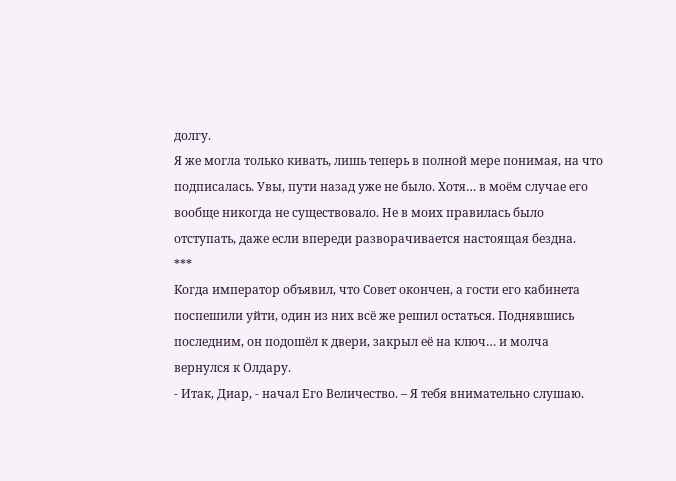долгу.
Я же могла только кивать, лишь теперь в полной мере понимая, на что подписалась. Увы, пути назад уже не было. Хотя… в моём случае его вообще никогда не существовало. Не в моих правилась было отступать, даже если впереди разворачивается настоящая бездна.
***
Когда император объявил, что Совет окончен, а гости его кабинета поспешили уйти, один из них всё же решил остаться. Поднявшись последним, он подошёл к двери, закрыл её на ключ… и молча вернулся к Олдару.
- Итак, Диар, - начал Его Величество. – Я тебя внимательно слушаю.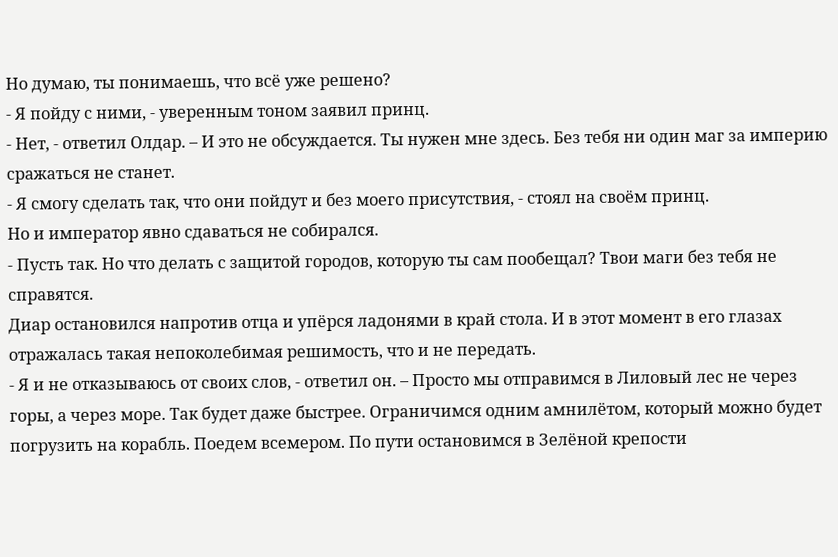Но думаю, ты понимаешь, что всё уже решено?
- Я пойду с ними, - уверенным тоном заявил принц.
- Нет, - ответил Олдар. – И это не обсуждается. Ты нужен мне здесь. Без тебя ни один маг за империю сражаться не станет.
- Я смогу сделать так, что они пойдут и без моего присутствия, - стоял на своём принц.
Но и император явно сдаваться не собирался.
- Пусть так. Но что делать с защитой городов, которую ты сам пообещал? Твои маги без тебя не справятся.
Диар остановился напротив отца и упёрся ладонями в край стола. И в этот момент в его глазах отражалась такая непоколебимая решимость, что и не передать.
- Я и не отказываюсь от своих слов, - ответил он. – Просто мы отправимся в Лиловый лес не через горы, а через море. Так будет даже быстрее. Ограничимся одним амнилётом, который можно будет погрузить на корабль. Поедем всемером. По пути остановимся в Зелёной крепости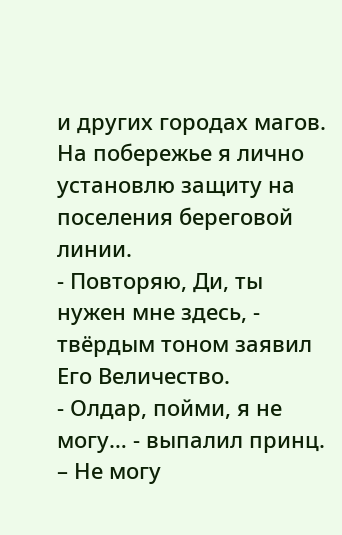и других городах магов. На побережье я лично установлю защиту на поселения береговой линии.
- Повторяю, Ди, ты нужен мне здесь, - твёрдым тоном заявил Его Величество.
- Олдар, пойми, я не могу… - выпалил принц. – Не могу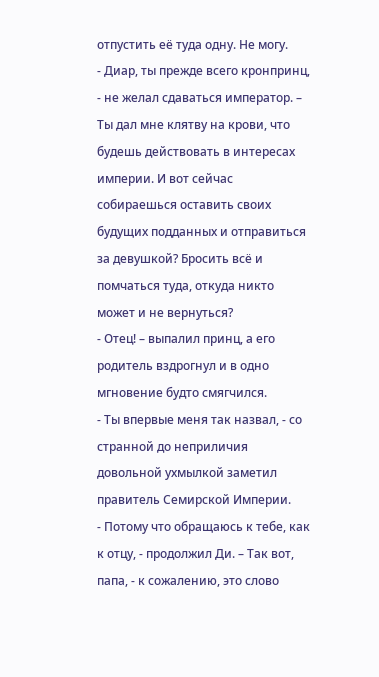отпустить её туда одну. Не могу.
- Диар, ты прежде всего кронпринц, - не желал сдаваться император. – Ты дал мне клятву на крови, что будешь действовать в интересах империи. И вот сейчас собираешься оставить своих будущих подданных и отправиться за девушкой? Бросить всё и помчаться туда, откуда никто может и не вернуться?
- Отец! – выпалил принц, а его родитель вздрогнул и в одно мгновение будто смягчился.
- Ты впервые меня так назвал, - со странной до неприличия довольной ухмылкой заметил правитель Семирской Империи.
- Потому что обращаюсь к тебе, как к отцу, - продолжил Ди. – Так вот, папа, - к сожалению, это слово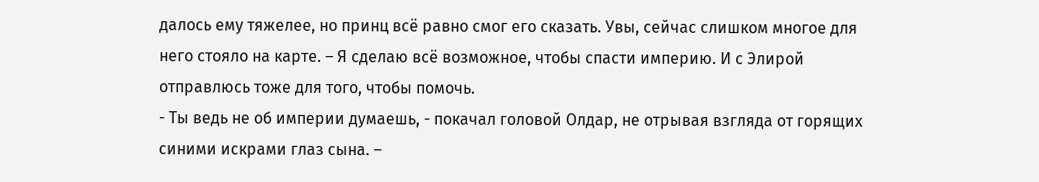далось ему тяжелее, но принц всё равно смог его сказать. Увы, сейчас слишком многое для него стояло на карте. – Я сделаю всё возможное, чтобы спасти империю. И с Элирой отправлюсь тоже для того, чтобы помочь.
- Ты ведь не об империи думаешь, - покачал головой Олдар, не отрывая взгляда от горящих синими искрами глаз сына. –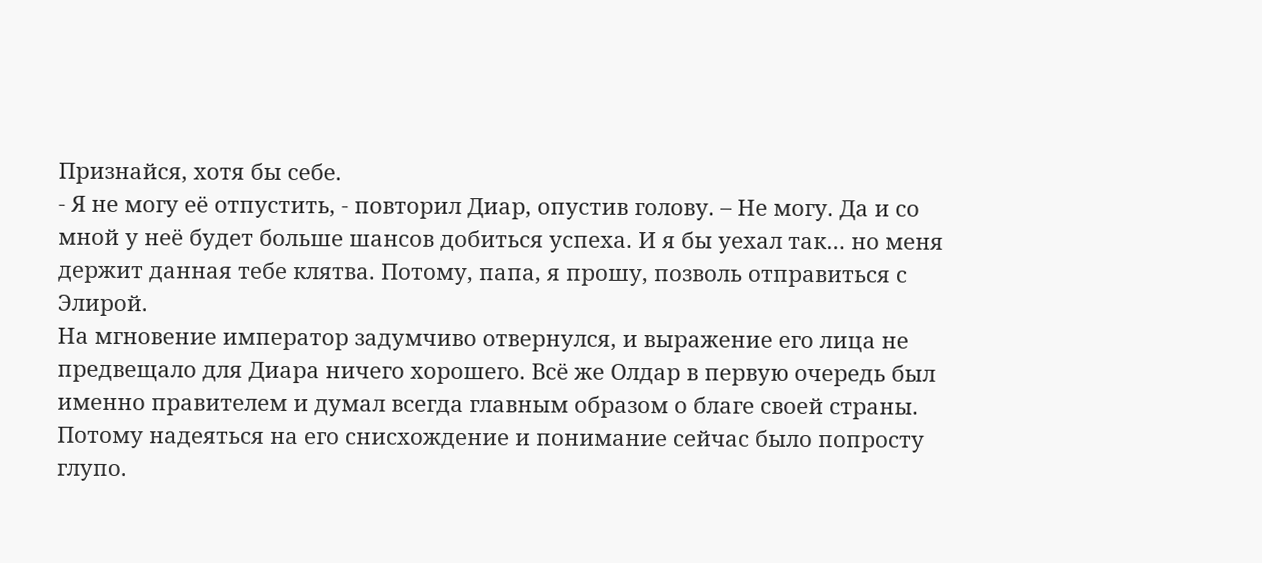Признайся, хотя бы себе.
- Я не могу её отпустить, - повторил Диар, опустив голову. – Не могу. Да и со мной у неё будет больше шансов добиться успеха. И я бы уехал так… но меня держит данная тебе клятва. Потому, папа, я прошу, позволь отправиться с Элирой.
На мгновение император задумчиво отвернулся, и выражение его лица не предвещало для Диара ничего хорошего. Всё же Олдар в первую очередь был именно правителем и думал всегда главным образом о благе своей страны. Потому надеяться на его снисхождение и понимание сейчас было попросту глупо.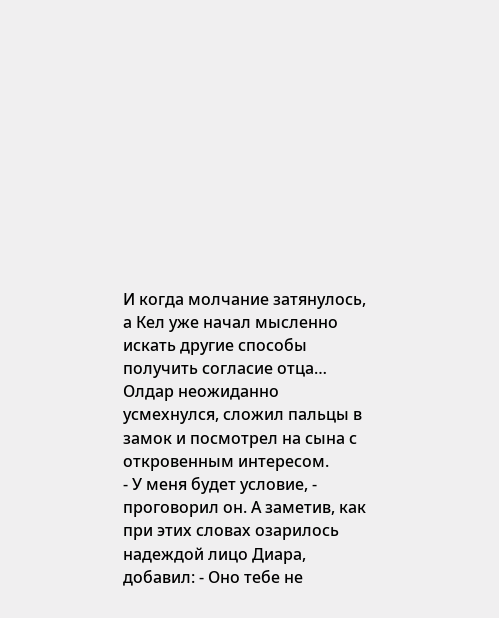И когда молчание затянулось, а Кел уже начал мысленно искать другие способы получить согласие отца… Олдар неожиданно усмехнулся, сложил пальцы в замок и посмотрел на сына с откровенным интересом.
- У меня будет условие, - проговорил он. А заметив, как при этих словах озарилось надеждой лицо Диара, добавил: - Оно тебе не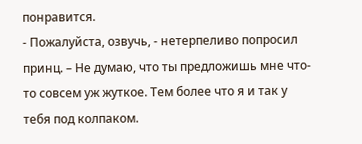понравится.
- Пожалуйста, озвучь, - нетерпеливо попросил принц. – Не думаю, что ты предложишь мне что-то совсем уж жуткое. Тем более что я и так у тебя под колпаком.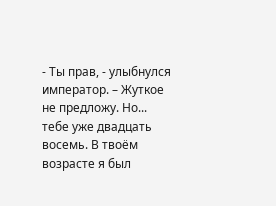- Ты прав, - улыбнулся император. – Жуткое не предложу. Но... тебе уже двадцать восемь. В твоём возрасте я был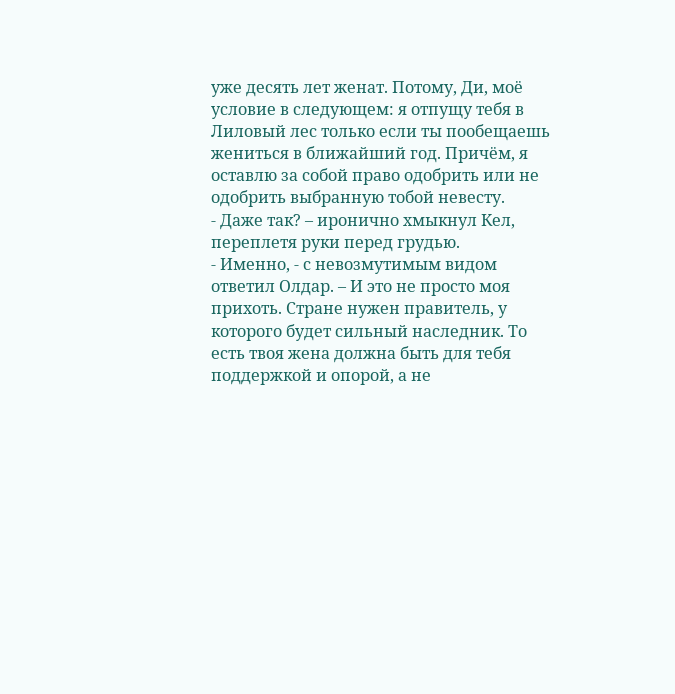уже десять лет женат. Потому, Ди, моё условие в следующем: я отпущу тебя в Лиловый лес только если ты пообещаешь жениться в ближайший год. Причём, я оставлю за собой право одобрить или не одобрить выбранную тобой невесту.
- Даже так? – иронично хмыкнул Кел, переплетя руки перед грудью.
- Именно, - с невозмутимым видом ответил Олдар. – И это не просто моя прихоть. Стране нужен правитель, у которого будет сильный наследник. То есть твоя жена должна быть для тебя поддержкой и опорой, а не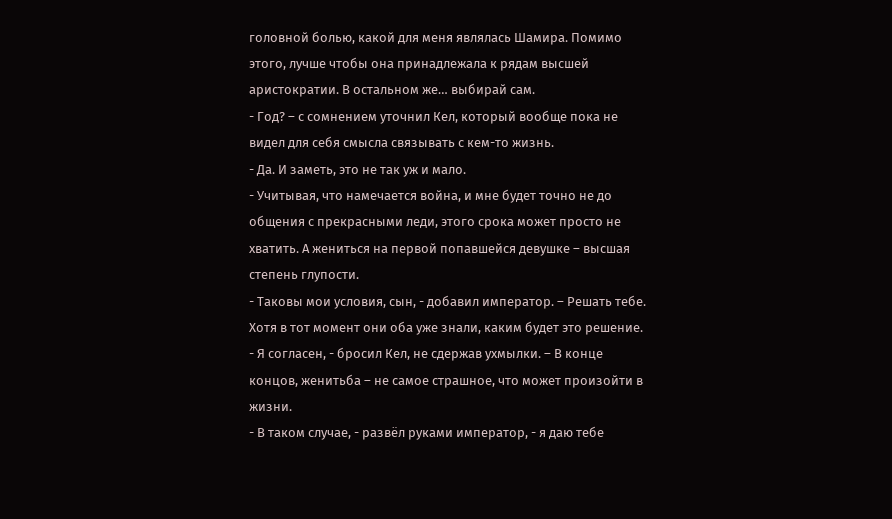головной болью, какой для меня являлась Шамира. Помимо этого, лучше чтобы она принадлежала к рядам высшей аристократии. В остальном же… выбирай сам.
- Год? – с сомнением уточнил Кел, который вообще пока не видел для себя смысла связывать с кем-то жизнь.
- Да. И заметь, это не так уж и мало.
- Учитывая, что намечается война, и мне будет точно не до общения с прекрасными леди, этого срока может просто не хватить. А жениться на первой попавшейся девушке – высшая степень глупости.
- Таковы мои условия, сын, - добавил император. – Решать тебе.
Хотя в тот момент они оба уже знали, каким будет это решение.
- Я согласен, - бросил Кел, не сдержав ухмылки. – В конце концов, женитьба – не самое страшное, что может произойти в жизни.
- В таком случае, - развёл руками император, - я даю тебе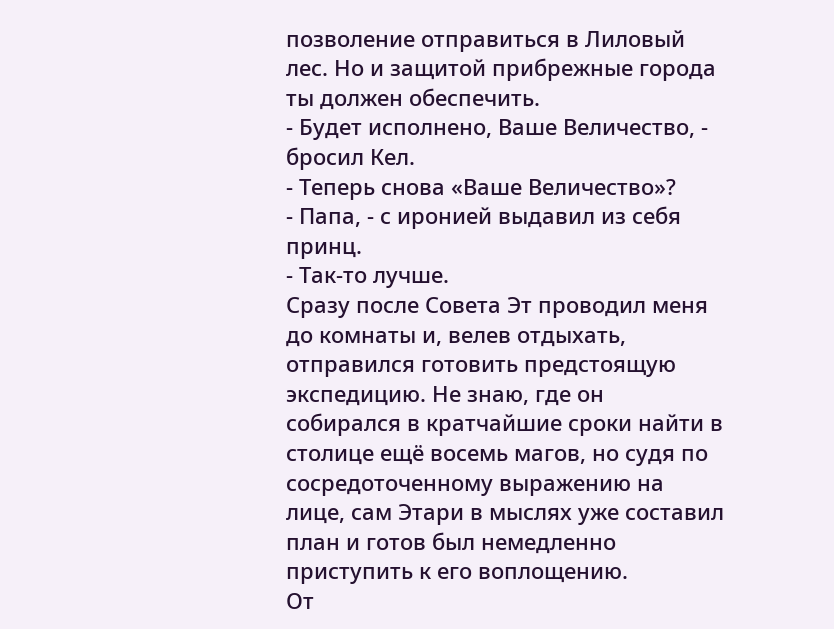позволение отправиться в Лиловый лес. Но и защитой прибрежные города ты должен обеспечить.
- Будет исполнено, Ваше Величество, - бросил Кел.
- Теперь снова «Ваше Величество»?
- Папа, - с иронией выдавил из себя принц.
- Так-то лучше.
Сразу после Совета Эт проводил меня до комнаты и, велев отдыхать, отправился готовить предстоящую экспедицию. Не знаю, где он собирался в кратчайшие сроки найти в столице ещё восемь магов, но судя по сосредоточенному выражению на лице, сам Этари в мыслях уже составил план и готов был немедленно приступить к его воплощению.
От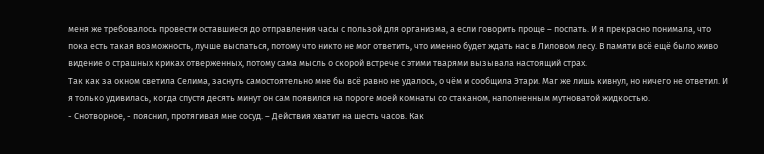меня же требовалось провести оставшиеся до отправления часы с пользой для организма, а если говорить проще – поспать. И я прекрасно понимала, что пока есть такая возможность, лучше выспаться, потому что никто не мог ответить, что именно будет ждать нас в Лиловом лесу. В памяти всё ещё было живо видение о страшных криках отверженных, потому сама мысль о скорой встрече с этими тварями вызывала настоящий страх.
Так как за окном светила Селима, заснуть самостоятельно мне бы всё равно не удалось, о чём и сообщила Этари. Маг же лишь кивнул, но ничего не ответил. И я только удивилась, когда спустя десять минут он сам появился на пороге моей комнаты со стаканом, наполненным мутноватой жидкостью.
- Снотворное, - пояснил, протягивая мне сосуд. – Действия хватит на шесть часов. Как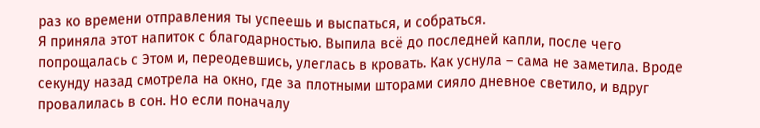раз ко времени отправления ты успеешь и выспаться, и собраться.
Я приняла этот напиток с благодарностью. Выпила всё до последней капли, после чего попрощалась с Этом и, переодевшись, улеглась в кровать. Как уснула – сама не заметила. Вроде секунду назад смотрела на окно, где за плотными шторами сияло дневное светило, и вдруг провалилась в сон. Но если поначалу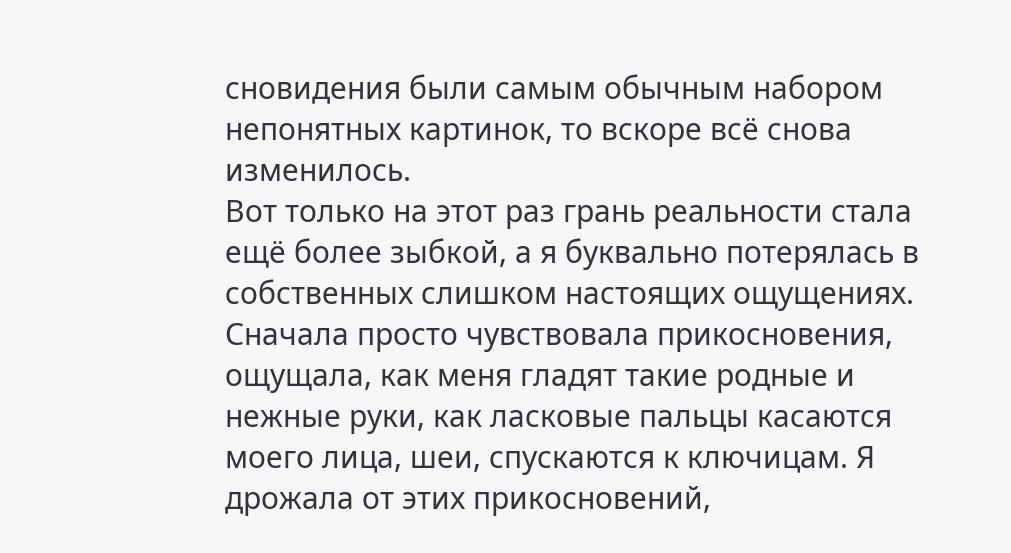сновидения были самым обычным набором непонятных картинок, то вскоре всё снова изменилось.
Вот только на этот раз грань реальности стала ещё более зыбкой, а я буквально потерялась в собственных слишком настоящих ощущениях. Сначала просто чувствовала прикосновения, ощущала, как меня гладят такие родные и нежные руки, как ласковые пальцы касаются моего лица, шеи, спускаются к ключицам. Я дрожала от этих прикосновений,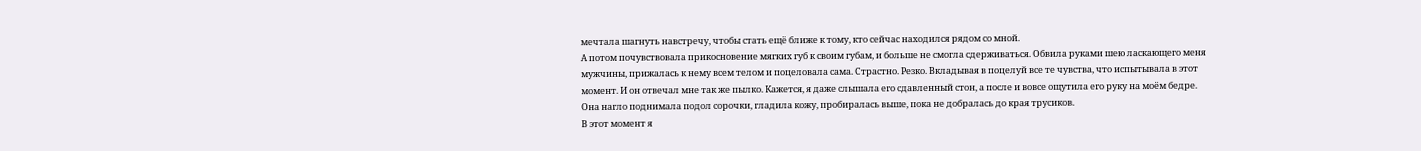мечтала шагнуть навстречу, чтобы стать ещё ближе к тому, кто сейчас находился рядом со мной.
А потом почувствовала прикосновение мягких губ к своим губам, и больше не смогла сдерживаться. Обвила руками шею ласкающего меня мужчины, прижалась к нему всем телом и поцеловала сама. Страстно. Резко. Вкладывая в поцелуй все те чувства, что испытывала в этот момент. И он отвечал мне так же пылко. Кажется, я даже слышала его сдавленный стон, а после и вовсе ощутила его руку на моём бедре. Она нагло поднимала подол сорочки, гладила кожу, пробиралась выше, пока не добралась до края трусиков.
В этот момент я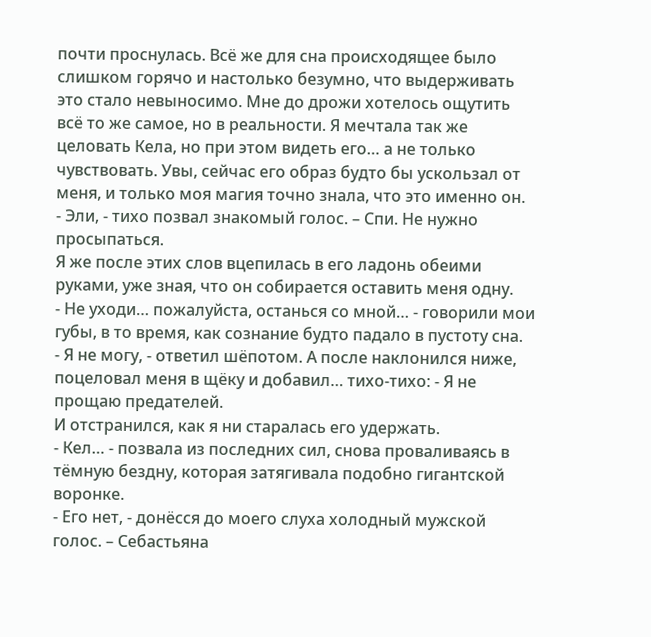почти проснулась. Всё же для сна происходящее было слишком горячо и настолько безумно, что выдерживать это стало невыносимо. Мне до дрожи хотелось ощутить всё то же самое, но в реальности. Я мечтала так же целовать Кела, но при этом видеть его… а не только чувствовать. Увы, сейчас его образ будто бы ускользал от меня, и только моя магия точно знала, что это именно он.
- Эли, - тихо позвал знакомый голос. – Спи. Не нужно просыпаться.
Я же после этих слов вцепилась в его ладонь обеими руками, уже зная, что он собирается оставить меня одну.
- Не уходи… пожалуйста, останься со мной… - говорили мои губы, в то время, как сознание будто падало в пустоту сна.
- Я не могу, - ответил шёпотом. А после наклонился ниже, поцеловал меня в щёку и добавил… тихо-тихо: - Я не прощаю предателей.
И отстранился, как я ни старалась его удержать.
- Кел… - позвала из последних сил, снова проваливаясь в тёмную бездну, которая затягивала подобно гигантской воронке.
- Его нет, - донёсся до моего слуха холодный мужской голос. – Себастьяна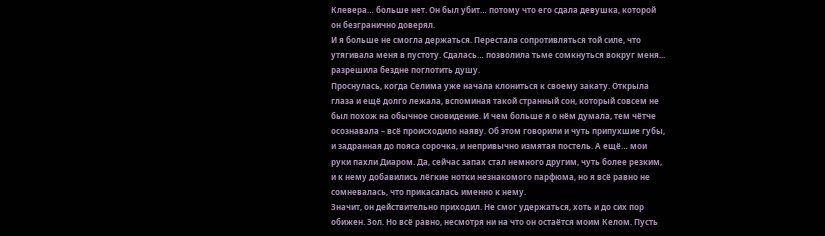Клевера… больше нет. Он был убит… потому что его сдала девушка, которой он безгранично доверял.
И я больше не смогла держаться. Перестала сопротивляться той силе, что утягивала меня в пустоту. Сдалась… позволила тьме сомкнуться вокруг меня... разрешила бездне поглотить душу.
Проснулась, когда Селима уже начала клониться к своему закату. Открыла глаза и ещё долго лежала, вспоминая такой странный сон, который совсем не был похож на обычное сновидение. И чем больше я о нём думала, тем чётче осознавала – всё происходило наяву. Об этом говорили и чуть припухшие губы, и задранная до пояса сорочка, и непривычно измятая постель. А ещё… мои руки пахли Диаром. Да, сейчас запах стал немного другим, чуть более резким, и к нему добавились лёгкие нотки незнакомого парфюма, но я всё равно не сомневалась, что прикасалась именно к нему.
Значит, он действительно приходил. Не смог удержаться, хоть и до сих пор обижен. Зол. Но всё равно, несмотря ни на что он остаётся моим Келом. Пусть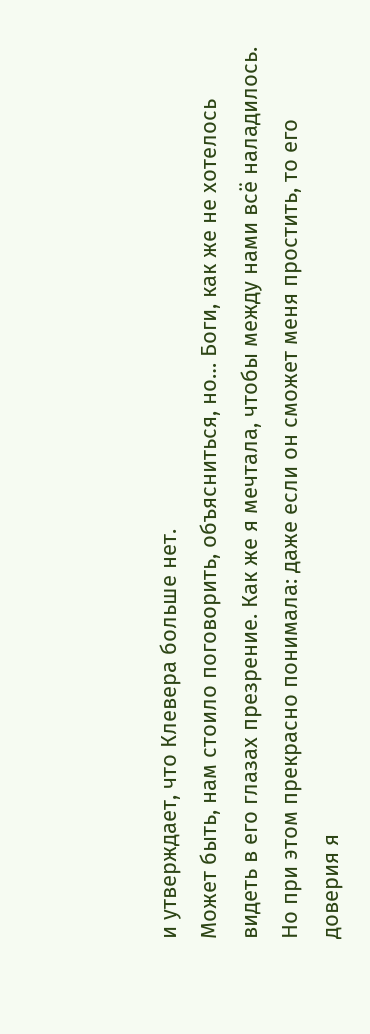и утверждает, что Клевера больше нет.
Может быть, нам стоило поговорить, объясниться, но… Боги, как же не хотелось видеть в его глазах презрение. Как же я мечтала, чтобы между нами всё наладилось. Но при этом прекрасно понимала: даже если он сможет меня простить, то его доверия я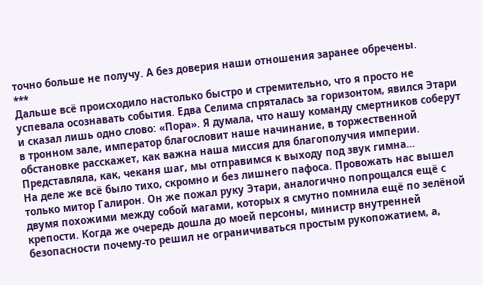точно больше не получу. А без доверия наши отношения заранее обречены.
***
Дальше всё происходило настолько быстро и стремительно, что я просто не успевала осознавать события. Едва Селима спряталась за горизонтом, явился Этари и сказал лишь одно слово: «Пора». Я думала, что нашу команду смертников соберут в тронном зале, император благословит наше начинание, в торжественной обстановке расскажет, как важна наша миссия для благополучия империи. Представляла, как, чеканя шаг, мы отправимся к выходу под звук гимна…
На деле же всё было тихо, скромно и без лишнего пафоса. Провожать нас вышел только митор Галирон. Он же пожал руку Этари, аналогично попрощался ещё с двумя похожими между собой магами, которых я смутно помнила ещё по зелёной крепости. Когда же очередь дошла до моей персоны, министр внутренней безопасности почему-то решил не ограничиваться простым рукопожатием, а,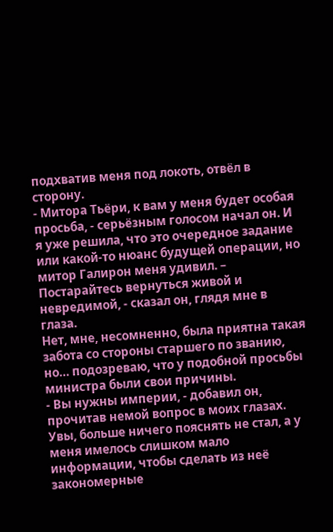подхватив меня под локоть, отвёл в сторону.
- Митора Тьёри, к вам у меня будет особая просьба, - серьёзным голосом начал он. И я уже решила, что это очередное задание или какой-то нюанс будущей операции, но митор Галирон меня удивил. – Постарайтесь вернуться живой и невредимой, - сказал он, глядя мне в глаза.
Нет, мне, несомненно, была приятна такая забота со стороны старшего по званию, но… подозреваю, что у подобной просьбы министра были свои причины.
- Вы нужны империи, - добавил он, прочитав немой вопрос в моих глазах.
Увы, больше ничего пояснять не стал, а у меня имелось слишком мало информации, чтобы сделать из неё закономерные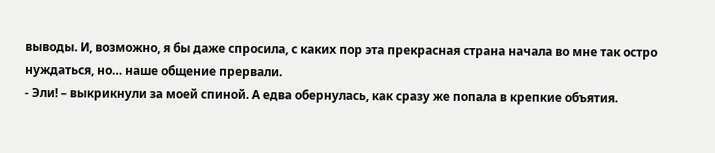выводы. И, возможно, я бы даже спросила, с каких пор эта прекрасная страна начала во мне так остро нуждаться, но… наше общение прервали.
- Эли! – выкрикнули за моей спиной. А едва обернулась, как сразу же попала в крепкие объятия.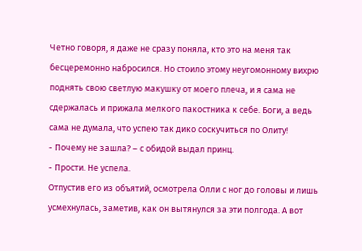Четно говоря, я даже не сразу поняла, кто это на меня так бесцеремонно набросился. Но стоило этому неугомонному вихрю поднять свою светлую макушку от моего плеча, и я сама не сдержалась и прижала мелкого пакостника к себе. Боги, а ведь сама не думала, что успею так дико соскучиться по Олиту!
- Почему не зашла? – с обидой выдал принц.
- Прости. Не успела.
Отпустив его из объятий, осмотрела Олли с ног до головы и лишь усмехнулась, заметив, как он вытянулся за эти полгода. А вот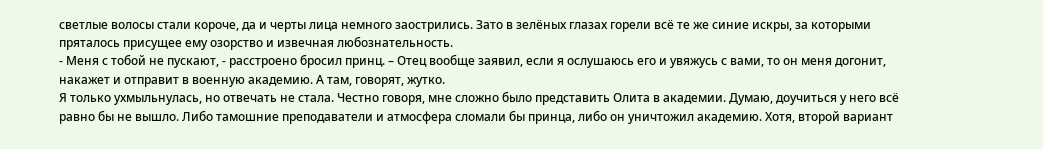светлые волосы стали короче, да и черты лица немного заострились. Зато в зелёных глазах горели всё те же синие искры, за которыми пряталось присущее ему озорство и извечная любознательность.
- Меня с тобой не пускают, - расстроено бросил принц. – Отец вообще заявил, если я ослушаюсь его и увяжусь с вами, то он меня догонит, накажет и отправит в военную академию. А там, говорят, жутко.
Я только ухмыльнулась, но отвечать не стала. Честно говоря, мне сложно было представить Олита в академии. Думаю, доучиться у него всё равно бы не вышло. Либо тамошние преподаватели и атмосфера сломали бы принца, либо он уничтожил академию. Хотя, второй вариант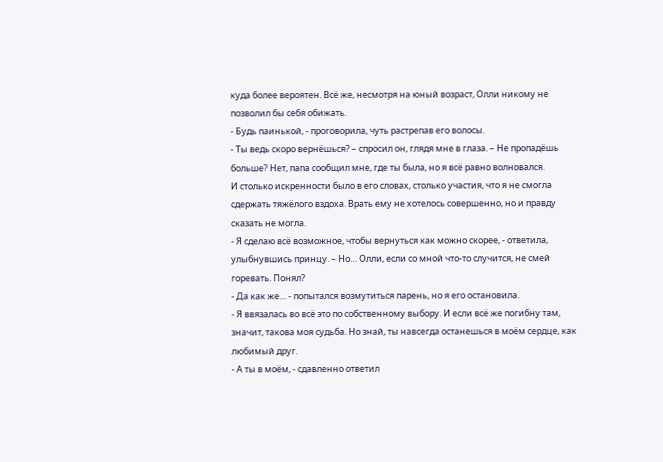куда более вероятен. Всё же, несмотря на юный возраст, Олли никому не позволил бы себя обижать.
- Будь паинькой, - проговорила, чуть растрепав его волосы.
- Ты ведь скоро вернёшься? – спросил он, глядя мне в глаза. – Не пропадёшь больше? Нет, папа сообщил мне, где ты была, но я всё равно волновался.
И столько искренности было в его словах, столько участия, что я не смогла сдержать тяжёлого вздоха. Врать ему не хотелось совершенно, но и правду сказать не могла.
- Я сделаю всё возможное, чтобы вернуться как можно скорее, - ответила, улыбнувшись принцу. – Но… Олли, если со мной что-то случится, не смей горевать. Понял?
- Да как же… - попытался возмутиться парень, но я его остановила.
- Я ввязалась во всё это по собственному выбору. И если всё же погибну там, значит, такова моя судьба. Но знай, ты навсегда останешься в моём сердце, как любимый друг.
- А ты в моём, - сдавленно ответил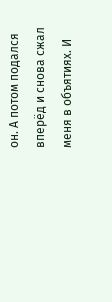он. А потом подался вперёд и снова сжал меня в объятиях. И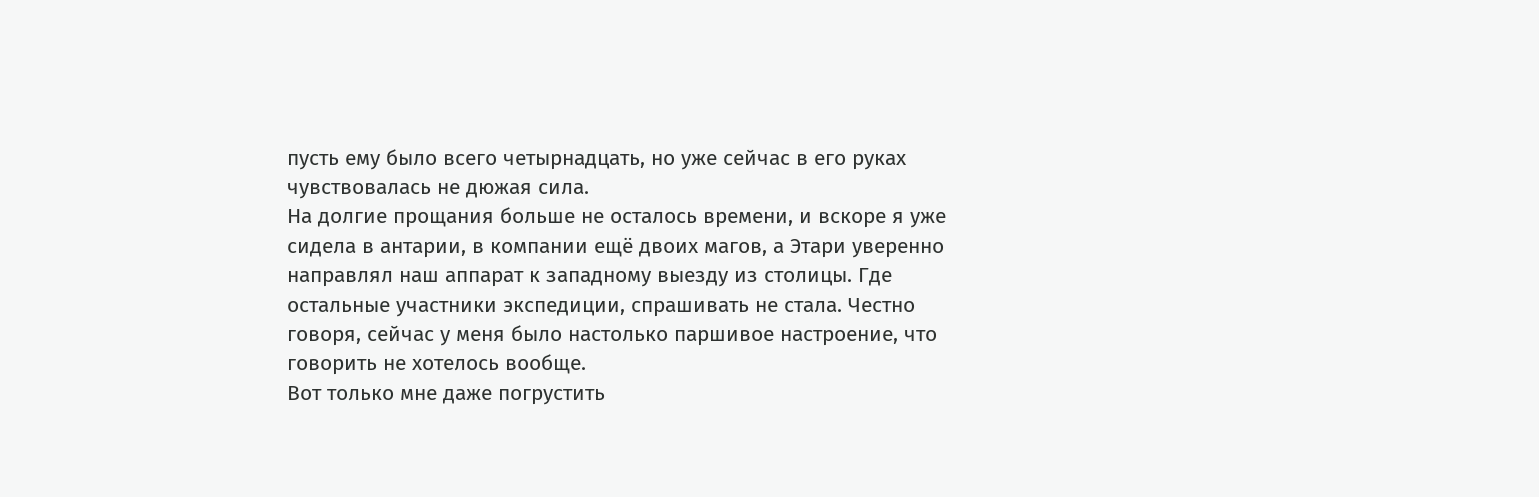пусть ему было всего четырнадцать, но уже сейчас в его руках чувствовалась не дюжая сила.
На долгие прощания больше не осталось времени, и вскоре я уже сидела в антарии, в компании ещё двоих магов, а Этари уверенно направлял наш аппарат к западному выезду из столицы. Где остальные участники экспедиции, спрашивать не стала. Честно говоря, сейчас у меня было настолько паршивое настроение, что говорить не хотелось вообще.
Вот только мне даже погрустить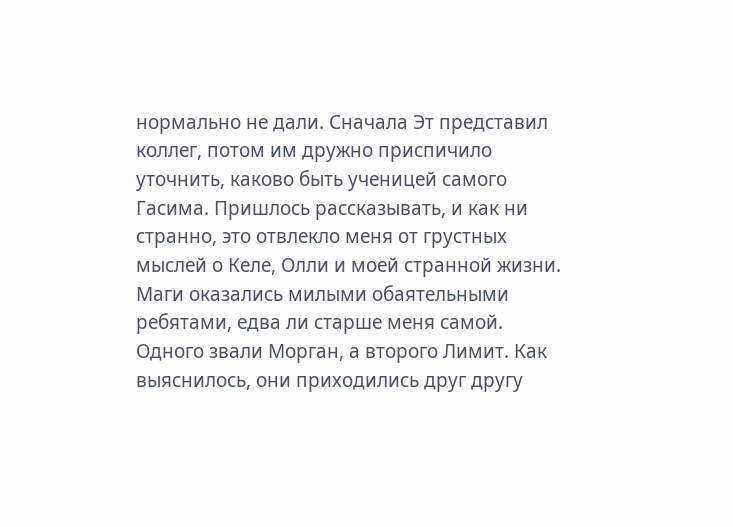нормально не дали. Сначала Эт представил коллег, потом им дружно приспичило уточнить, каково быть ученицей самого Гасима. Пришлось рассказывать, и как ни странно, это отвлекло меня от грустных мыслей о Келе, Олли и моей странной жизни.
Маги оказались милыми обаятельными ребятами, едва ли старше меня самой. Одного звали Морган, а второго Лимит. Как выяснилось, они приходились друг другу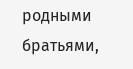родными братьями,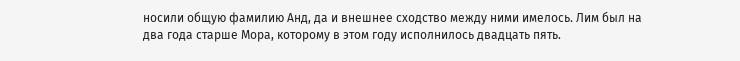носили общую фамилию Анд, да и внешнее сходство между ними имелось. Лим был на два года старше Мора, которому в этом году исполнилось двадцать пять.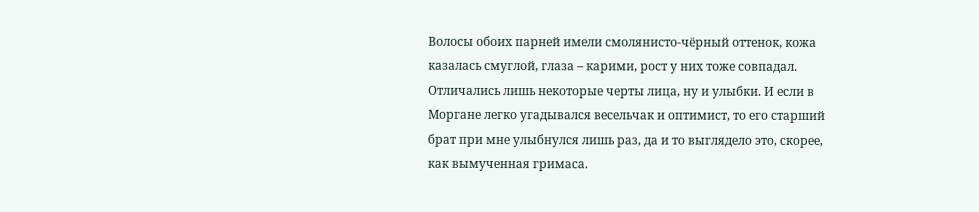Волосы обоих парней имели смолянисто-чёрный оттенок, кожа казалась смуглой, глаза – карими, рост у них тоже совпадал. Отличались лишь некоторые черты лица, ну и улыбки. И если в Моргане легко угадывался весельчак и оптимист, то его старший брат при мне улыбнулся лишь раз, да и то выглядело это, скорее, как вымученная гримаса.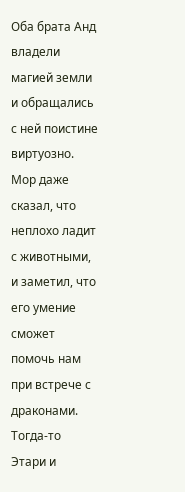Оба брата Анд владели магией земли и обращались с ней поистине виртуозно. Мор даже сказал, что неплохо ладит с животными, и заметил, что его умение сможет помочь нам при встрече с драконами. Тогда-то Этари и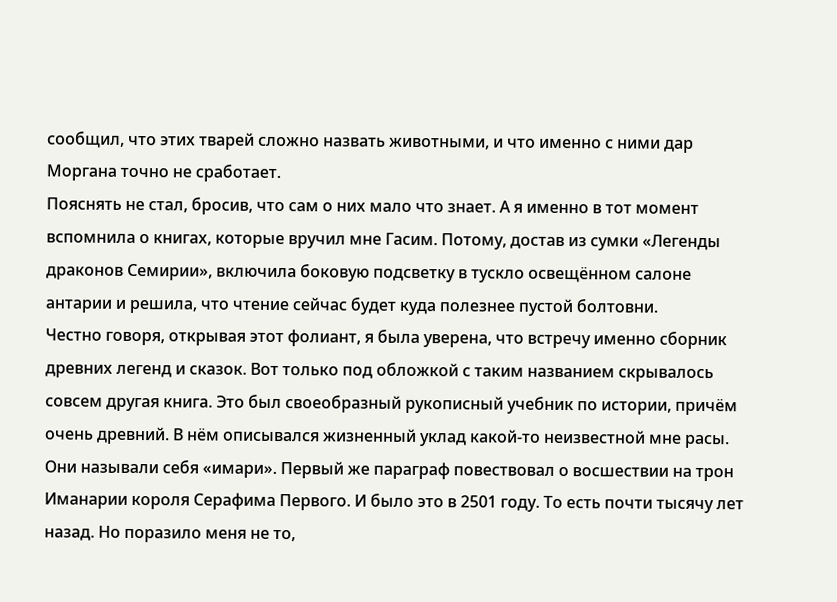сообщил, что этих тварей сложно назвать животными, и что именно с ними дар Моргана точно не сработает.
Пояснять не стал, бросив, что сам о них мало что знает. А я именно в тот момент вспомнила о книгах, которые вручил мне Гасим. Потому, достав из сумки «Легенды драконов Семирии», включила боковую подсветку в тускло освещённом салоне антарии и решила, что чтение сейчас будет куда полезнее пустой болтовни.
Честно говоря, открывая этот фолиант, я была уверена, что встречу именно сборник древних легенд и сказок. Вот только под обложкой с таким названием скрывалось совсем другая книга. Это был своеобразный рукописный учебник по истории, причём очень древний. В нём описывался жизненный уклад какой-то неизвестной мне расы. Они называли себя «имари». Первый же параграф повествовал о восшествии на трон Иманарии короля Серафима Первого. И было это в 2501 году. То есть почти тысячу лет назад. Но поразило меня не то,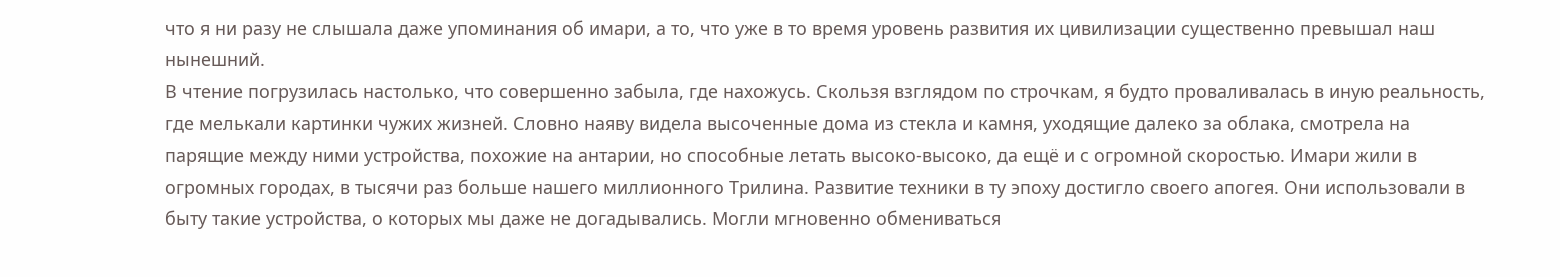что я ни разу не слышала даже упоминания об имари, а то, что уже в то время уровень развития их цивилизации существенно превышал наш нынешний.
В чтение погрузилась настолько, что совершенно забыла, где нахожусь. Скользя взглядом по строчкам, я будто проваливалась в иную реальность, где мелькали картинки чужих жизней. Словно наяву видела высоченные дома из стекла и камня, уходящие далеко за облака, смотрела на парящие между ними устройства, похожие на антарии, но способные летать высоко-высоко, да ещё и с огромной скоростью. Имари жили в огромных городах, в тысячи раз больше нашего миллионного Трилина. Развитие техники в ту эпоху достигло своего апогея. Они использовали в быту такие устройства, о которых мы даже не догадывались. Могли мгновенно обмениваться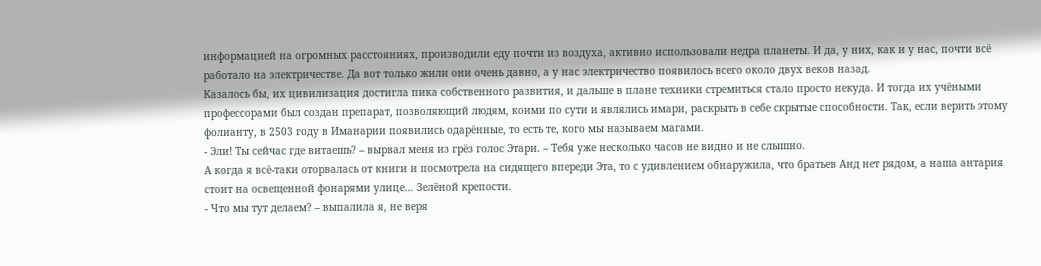информацией на огромных расстояниях, производили еду почти из воздуха, активно использовали недра планеты. И да, у них, как и у нас, почти всё работало на электричестве. Да вот только жили они очень давно, а у нас электричество появилось всего около двух веков назад.
Казалось бы, их цивилизация достигла пика собственного развития, и дальше в плане техники стремиться стало просто некуда. И тогда их учёными профессорами был создан препарат, позволяющий людям, коими по сути и являлись имари, раскрыть в себе скрытые способности. Так, если верить этому фолианту, в 2503 году в Иманарии появились одарённые, то есть те, кого мы называем магами.
- Эли! Ты сейчас где витаешь? – вырвал меня из грёз голос Этари. – Тебя уже несколько часов не видно и не слышно.
А когда я всё-таки оторвалась от книги и посмотрела на сидящего впереди Эта, то с удивлением обнаружила, что братьев Анд нет рядом, а наша антария стоит на освещенной фонарями улице… Зелёной крепости.
- Что мы тут делаем? – выпалила я, не веря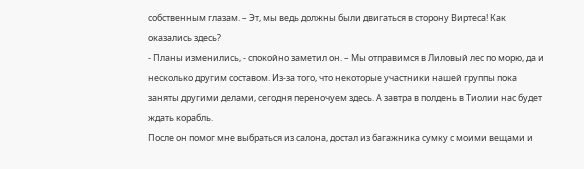собственным глазам. – Эт, мы ведь должны были двигаться в сторону Виртеса! Как оказались здесь?
- Планы изменились, - спокойно заметил он. – Мы отправимся в Лиловый лес по морю, да и несколько другим составом. Из-за того, что некоторые участники нашей группы пока заняты другими делами, сегодня переночуем здесь. А завтра в полдень в Тиолии нас будет ждать корабль.
После он помог мне выбраться из салона, достал из багажника сумку с моими вещами и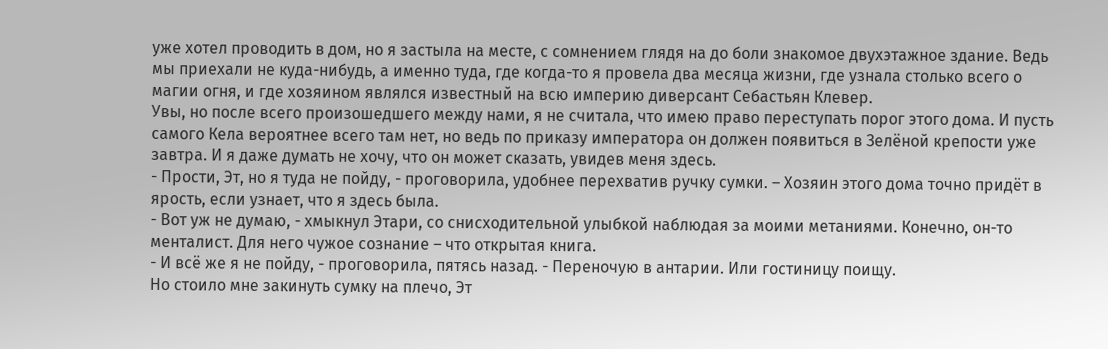уже хотел проводить в дом, но я застыла на месте, с сомнением глядя на до боли знакомое двухэтажное здание. Ведь мы приехали не куда-нибудь, а именно туда, где когда-то я провела два месяца жизни, где узнала столько всего о магии огня, и где хозяином являлся известный на всю империю диверсант Себастьян Клевер.
Увы, но после всего произошедшего между нами, я не считала, что имею право переступать порог этого дома. И пусть самого Кела вероятнее всего там нет, но ведь по приказу императора он должен появиться в Зелёной крепости уже завтра. И я даже думать не хочу, что он может сказать, увидев меня здесь.
- Прости, Эт, но я туда не пойду, - проговорила, удобнее перехватив ручку сумки. – Хозяин этого дома точно придёт в ярость, если узнает, что я здесь была.
- Вот уж не думаю, - хмыкнул Этари, со снисходительной улыбкой наблюдая за моими метаниями. Конечно, он-то менталист. Для него чужое сознание – что открытая книга.
- И всё же я не пойду, - проговорила, пятясь назад. - Переночую в антарии. Или гостиницу поищу.
Но стоило мне закинуть сумку на плечо, Эт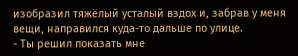изобразил тяжёлый усталый вздох и, забрав у меня вещи, направился куда-то дальше по улице.
- Ты решил показать мне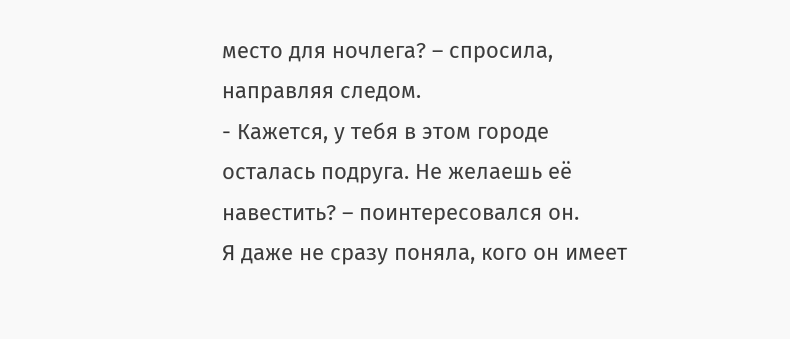место для ночлега? – спросила, направляя следом.
- Кажется, у тебя в этом городе осталась подруга. Не желаешь её навестить? – поинтересовался он.
Я даже не сразу поняла, кого он имеет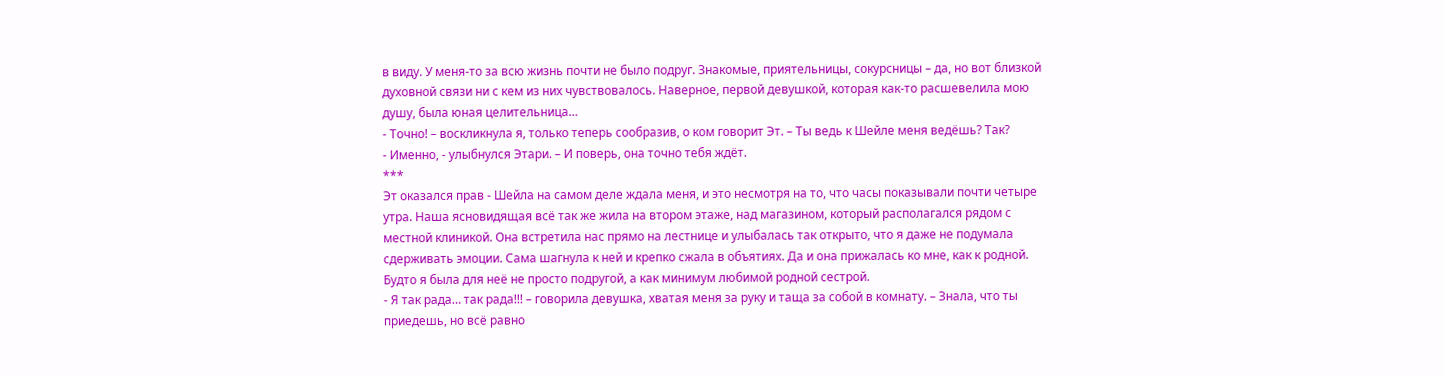в виду. У меня-то за всю жизнь почти не было подруг. Знакомые, приятельницы, сокурсницы – да, но вот близкой духовной связи ни с кем из них чувствовалось. Наверное, первой девушкой, которая как-то расшевелила мою душу, была юная целительница…
- Точно! – воскликнула я, только теперь сообразив, о ком говорит Эт. – Ты ведь к Шейле меня ведёшь? Так?
- Именно, - улыбнулся Этари. – И поверь, она точно тебя ждёт.
***
Эт оказался прав - Шейла на самом деле ждала меня, и это несмотря на то, что часы показывали почти четыре утра. Наша ясновидящая всё так же жила на втором этаже, над магазином, который располагался рядом с местной клиникой. Она встретила нас прямо на лестнице и улыбалась так открыто, что я даже не подумала сдерживать эмоции. Сама шагнула к ней и крепко сжала в объятиях. Да и она прижалась ко мне, как к родной. Будто я была для неё не просто подругой, а как минимум любимой родной сестрой.
- Я так рада… так рада!!! – говорила девушка, хватая меня за руку и таща за собой в комнату. – Знала, что ты приедешь, но всё равно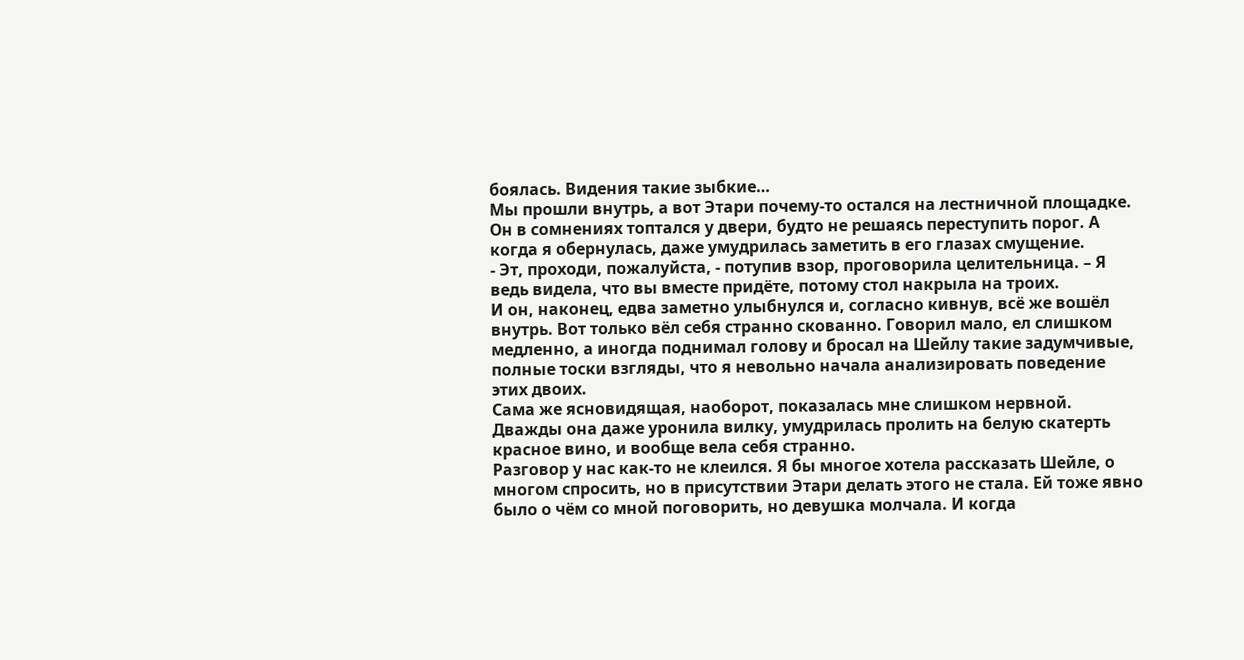боялась. Видения такие зыбкие…
Мы прошли внутрь, а вот Этари почему-то остался на лестничной площадке. Он в сомнениях топтался у двери, будто не решаясь переступить порог. А когда я обернулась, даже умудрилась заметить в его глазах смущение.
- Эт, проходи, пожалуйста, - потупив взор, проговорила целительница. – Я ведь видела, что вы вместе придёте, потому стол накрыла на троих.
И он, наконец, едва заметно улыбнулся и, согласно кивнув, всё же вошёл внутрь. Вот только вёл себя странно скованно. Говорил мало, ел слишком медленно, а иногда поднимал голову и бросал на Шейлу такие задумчивые, полные тоски взгляды, что я невольно начала анализировать поведение этих двоих.
Сама же ясновидящая, наоборот, показалась мне слишком нервной. Дважды она даже уронила вилку, умудрилась пролить на белую скатерть красное вино, и вообще вела себя странно.
Разговор у нас как-то не клеился. Я бы многое хотела рассказать Шейле, о многом спросить, но в присутствии Этари делать этого не стала. Ей тоже явно было о чём со мной поговорить, но девушка молчала. И когда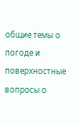общие темы о погоде и поверхностные вопросы о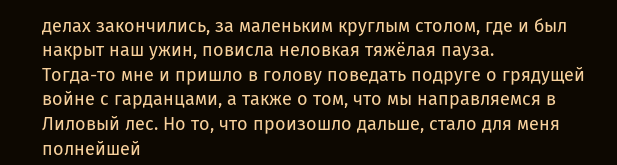делах закончились, за маленьким круглым столом, где и был накрыт наш ужин, повисла неловкая тяжёлая пауза.
Тогда-то мне и пришло в голову поведать подруге о грядущей войне с гарданцами, а также о том, что мы направляемся в Лиловый лес. Но то, что произошло дальше, стало для меня полнейшей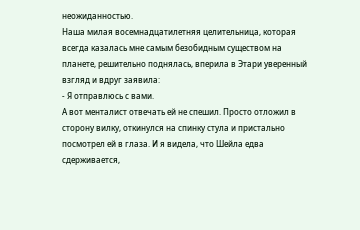неожиданностью.
Наша милая восемнадцатилетняя целительница, которая всегда казалась мне самым безобидным существом на планете, решительно поднялась, вперила в Этари уверенный взгляд и вдруг заявила:
- Я отправлюсь с вами.
А вот менталист отвечать ей не спешил. Просто отложил в сторону вилку, откинулся на спинку стула и пристально посмотрел ей в глаза. И я видела, что Шейла едва сдерживается,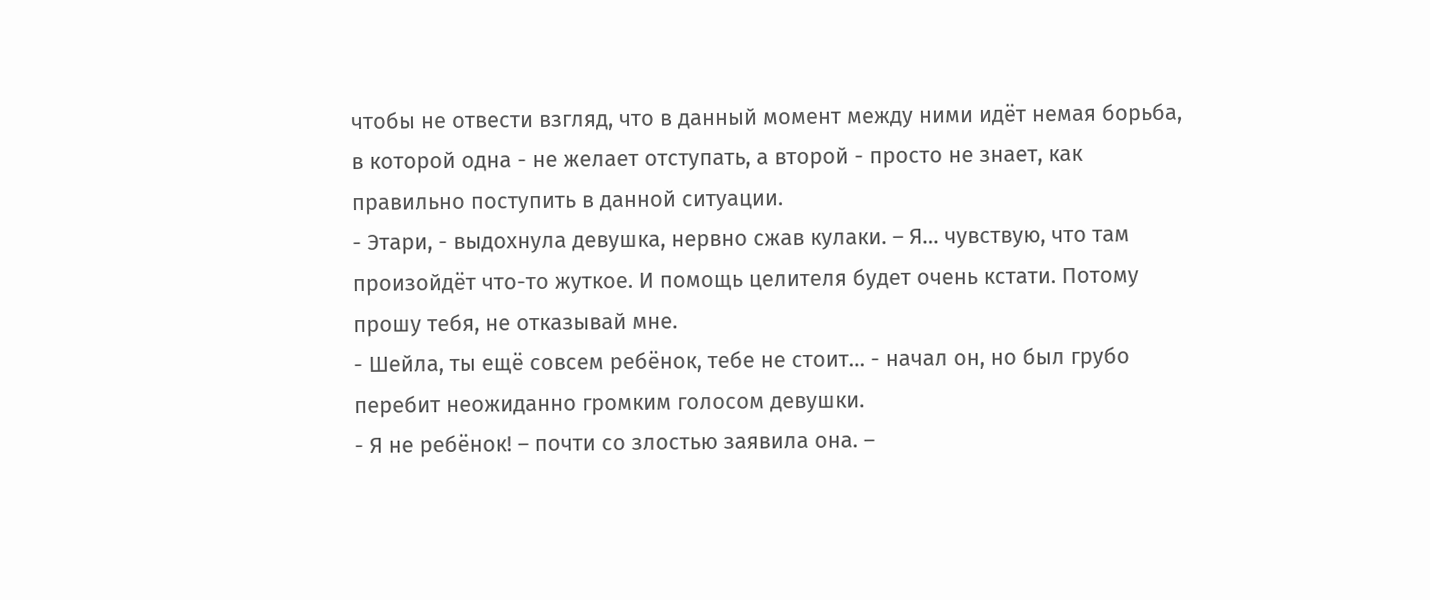чтобы не отвести взгляд, что в данный момент между ними идёт немая борьба, в которой одна - не желает отступать, а второй - просто не знает, как правильно поступить в данной ситуации.
- Этари, - выдохнула девушка, нервно сжав кулаки. – Я… чувствую, что там произойдёт что-то жуткое. И помощь целителя будет очень кстати. Потому прошу тебя, не отказывай мне.
- Шейла, ты ещё совсем ребёнок, тебе не стоит… - начал он, но был грубо перебит неожиданно громким голосом девушки.
- Я не ребёнок! – почти со злостью заявила она. –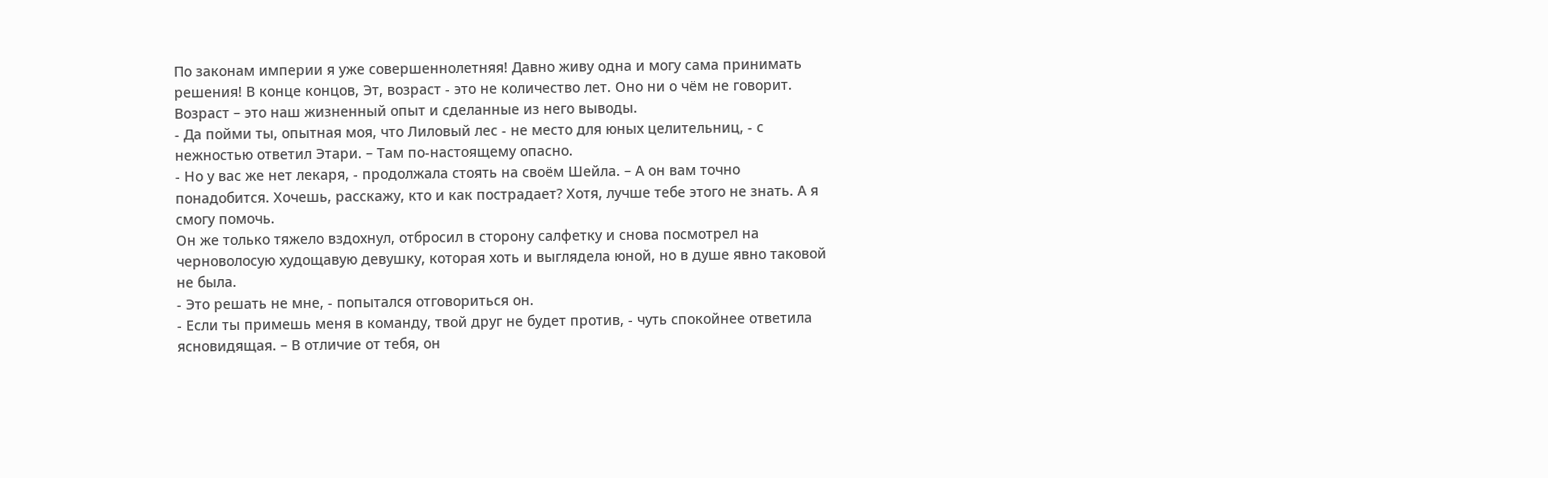По законам империи я уже совершеннолетняя! Давно живу одна и могу сама принимать решения! В конце концов, Эт, возраст - это не количество лет. Оно ни о чём не говорит. Возраст – это наш жизненный опыт и сделанные из него выводы.
- Да пойми ты, опытная моя, что Лиловый лес - не место для юных целительниц, - с нежностью ответил Этари. – Там по-настоящему опасно.
- Но у вас же нет лекаря, - продолжала стоять на своём Шейла. – А он вам точно понадобится. Хочешь, расскажу, кто и как пострадает? Хотя, лучше тебе этого не знать. А я смогу помочь.
Он же только тяжело вздохнул, отбросил в сторону салфетку и снова посмотрел на черноволосую худощавую девушку, которая хоть и выглядела юной, но в душе явно таковой не была.
- Это решать не мне, - попытался отговориться он.
- Если ты примешь меня в команду, твой друг не будет против, - чуть спокойнее ответила ясновидящая. – В отличие от тебя, он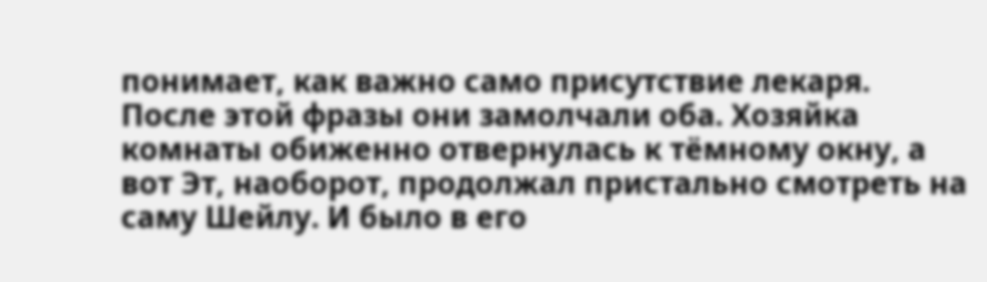понимает, как важно само присутствие лекаря.
После этой фразы они замолчали оба. Хозяйка комнаты обиженно отвернулась к тёмному окну, а вот Эт, наоборот, продолжал пристально смотреть на саму Шейлу. И было в его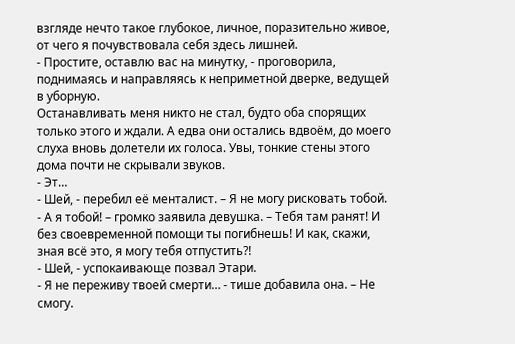взгляде нечто такое глубокое, личное, поразительно живое, от чего я почувствовала себя здесь лишней.
- Простите, оставлю вас на минутку, - проговорила, поднимаясь и направляясь к неприметной дверке, ведущей в уборную.
Останавливать меня никто не стал, будто оба спорящих только этого и ждали. А едва они остались вдвоём, до моего слуха вновь долетели их голоса. Увы, тонкие стены этого дома почти не скрывали звуков.
- Эт…
- Шей, - перебил её менталист. – Я не могу рисковать тобой.
- А я тобой! – громко заявила девушка. – Тебя там ранят! И без своевременной помощи ты погибнешь! И как, скажи, зная всё это, я могу тебя отпустить?!
- Шей, - успокаивающе позвал Этари.
- Я не переживу твоей смерти… - тише добавила она. – Не смогу.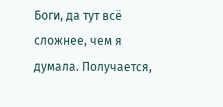Боги, да тут всё сложнее, чем я думала. Получается,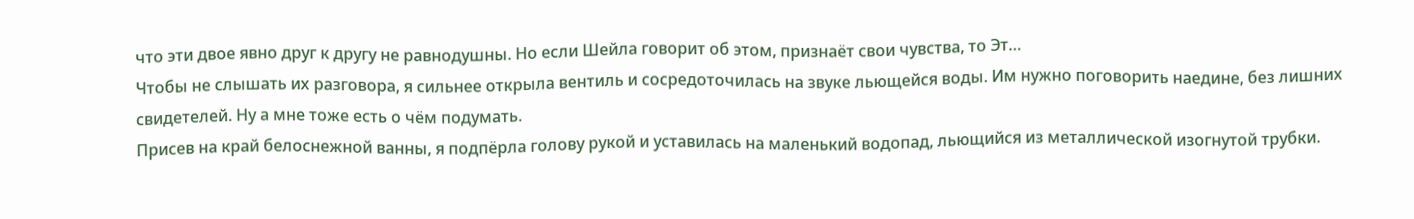что эти двое явно друг к другу не равнодушны. Но если Шейла говорит об этом, признаёт свои чувства, то Эт…
Чтобы не слышать их разговора, я сильнее открыла вентиль и сосредоточилась на звуке льющейся воды. Им нужно поговорить наедине, без лишних свидетелей. Ну а мне тоже есть о чём подумать.
Присев на край белоснежной ванны, я подпёрла голову рукой и уставилась на маленький водопад, льющийся из металлической изогнутой трубки.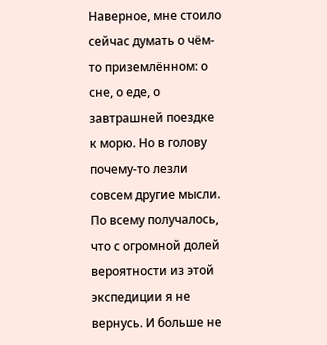Наверное, мне стоило сейчас думать о чём-то приземлённом: о сне, о еде, о завтрашней поездке к морю. Но в голову почему-то лезли совсем другие мысли.
По всему получалось, что с огромной долей вероятности из этой экспедиции я не вернусь. И больше не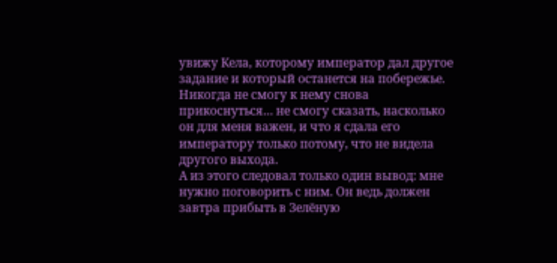увижу Кела, которому император дал другое задание и который останется на побережье. Никогда не смогу к нему снова прикоснуться… не смогу сказать, насколько он для меня важен, и что я сдала его императору только потому, что не видела другого выхода.
А из этого следовал только один вывод: мне нужно поговорить с ним. Он ведь должен завтра прибыть в Зелёную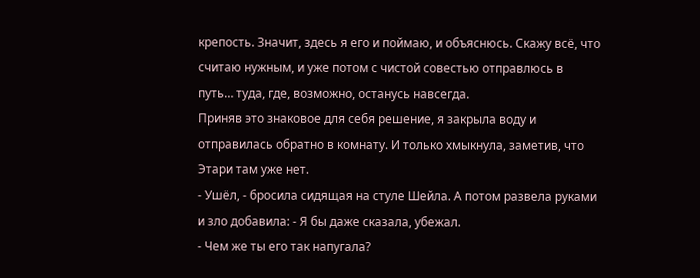крепость. Значит, здесь я его и поймаю, и объяснюсь. Скажу всё, что считаю нужным, и уже потом с чистой совестью отправлюсь в путь… туда, где, возможно, останусь навсегда.
Приняв это знаковое для себя решение, я закрыла воду и отправилась обратно в комнату. И только хмыкнула, заметив, что Этари там уже нет.
- Ушёл, - бросила сидящая на стуле Шейла. А потом развела руками и зло добавила: - Я бы даже сказала, убежал.
- Чем же ты его так напугала?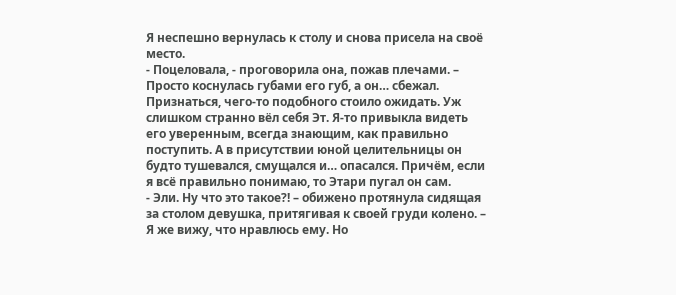Я неспешно вернулась к столу и снова присела на своё место.
- Поцеловала, - проговорила она, пожав плечами. – Просто коснулась губами его губ, а он… сбежал.
Признаться, чего-то подобного стоило ожидать. Уж слишком странно вёл себя Эт. Я-то привыкла видеть его уверенным, всегда знающим, как правильно поступить. А в присутствии юной целительницы он будто тушевался, смущался и… опасался. Причём, если я всё правильно понимаю, то Этари пугал он сам.
- Эли. Ну что это такое?! – обижено протянула сидящая за столом девушка, притягивая к своей груди колено. – Я же вижу, что нравлюсь ему. Но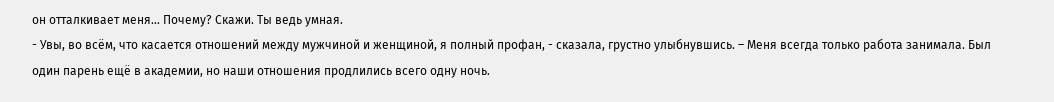он отталкивает меня… Почему? Скажи. Ты ведь умная.
- Увы, во всём, что касается отношений между мужчиной и женщиной, я полный профан, - сказала, грустно улыбнувшись. – Меня всегда только работа занимала. Был один парень ещё в академии, но наши отношения продлились всего одну ночь.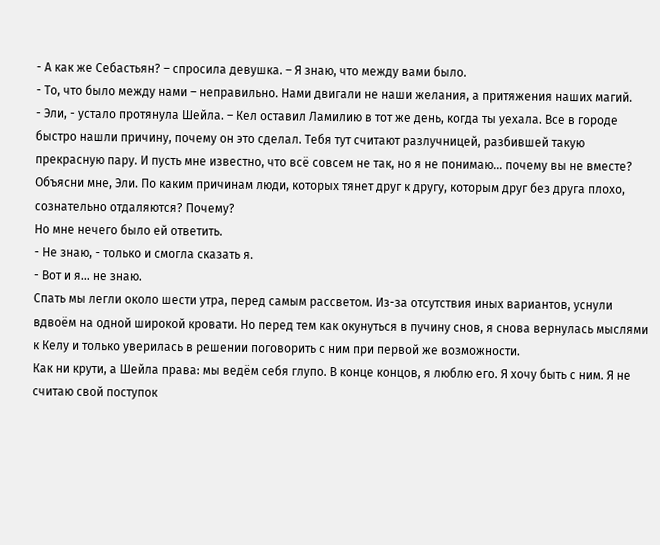- А как же Себастьян? – спросила девушка. – Я знаю, что между вами было.
- То, что было между нами – неправильно. Нами двигали не наши желания, а притяжения наших магий.
- Эли, - устало протянула Шейла. – Кел оставил Ламилию в тот же день, когда ты уехала. Все в городе быстро нашли причину, почему он это сделал. Тебя тут считают разлучницей, разбившей такую прекрасную пару. И пусть мне известно, что всё совсем не так, но я не понимаю… почему вы не вместе? Объясни мне, Эли. По каким причинам люди, которых тянет друг к другу, которым друг без друга плохо, сознательно отдаляются? Почему?
Но мне нечего было ей ответить.
- Не знаю, - только и смогла сказать я.
- Вот и я… не знаю.
Спать мы легли около шести утра, перед самым рассветом. Из-за отсутствия иных вариантов, уснули вдвоём на одной широкой кровати. Но перед тем как окунуться в пучину снов, я снова вернулась мыслями к Келу и только уверилась в решении поговорить с ним при первой же возможности.
Как ни крути, а Шейла права: мы ведём себя глупо. В конце концов, я люблю его. Я хочу быть с ним. Я не считаю свой поступок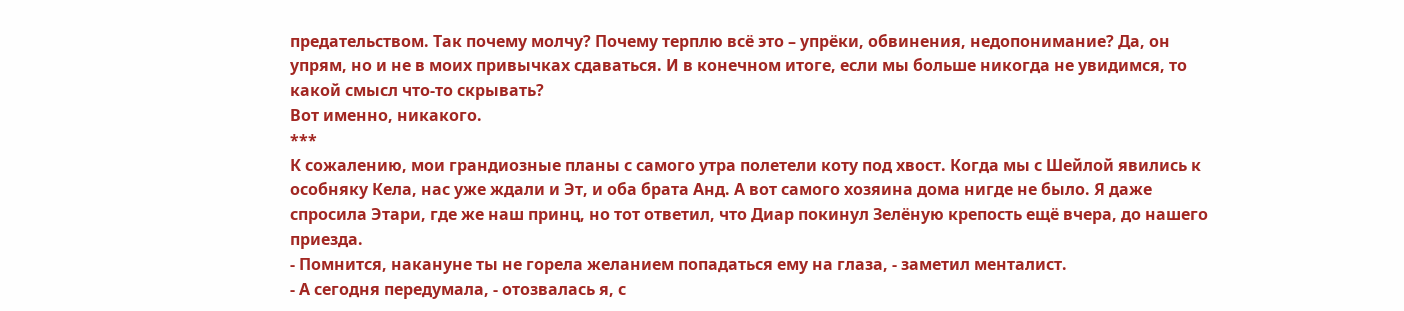предательством. Так почему молчу? Почему терплю всё это – упрёки, обвинения, недопонимание? Да, он упрям, но и не в моих привычках сдаваться. И в конечном итоге, если мы больше никогда не увидимся, то какой смысл что-то скрывать?
Вот именно, никакого.
***
К сожалению, мои грандиозные планы с самого утра полетели коту под хвост. Когда мы с Шейлой явились к особняку Кела, нас уже ждали и Эт, и оба брата Анд. А вот самого хозяина дома нигде не было. Я даже спросила Этари, где же наш принц, но тот ответил, что Диар покинул Зелёную крепость ещё вчера, до нашего приезда.
- Помнится, накануне ты не горела желанием попадаться ему на глаза, - заметил менталист.
- А сегодня передумала, - отозвалась я, с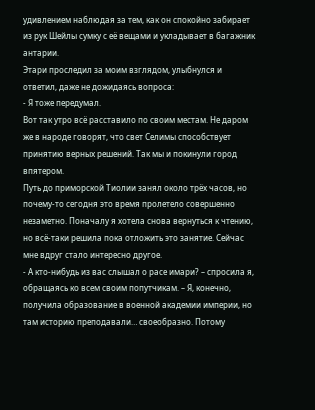удивлением наблюдая за тем, как он спокойно забирает из рук Шейлы сумку с её вещами и укладывает в багажник антарии.
Этари проследил за моим взглядом, улыбнулся и ответил, даже не дожидаясь вопроса:
- Я тоже передумал.
Вот так утро всё расставило по своим местам. Не даром же в народе говорят, что свет Селимы способствует принятию верных решений. Так мы и покинули город впятером.
Путь до приморской Тиолии занял около трёх часов, но почему-то сегодня это время пролетело совершенно незаметно. Поначалу я хотела снова вернуться к чтению, но всё-таки решила пока отложить это занятие. Сейчас мне вдруг стало интересно другое.
- А кто-нибудь из вас слышал о расе имари? – спросила я, обращаясь ко всем своим попутчикам. – Я, конечно, получила образование в военной академии империи, но там историю преподавали… своеобразно. Потому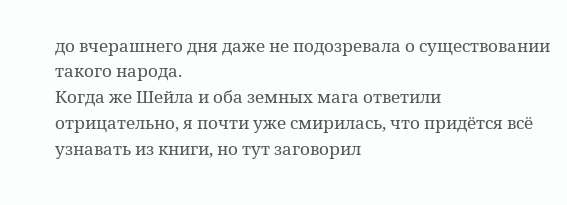до вчерашнего дня даже не подозревала о существовании такого народа.
Когда же Шейла и оба земных мага ответили отрицательно, я почти уже смирилась, что придётся всё узнавать из книги, но тут заговорил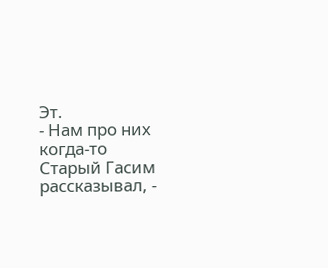Эт.
- Нам про них когда-то Старый Гасим рассказывал, -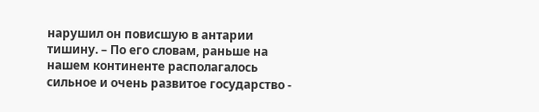нарушил он повисшую в антарии тишину. – По его словам, раньше на нашем континенте располагалось сильное и очень развитое государство -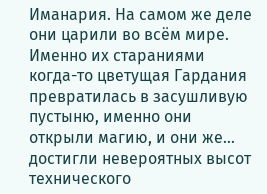Иманария. На самом же деле они царили во всём мире. Именно их стараниями когда-то цветущая Гардания превратилась в засушливую пустыню, именно они открыли магию, и они же… достигли невероятных высот технического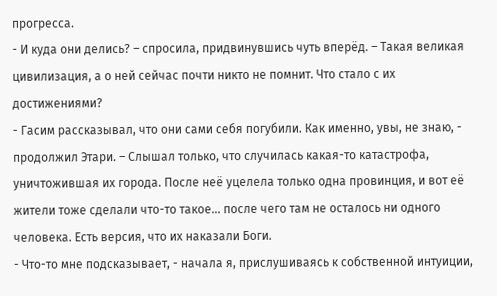прогресса.
- И куда они делись? – спросила, придвинувшись чуть вперёд. – Такая великая цивилизация, а о ней сейчас почти никто не помнит. Что стало с их достижениями?
- Гасим рассказывал, что они сами себя погубили. Как именно, увы, не знаю, - продолжил Этари. – Слышал только, что случилась какая-то катастрофа, уничтожившая их города. После неё уцелела только одна провинция, и вот её жители тоже сделали что-то такое… после чего там не осталось ни одного человека. Есть версия, что их наказали Боги.
- Что-то мне подсказывает, - начала я, прислушиваясь к собственной интуиции,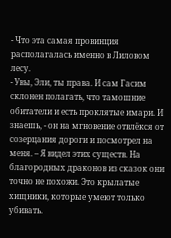- Что эта самая провинция располагалась именно в Лиловом лесу.
- Увы, Эли, ты права. И сам Гасим склонен полагать, что тамошние обитатели и есть проклятые имари. И знаешь, - он на мгновение отвлёкся от созерцания дороги и посмотрел на меня. – Я видел этих существ. На благородных драконов из сказок они точно не похожи. Это крылатые хищники, которые умеют только убивать.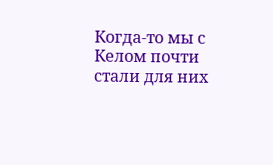Когда-то мы с Келом почти стали для них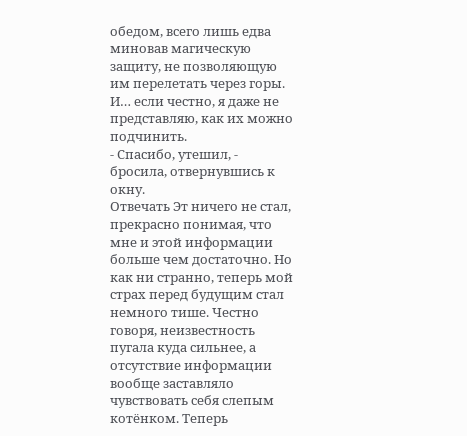обедом, всего лишь едва миновав магическую защиту, не позволяющую им перелетать через горы. И… если честно, я даже не представляю, как их можно подчинить.
- Спасибо, утешил, - бросила, отвернувшись к окну.
Отвечать Эт ничего не стал, прекрасно понимая, что мне и этой информации больше чем достаточно. Но как ни странно, теперь мой страх перед будущим стал немного тише. Честно говоря, неизвестность пугала куда сильнее, а отсутствие информации вообще заставляло чувствовать себя слепым котёнком. Теперь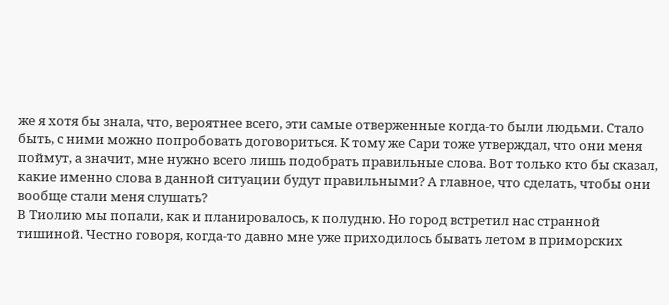же я хотя бы знала, что, вероятнее всего, эти самые отверженные когда-то были людьми. Стало быть, с ними можно попробовать договориться. К тому же Сари тоже утверждал, что они меня поймут, а значит, мне нужно всего лишь подобрать правильные слова. Вот только кто бы сказал, какие именно слова в данной ситуации будут правильными? А главное, что сделать, чтобы они вообще стали меня слушать?
В Тиолию мы попали, как и планировалось, к полудню. Но город встретил нас странной тишиной. Честно говоря, когда-то давно мне уже приходилось бывать летом в приморских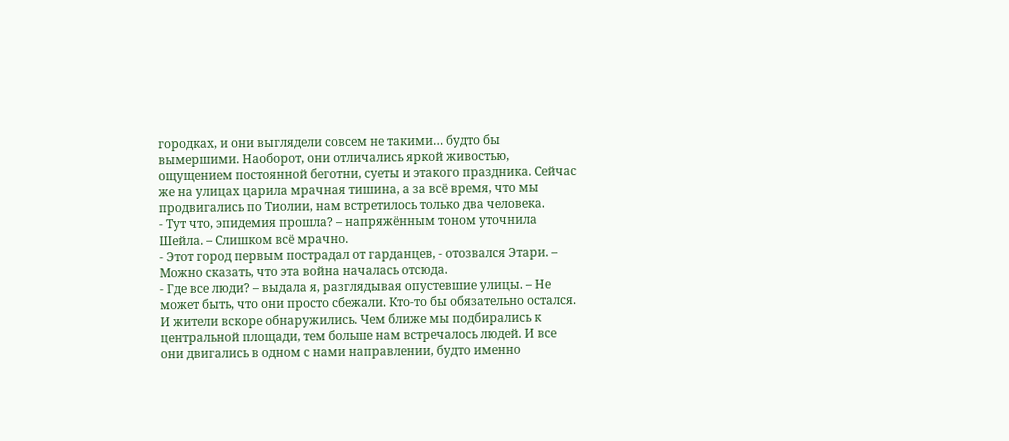городках, и они выглядели совсем не такими… будто бы вымершими. Наоборот, они отличались яркой живостью, ощущением постоянной беготни, суеты и этакого праздника. Сейчас же на улицах царила мрачная тишина, а за всё время, что мы продвигались по Тиолии, нам встретилось только два человека.
- Тут что, эпидемия прошла? – напряжённым тоном уточнила Шейла. – Слишком всё мрачно.
- Этот город первым пострадал от гарданцев, - отозвался Этари. – Можно сказать, что эта война началась отсюда.
- Где все люди? – выдала я, разглядывая опустевшие улицы. – Не может быть, что они просто сбежали. Кто-то бы обязательно остался.
И жители вскоре обнаружились. Чем ближе мы подбирались к центральной площади, тем больше нам встречалось людей. И все они двигались в одном с нами направлении, будто именно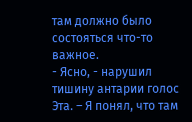там должно было состояться что-то важное.
- Ясно, - нарушил тишину антарии голос Эта. – Я понял, что там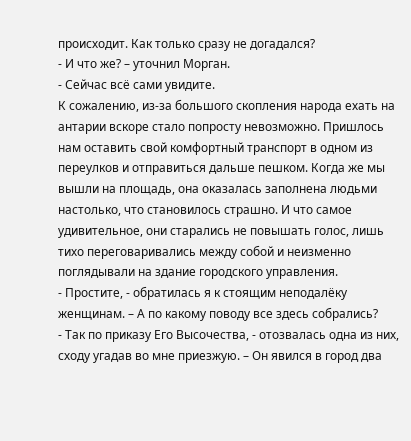происходит. Как только сразу не догадался?
- И что же? – уточнил Морган.
- Сейчас всё сами увидите.
К сожалению, из-за большого скопления народа ехать на антарии вскоре стало попросту невозможно. Пришлось нам оставить свой комфортный транспорт в одном из переулков и отправиться дальше пешком. Когда же мы вышли на площадь, она оказалась заполнена людьми настолько, что становилось страшно. И что самое удивительное, они старались не повышать голос, лишь тихо переговаривались между собой и неизменно поглядывали на здание городского управления.
- Простите, - обратилась я к стоящим неподалёку женщинам. – А по какому поводу все здесь собрались?
- Так по приказу Его Высочества, - отозвалась одна из них, сходу угадав во мне приезжую. – Он явился в город два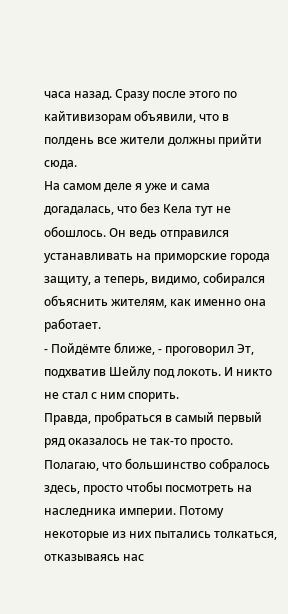часа назад. Сразу после этого по кайтивизорам объявили, что в полдень все жители должны прийти сюда.
На самом деле я уже и сама догадалась, что без Кела тут не обошлось. Он ведь отправился устанавливать на приморские города защиту, а теперь, видимо, собирался объяснить жителям, как именно она работает.
- Пойдёмте ближе, - проговорил Эт, подхватив Шейлу под локоть. И никто не стал с ним спорить.
Правда, пробраться в самый первый ряд оказалось не так-то просто. Полагаю, что большинство собралось здесь, просто чтобы посмотреть на наследника империи. Потому некоторые из них пытались толкаться, отказываясь нас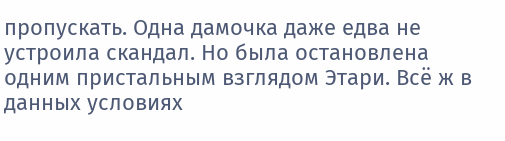пропускать. Одна дамочка даже едва не устроила скандал. Но была остановлена одним пристальным взглядом Этари. Всё ж в данных условиях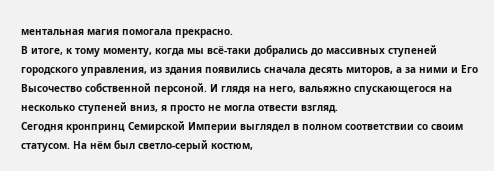ментальная магия помогала прекрасно.
В итоге, к тому моменту, когда мы всё-таки добрались до массивных ступеней городского управления, из здания появились сначала десять миторов, а за ними и Его Высочество собственной персоной. И глядя на него, вальяжно спускающегося на несколько ступеней вниз, я просто не могла отвести взгляд.
Сегодня кронпринц Семирской Империи выглядел в полном соответствии со своим статусом. На нём был светло-серый костюм,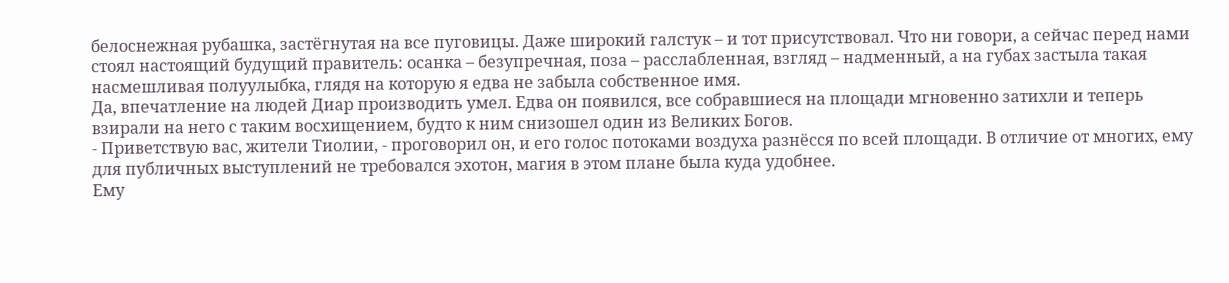белоснежная рубашка, застёгнутая на все пуговицы. Даже широкий галстук – и тот присутствовал. Что ни говори, а сейчас перед нами стоял настоящий будущий правитель: осанка – безупречная, поза – расслабленная, взгляд – надменный, а на губах застыла такая насмешливая полуулыбка, глядя на которую я едва не забыла собственное имя.
Да, впечатление на людей Диар производить умел. Едва он появился, все собравшиеся на площади мгновенно затихли и теперь взирали на него с таким восхищением, будто к ним снизошел один из Великих Богов.
- Приветствую вас, жители Тиолии, - проговорил он, и его голос потоками воздуха разнёсся по всей площади. В отличие от многих, ему для публичных выступлений не требовался эхотон, магия в этом плане была куда удобнее.
Ему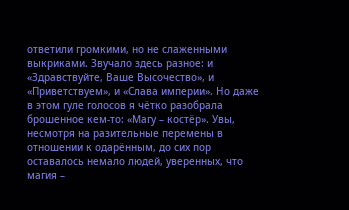ответили громкими, но не слаженными выкриками. Звучало здесь разное: и «Здравствуйте, Ваше Высочество», и «Приветствуем», и «Слава империи». Но даже в этом гуле голосов я чётко разобрала брошенное кем-то: «Магу – костёр». Увы, несмотря на разительные перемены в отношении к одарённым, до сих пор оставалось немало людей, уверенных, что магия –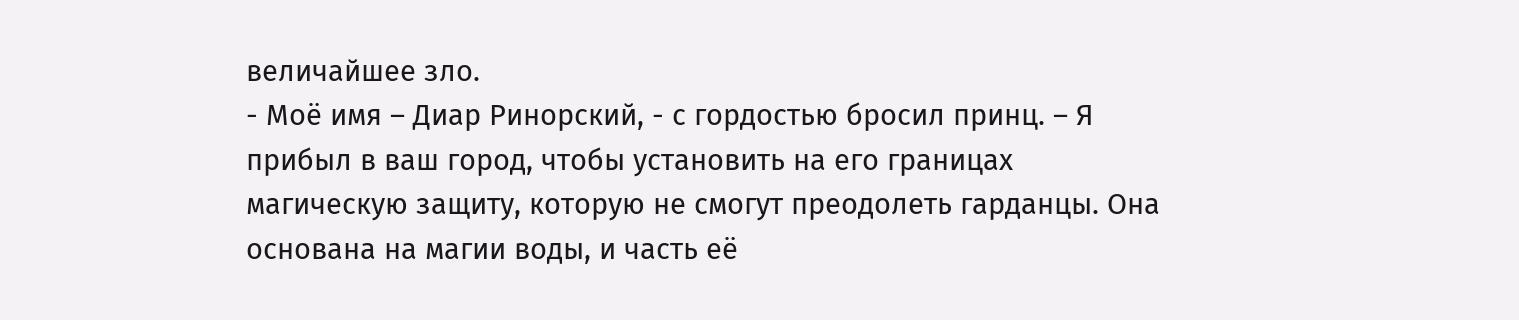величайшее зло.
- Моё имя – Диар Ринорский, - с гордостью бросил принц. – Я прибыл в ваш город, чтобы установить на его границах магическую защиту, которую не смогут преодолеть гарданцы. Она основана на магии воды, и часть её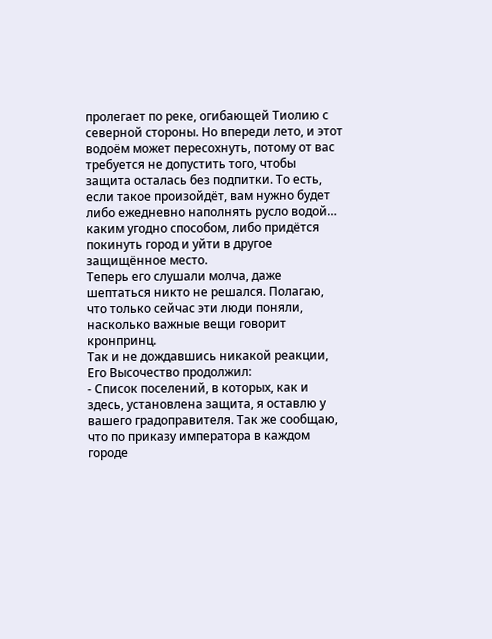пролегает по реке, огибающей Тиолию с северной стороны. Но впереди лето, и этот водоём может пересохнуть, потому от вас требуется не допустить того, чтобы защита осталась без подпитки. То есть, если такое произойдёт, вам нужно будет либо ежедневно наполнять русло водой… каким угодно способом, либо придётся покинуть город и уйти в другое защищённое место.
Теперь его слушали молча, даже шептаться никто не решался. Полагаю, что только сейчас эти люди поняли, насколько важные вещи говорит кронпринц.
Так и не дождавшись никакой реакции, Его Высочество продолжил:
- Список поселений, в которых, как и здесь, установлена защита, я оставлю у вашего градоправителя. Так же сообщаю, что по приказу императора в каждом городе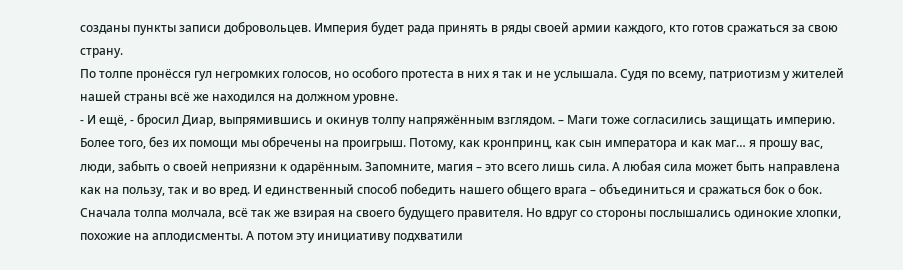созданы пункты записи добровольцев. Империя будет рада принять в ряды своей армии каждого, кто готов сражаться за свою страну.
По толпе пронёсся гул негромких голосов, но особого протеста в них я так и не услышала. Судя по всему, патриотизм у жителей нашей страны всё же находился на должном уровне.
- И ещё, - бросил Диар, выпрямившись и окинув толпу напряжённым взглядом. – Маги тоже согласились защищать империю. Более того, без их помощи мы обречены на проигрыш. Потому, как кронпринц, как сын императора и как маг… я прошу вас, люди, забыть о своей неприязни к одарённым. Запомните, магия – это всего лишь сила. А любая сила может быть направлена как на пользу, так и во вред. И единственный способ победить нашего общего врага – объединиться и сражаться бок о бок.
Сначала толпа молчала, всё так же взирая на своего будущего правителя. Но вдруг со стороны послышались одинокие хлопки, похожие на аплодисменты. А потом эту инициативу подхватили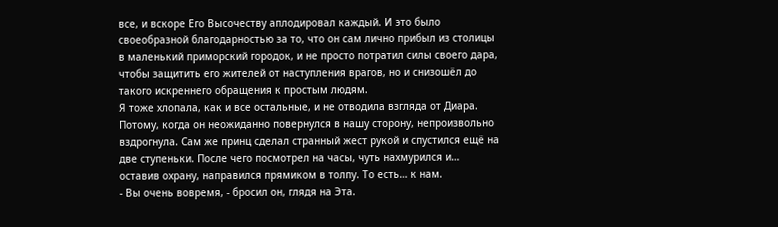все, и вскоре Его Высочеству аплодировал каждый. И это было своеобразной благодарностью за то, что он сам лично прибыл из столицы в маленький приморский городок, и не просто потратил силы своего дара, чтобы защитить его жителей от наступления врагов, но и снизошёл до такого искреннего обращения к простым людям.
Я тоже хлопала, как и все остальные, и не отводила взгляда от Диара. Потому, когда он неожиданно повернулся в нашу сторону, непроизвольно вздрогнула. Сам же принц сделал странный жест рукой и спустился ещё на две ступеньки. После чего посмотрел на часы, чуть нахмурился и… оставив охрану, направился прямиком в толпу. То есть… к нам.
- Вы очень вовремя, - бросил он, глядя на Эта.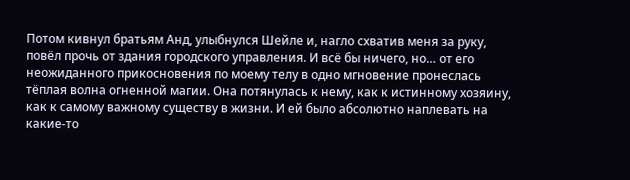Потом кивнул братьям Анд, улыбнулся Шейле и, нагло схватив меня за руку, повёл прочь от здания городского управления. И всё бы ничего, но… от его неожиданного прикосновения по моему телу в одно мгновение пронеслась тёплая волна огненной магии. Она потянулась к нему, как к истинному хозяину, как к самому важному существу в жизни. И ей было абсолютно наплевать на какие-то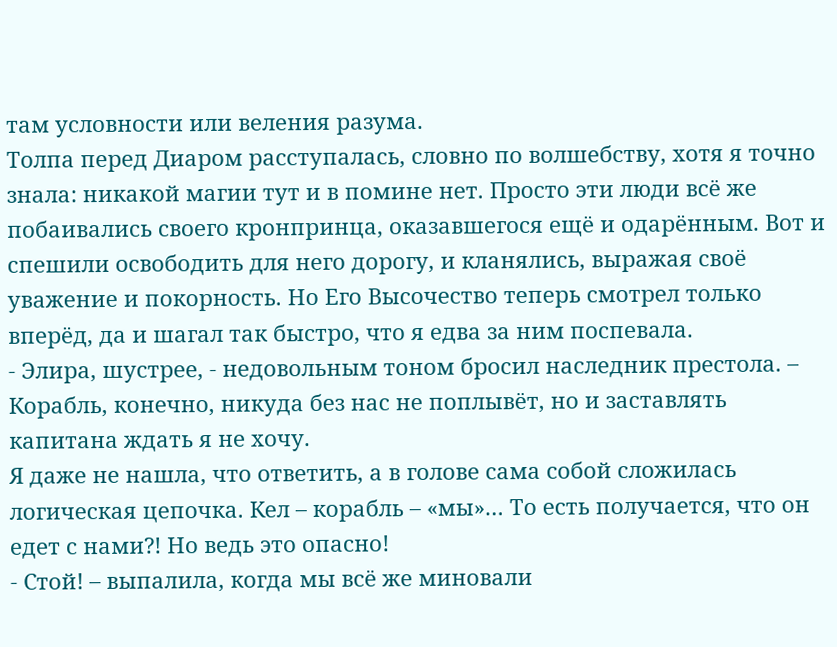там условности или веления разума.
Толпа перед Диаром расступалась, словно по волшебству, хотя я точно знала: никакой магии тут и в помине нет. Просто эти люди всё же побаивались своего кронпринца, оказавшегося ещё и одарённым. Вот и спешили освободить для него дорогу, и кланялись, выражая своё уважение и покорность. Но Его Высочество теперь смотрел только вперёд, да и шагал так быстро, что я едва за ним поспевала.
- Элира, шустрее, - недовольным тоном бросил наследник престола. – Корабль, конечно, никуда без нас не поплывёт, но и заставлять капитана ждать я не хочу.
Я даже не нашла, что ответить, а в голове сама собой сложилась логическая цепочка. Кел – корабль – «мы»… То есть получается, что он едет с нами?! Но ведь это опасно!
- Стой! – выпалила, когда мы всё же миновали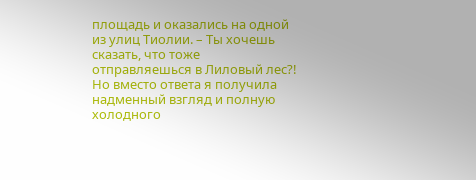площадь и оказались на одной из улиц Тиолии. – Ты хочешь сказать, что тоже отправляешься в Лиловый лес?!
Но вместо ответа я получила надменный взгляд и полную холодного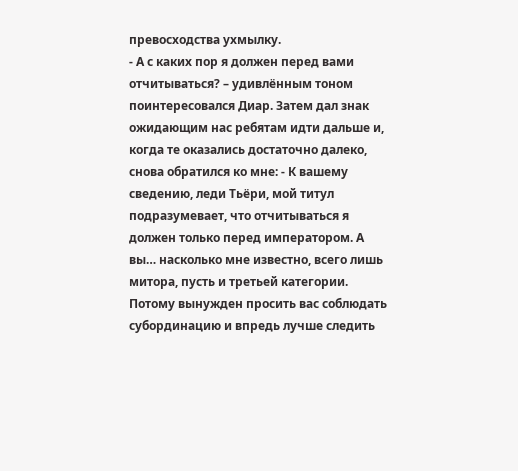превосходства ухмылку.
- А с каких пор я должен перед вами отчитываться? – удивлённым тоном поинтересовался Диар. Затем дал знак ожидающим нас ребятам идти дальше и, когда те оказались достаточно далеко, снова обратился ко мне: - К вашему сведению, леди Тьёри, мой титул подразумевает, что отчитываться я должен только перед императором. А вы… насколько мне известно, всего лишь митора, пусть и третьей категории. Потому вынужден просить вас соблюдать субординацию и впредь лучше следить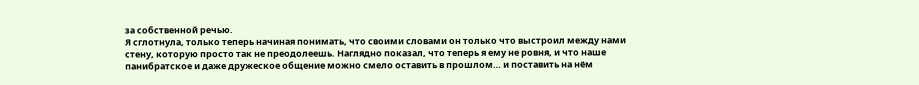за собственной речью.
Я сглотнула, только теперь начиная понимать, что своими словами он только что выстроил между нами стену, которую просто так не преодолеешь. Наглядно показал, что теперь я ему не ровня, и что наше панибратское и даже дружеское общение можно смело оставить в прошлом… и поставить на нём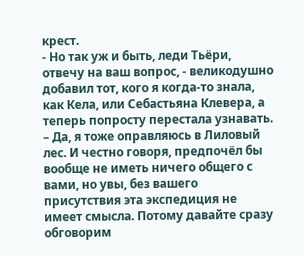крест.
- Но так уж и быть, леди Тьёри, отвечу на ваш вопрос, - великодушно добавил тот, кого я когда-то знала, как Кела, или Себастьяна Клевера, а теперь попросту перестала узнавать. – Да, я тоже оправляюсь в Лиловый лес. И честно говоря, предпочёл бы вообще не иметь ничего общего с вами, но увы, без вашего присутствия эта экспедиция не имеет смысла. Потому давайте сразу обговорим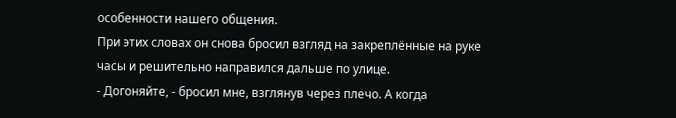особенности нашего общения.
При этих словах он снова бросил взгляд на закреплённые на руке часы и решительно направился дальше по улице.
- Догоняйте, - бросил мне, взглянув через плечо. А когда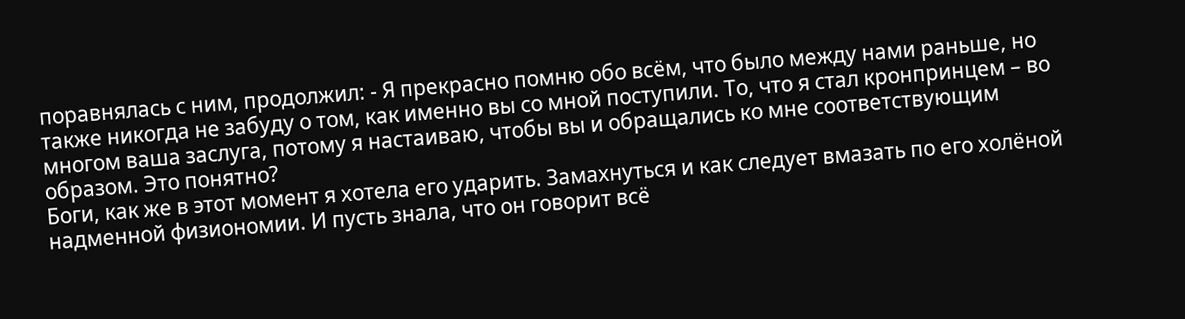поравнялась с ним, продолжил: - Я прекрасно помню обо всём, что было между нами раньше, но также никогда не забуду о том, как именно вы со мной поступили. То, что я стал кронпринцем – во многом ваша заслуга, потому я настаиваю, чтобы вы и обращались ко мне соответствующим образом. Это понятно?
Боги, как же в этот момент я хотела его ударить. Замахнуться и как следует вмазать по его холёной надменной физиономии. И пусть знала, что он говорит всё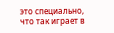это специально, что так играет в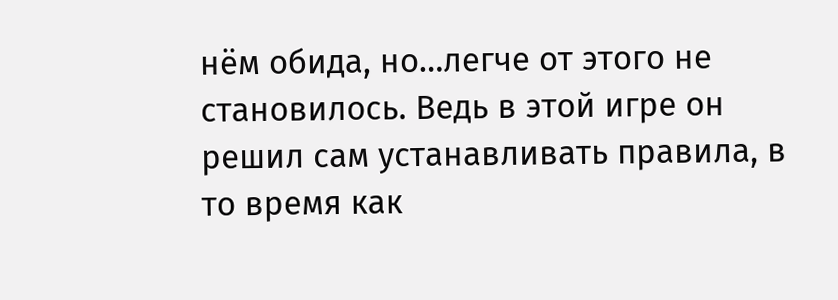нём обида, но…легче от этого не становилось. Ведь в этой игре он решил сам устанавливать правила, в то время как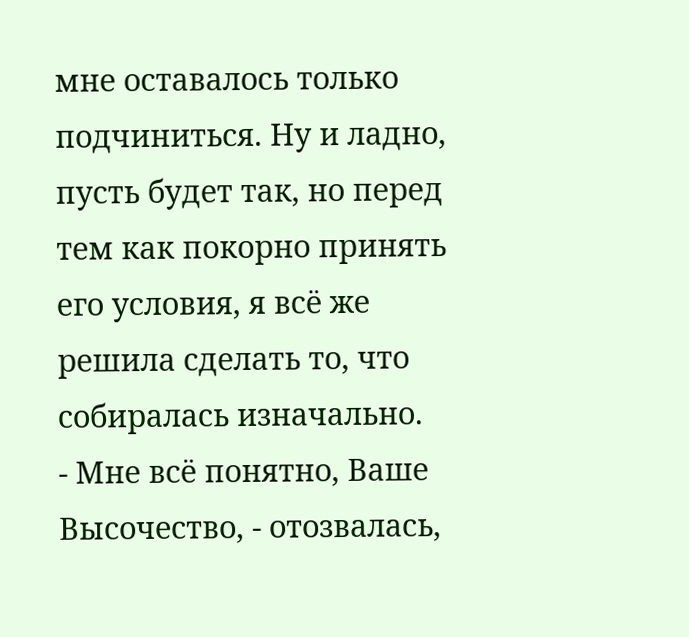мне оставалось только подчиниться. Ну и ладно, пусть будет так, но перед тем как покорно принять его условия, я всё же решила сделать то, что собиралась изначально.
- Мне всё понятно, Ваше Высочество, - отозвалась,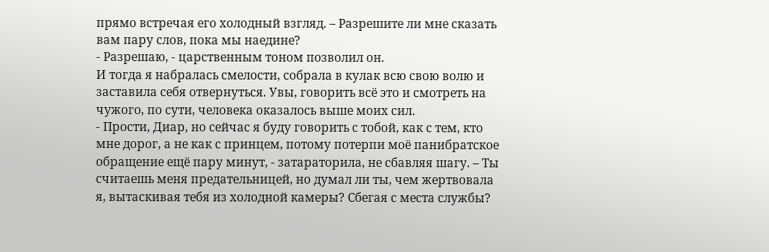прямо встречая его холодный взгляд. – Разрешите ли мне сказать вам пару слов, пока мы наедине?
- Разрешаю, - царственным тоном позволил он.
И тогда я набралась смелости, собрала в кулак всю свою волю и заставила себя отвернуться. Увы, говорить всё это и смотреть на чужого, по сути, человека оказалось выше моих сил.
- Прости, Диар, но сейчас я буду говорить с тобой, как с тем, кто мне дорог, а не как с принцем, потому потерпи моё панибратское обращение ещё пару минут, - затараторила, не сбавляя шагу. – Ты считаешь меня предательницей, но думал ли ты, чем жертвовала я, вытаскивая тебя из холодной камеры? Сбегая с места службы?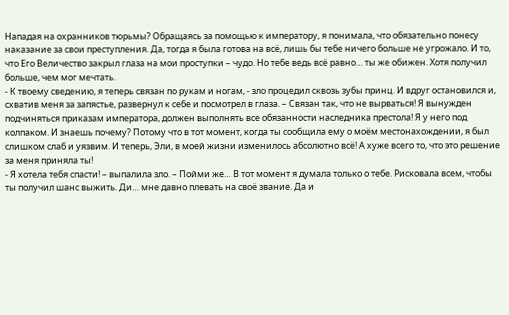Нападая на охранников тюрьмы? Обращаясь за помощью к императору, я понимала, что обязательно понесу наказание за свои преступления. Да, тогда я была готова на всё, лишь бы тебе ничего больше не угрожало. И то, что Его Величество закрыл глаза на мои проступки – чудо. Но тебе ведь всё равно… ты же обижен. Хотя получил больше, чем мог мечтать.
- К твоему сведению, я теперь связан по рукам и ногам, - зло процедил сквозь зубы принц. И вдруг остановился и, схватив меня за запястье, развернул к себе и посмотрел в глаза. – Связан так, что не вырваться! Я вынужден подчиняться приказам императора, должен выполнять все обязанности наследника престола! Я у него под колпаком. И знаешь почему? Потому что в тот момент, когда ты сообщила ему о моём местонахождении, я был слишком слаб и уязвим. И теперь, Эли, в моей жизни изменилось абсолютно всё! А хуже всего то, что это решение за меня приняла ты!
- Я хотела тебя спасти! – выпалила зло. – Пойми же… В тот момент я думала только о тебе. Рисковала всем, чтобы ты получил шанс выжить. Ди… мне давно плевать на своё звание. Да и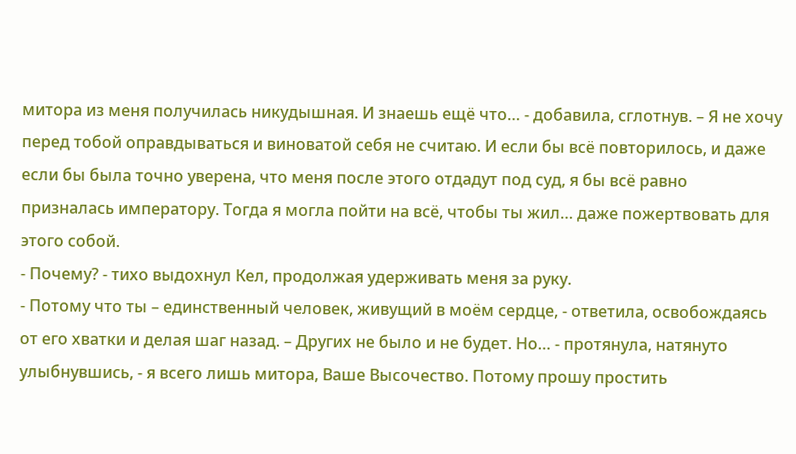митора из меня получилась никудышная. И знаешь ещё что… - добавила, сглотнув. – Я не хочу перед тобой оправдываться и виноватой себя не считаю. И если бы всё повторилось, и даже если бы была точно уверена, что меня после этого отдадут под суд, я бы всё равно призналась императору. Тогда я могла пойти на всё, чтобы ты жил… даже пожертвовать для этого собой.
- Почему? - тихо выдохнул Кел, продолжая удерживать меня за руку.
- Потому что ты – единственный человек, живущий в моём сердце, - ответила, освобождаясь от его хватки и делая шаг назад. – Других не было и не будет. Но… - протянула, натянуто улыбнувшись, - я всего лишь митора, Ваше Высочество. Потому прошу простить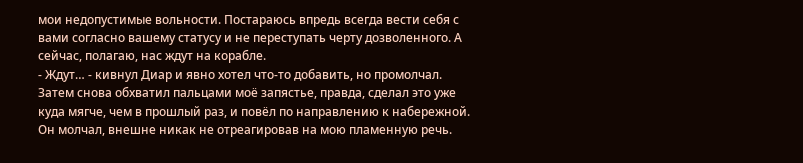мои недопустимые вольности. Постараюсь впредь всегда вести себя с вами согласно вашему статусу и не переступать черту дозволенного. А сейчас, полагаю, нас ждут на корабле.
- Ждут… - кивнул Диар и явно хотел что-то добавить, но промолчал. Затем снова обхватил пальцами моё запястье, правда, сделал это уже куда мягче, чем в прошлый раз, и повёл по направлению к набережной.
Он молчал, внешне никак не отреагировав на мою пламенную речь.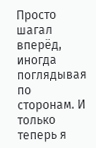Просто шагал вперёд, иногда поглядывая по сторонам. И только теперь я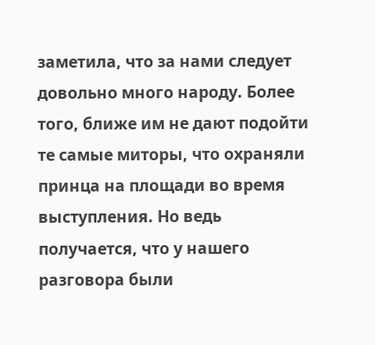заметила, что за нами следует довольно много народу. Более того, ближе им не дают подойти те самые миторы, что охраняли принца на площади во время выступления. Но ведь получается, что у нашего разговора были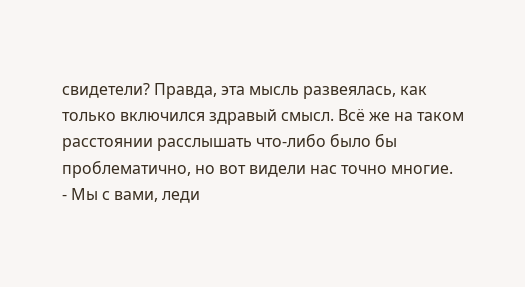свидетели? Правда, эта мысль развеялась, как только включился здравый смысл. Всё же на таком расстоянии расслышать что-либо было бы проблематично, но вот видели нас точно многие.
- Мы с вами, леди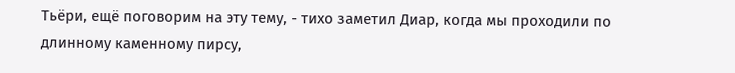Тьёри, ещё поговорим на эту тему, - тихо заметил Диар, когда мы проходили по длинному каменному пирсу,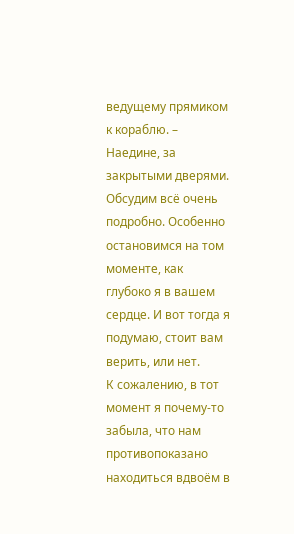ведущему прямиком к кораблю. – Наедине, за закрытыми дверями. Обсудим всё очень подробно. Особенно остановимся на том моменте, как глубоко я в вашем сердце. И вот тогда я подумаю, стоит вам верить, или нет.
К сожалению, в тот момент я почему-то забыла, что нам противопоказано находиться вдвоём в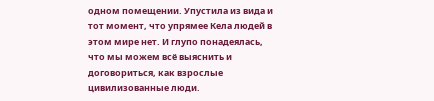одном помещении. Упустила из вида и тот момент, что упрямее Кела людей в этом мире нет. И глупо понадеялась, что мы можем всё выяснить и договориться, как взрослые цивилизованные люди.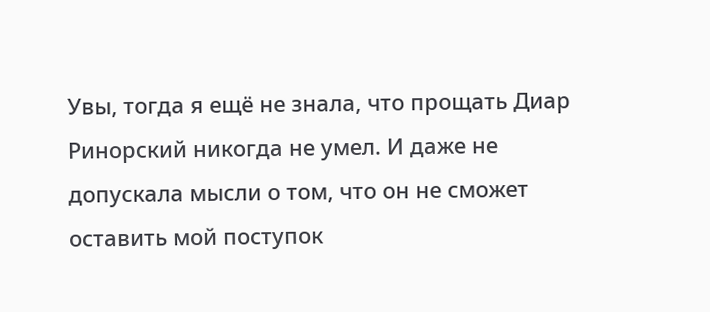Увы, тогда я ещё не знала, что прощать Диар Ринорский никогда не умел. И даже не допускала мысли о том, что он не сможет оставить мой поступок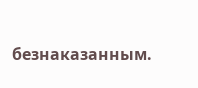безнаказанным.